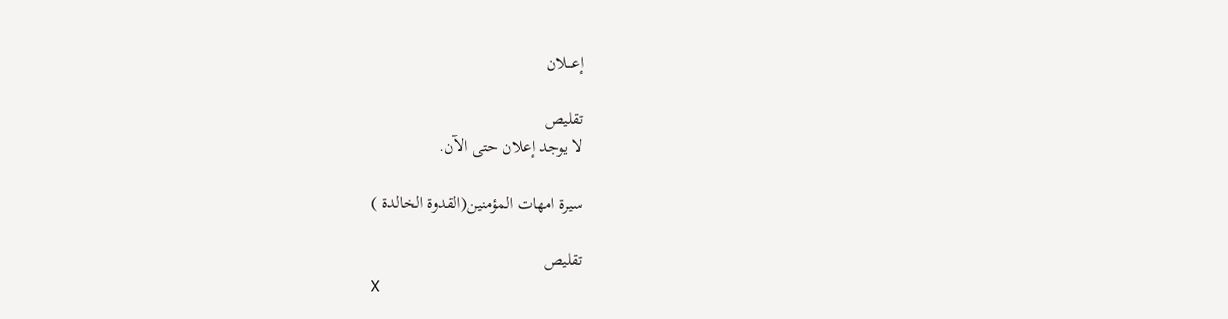إعـــلان

تقليص
لا يوجد إعلان حتى الآن.

سيرة امهات المؤمنين(القدوة الخالدة )

تقليص
X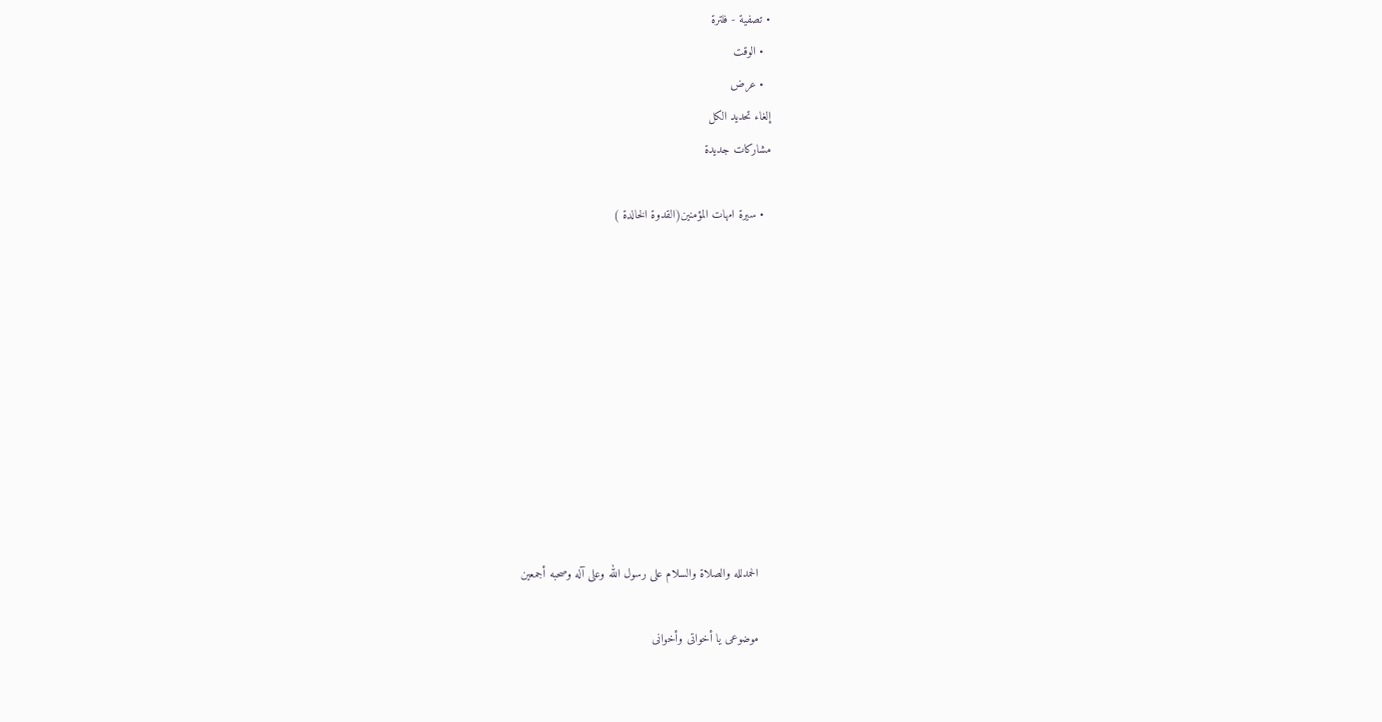• تصفية - فلترة
  • الوقت
  • عرض
إلغاء تحديد الكل
مشاركات جديدة

  • سيرة امهات المؤمنين(القدوة الخالدة )










    الحمدلله والصلاة والسلام على رسول الله وعلى آله وصحبه أجمعين

    موضوعى يا أخواتى وأخوانى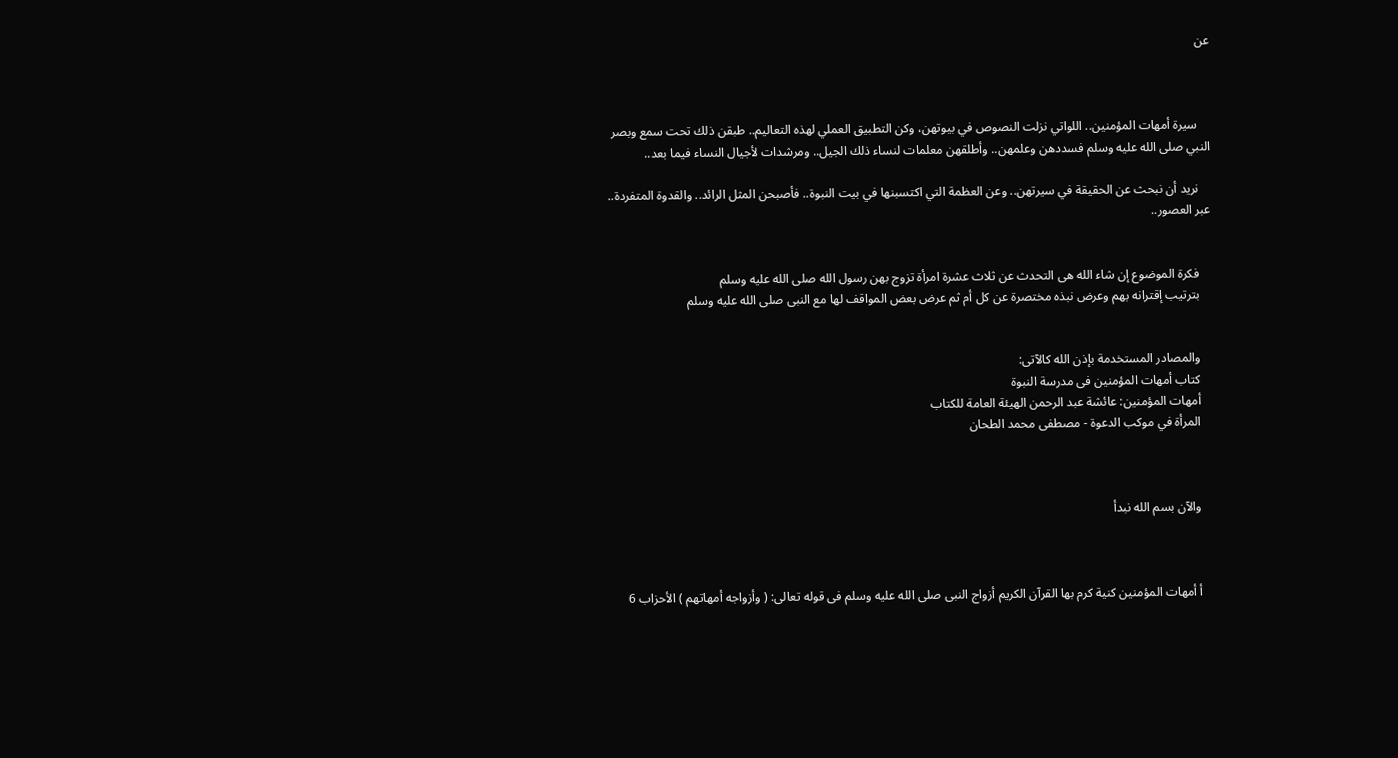عن



    سيرة أمهات المؤمنين.. اللواتي نزلت النصوص في بيوتهن، وكن التطبيق العملي لهذه التعاليم.. طبقن ذلك تحت سمع وبصر النبي صلى الله عليه وسلم فسددهن وعلمهن.. وأطلقهن معلمات لنساء ذلك الجيل.. ومرشدات لأجيال النساء فيما بعد..

    نريد أن نبحث عن الحقيقة في سيرتهن.. وعن العظمة التي اكتسبنها في بيت النبوة.. فأصبحن المثل الرائد.. والقدوة المتفردة.. عبر العصور..


    فكرة الموضوع إن شاء الله هى التحدث عن ثلاث عشرة امرأة تزوج بهن رسول الله صلى الله عليه وسلم
    بترتيب إقترانه بهم وعرض نبذه مختصرة عن كل أم ثم عرض بعض المواقف لها مع النبى صلى الله عليه وسلم


    والمصادر المستخدمة بإذن الله كالآتى:
    كتاب أمهات المؤمنين فى مدرسة النبوة
    أمهات المؤمنين: عائشة عبد الرحمن الهيئة العامة للكتاب
    المرأة في موكب الدعوة - مصطفى محمد الطحان



    والآن بسم الله نبدأ



    أ أمهات المؤمنين كنية كرم بها القرآن الكريم أزواج النبى صلى الله عليه وسلم فى قوله تعالى: ( وأزواجه أمهاتهم ) الأحزاب 6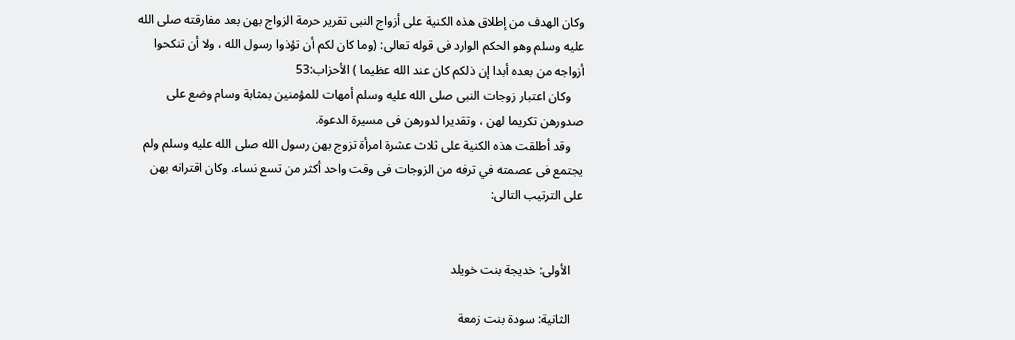وكان الهدف من إطلاق هذه الكنية على أزواج النبى تقرير حرمة الزواج بهن بعد مفارقته صلى الله عليه وسلم وهو الحكم الوارد فى قوله تعالى: (وما كان لكم أن تؤذوا رسول الله ، ولا أن تنكحوا أزواجه من بعده أبدا إن ذلكم كان عند الله عظيما ) الأحزاب:53
    وكان اعتبار زوجات النبى صلى الله عليه وسلم أمهات للمؤمنين بمثابة وسام وضع على صدورهن تكريما لهن ، وتقديرا لدورهن فى مسيرة الدعوة.
    وقد أطلقت هذه الكنية على ثلاث عشرة امرأة تزوج بهن رسول الله صلى الله عليه وسلم ولم يجتمع فى عصمته في ترفه من الزوجات فى وقت واحد أكثر من تسع نساء. وكان اقترانه بهن على الترتيب التالى:


    الأولى: خديجة بنت خويلد

    الثانية: سودة بنت زمعة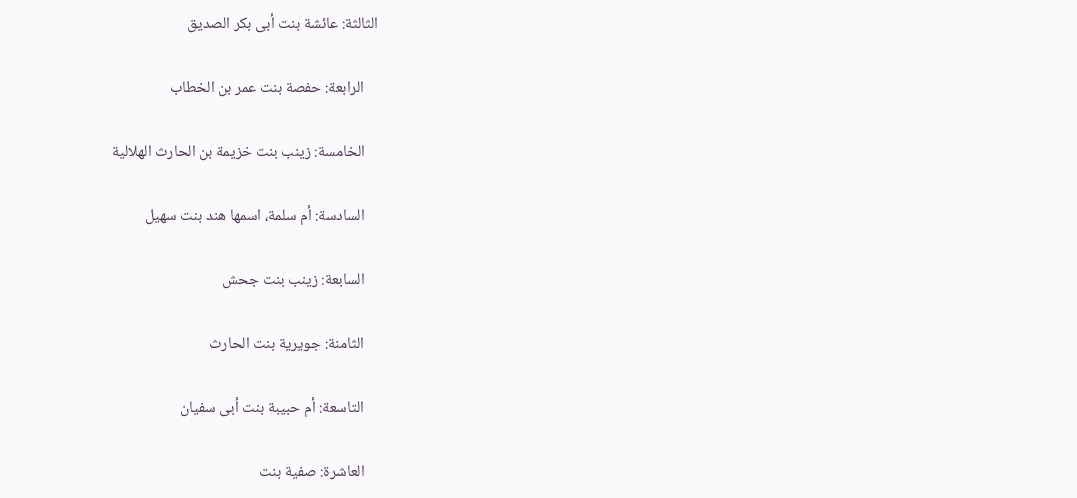الثالثة: عائشة بنت أبى بكر الصديق

    الرابعة: حفصة بنت عمر بن الخطاب

    الخامسة: زينب بنت خزيمة بن الحارث الهلالية

    السادسة: أم سلمة، اسمها هند بنت سهيل

    السابعة: زينب بنت جحش

    الثامنة: جويرية بنت الحارث

    التاسعة: أم حبيبة بنت أبى سفيان

    العاشرة: صفية بنت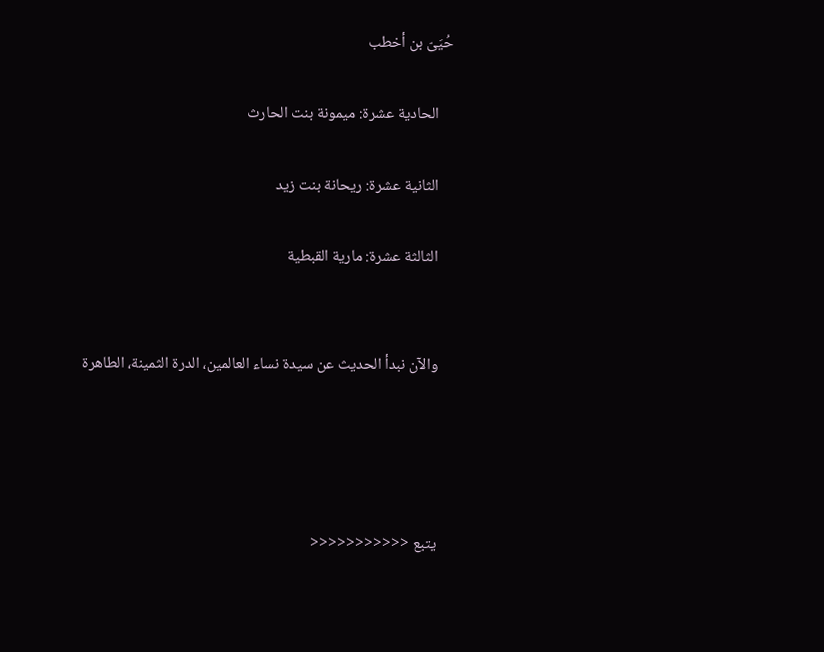حُيَىّ بن أخطب

    الحادية عشرة: ميمونة بنت الحارث

    الثانية عشرة: ريحانة بنت زيد

    الثالثة عشرة: مارية القبطية


    والآن نبدأ الحديث عن سيدة نساء العالمين، الدرة الثمينة، الطاهرة




    يتبع <<<<<<<<<<<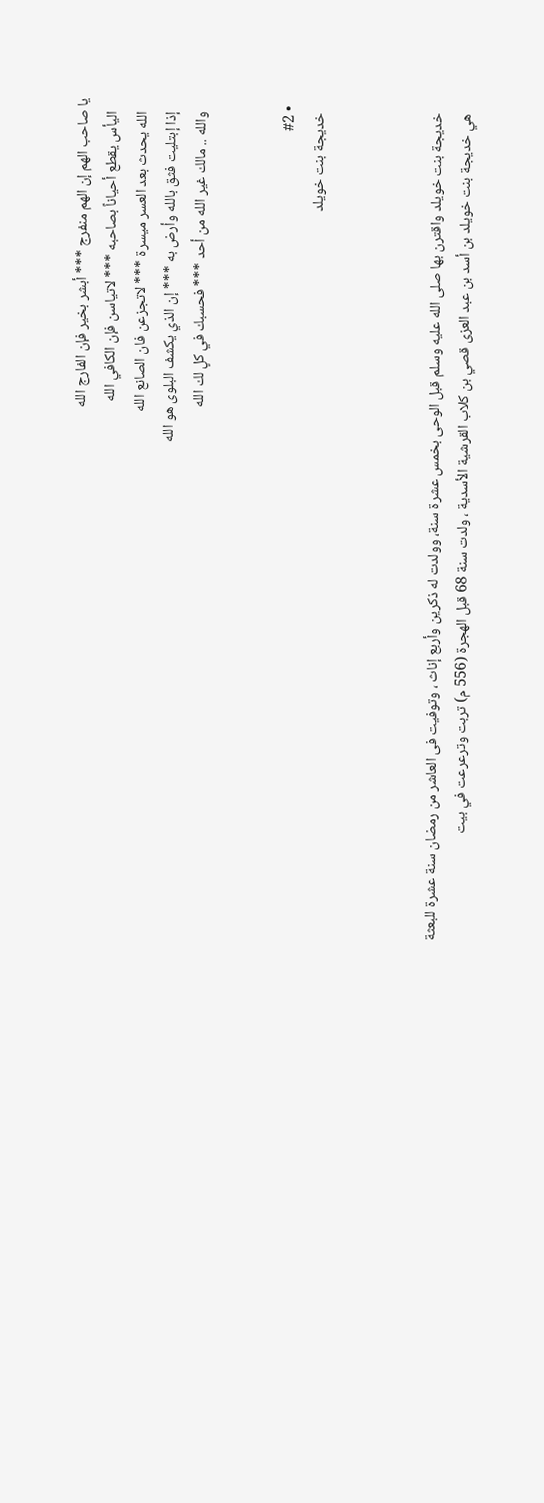يا صاحب الهم إن الهم منفرج *** أبشر بخير فإن الفارج الله
    اليأس يقطع أحياناً بصاحبه *** لاتياسن فإن الكافي الله
    الله يحدث بعد العسر ميسرة *** لاتجزعن فان الصانع الله
    إذا إبتليت فثق بالله وأرض به *** إن الذي يكشف البلوى هو الله
    والله .. مالك غير الله من أحد *** فحسبك في كلٍ لك الله


  • #2
    خديجة بنت خويلد



    خديجة بنت خويلد واقترن بها صلى الله عليه وسلم قبل الوحى بخمس عشرة سنة، وولدت له ذكرين وأربع إناث ، وتوفيت فى العاشر من رمضان سنة عشرة للبعثة
    هي خديجة بنت خويلد بن أسد بن عبد العزى قصي بن كلاب القرشية الأسدية ، ولدت سنة 68 قبل الهجرة (556 م) تربت وترعرعت في بيت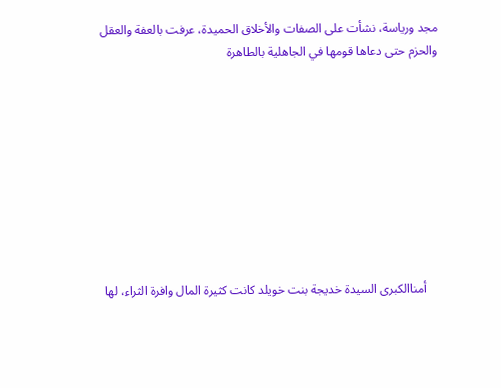مجد ورياسة، نشأت على الصفات والأخلاق الحميدة، عرفت بالعفة والعقل والحزم حتى دعاها قومها في الجاهلية بالطاهرة









    أمناالكبرى السيدة خديجة بنت خويلد كانت كثيرة المال وافرة الثراء، لها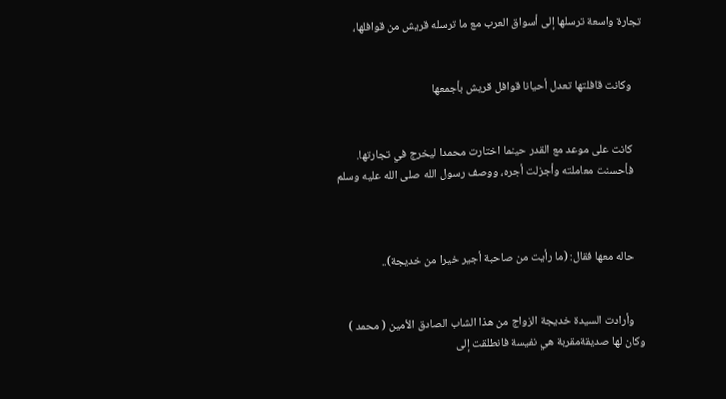تجارة واسعة ترسلها إلى أسواق العرب مع ما ترسله قريش من قوافلها،


    وكانت قافلتها تعدل أحيانا قوافل قريش بأجمعها


    كانت على موعد مع القدر حينما اختارت محمدا ليخرج في تجارتها.
    فأحسنت معاملته وأجزلت أجره، ووصف رسول الله صلى الله عليه وسلم



    حاله معها فقال: (ما رأيت من صاحبة أجير خيرا من خديجة)..


    وأرادت السيدة خديجة الزواج من هذا الشاب الصادق الأمين ( محمد ) وكان لها صديقةمقربة هي نفيسة فانطلقت إلى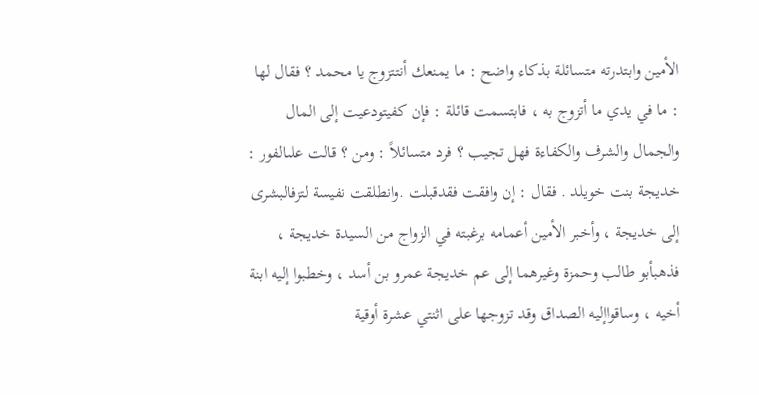الأمين وابتدرته متسائلة بذكاء واضح : ما يمنعك أنتتزوج يا محمد ؟ فقال لها : ما في يدي ما أتزوج به ، فابتسمت قائلة : فإن كفيتودعيت إلى المال والجمال والشرف والكفاءة فهل تجيب ؟ فرد متسائلاً : ومن ؟ قالت علىالفور : خديجة بنت خويلد . فقال : إن وافقت فقدقبلت .وانطلقت نفيسة لتزفالبشرى إلى خديجة ، وأخبر الأمين أعمامه برغبته في الزواج من السيدة خديجة ، فذهبأبو طالب وحمزة وغيرهما إلى عم خديجة عمرو بن أسد ، وخطبوا إليه ابنة أخيه ، وساقواإليه الصداق وقد تزوجها على اثنتي عشرة أوقية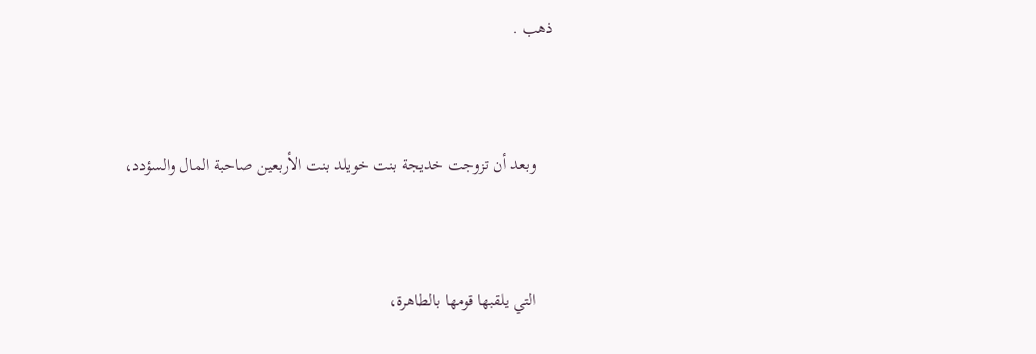ذهب .


    وبعد أن تزوجت خديجة بنت خويلد بنت الأربعين صاحبة المال والسؤدد،


    التي يلقبها قومها بالطاهرة،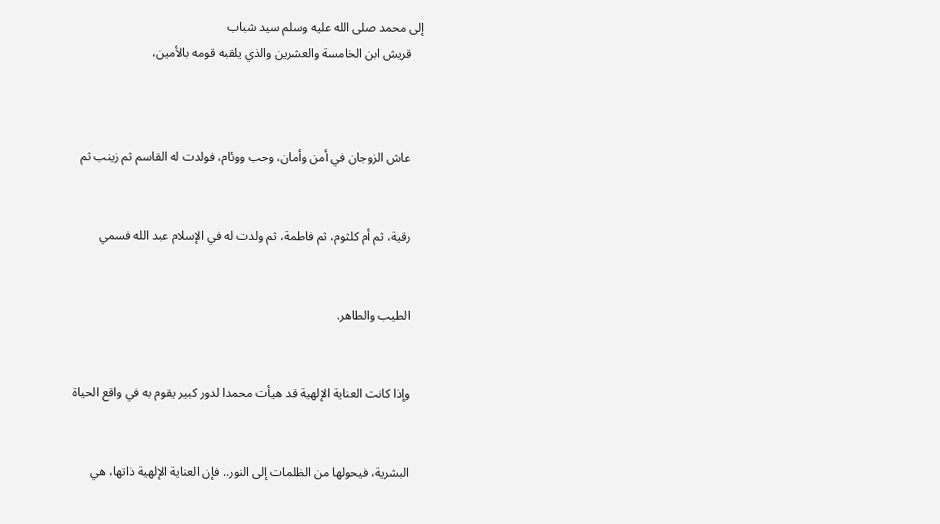إلى محمد صلى الله عليه وسلم سيد شباب
    قريش ابن الخامسة والعشرين والذي يلقبه قومه بالأمين،



    عاش الزوجان في أمن وأمان، وحب ووئام، فولدت له القاسم ثم زينب ثم


    رقية، ثم أم كلثوم، ثم فاطمة، ثم ولدت له في الإسلام عبد الله فسمي


    الطيب والطاهر.


    وإذا كانت العناية الإلهية قد هيأت محمدا لدور كبير يقوم به في واقع الحياة


    البشرية، فيحولها من الظلمات إلى النور.. فإن العناية الإلهية ذاتها، هي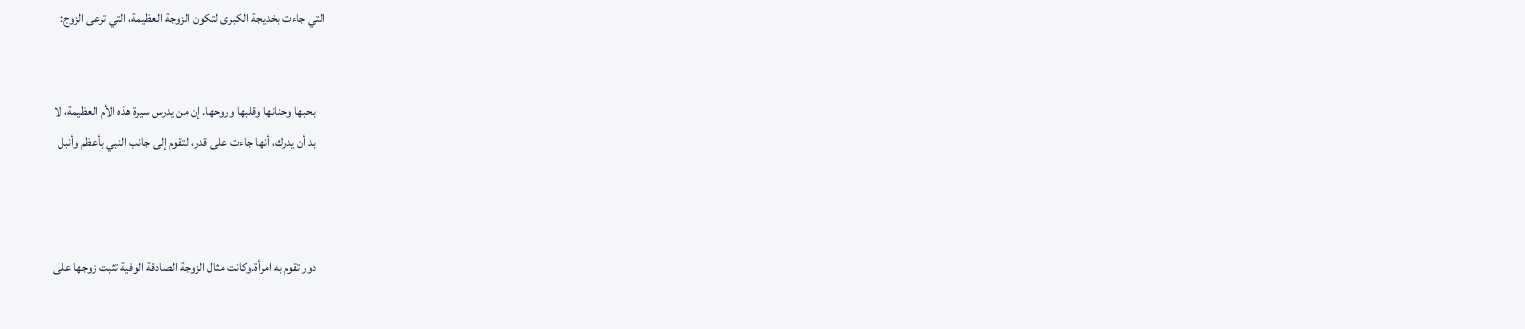التي جاءت بخديجة الكبرى لتكون الزوجة العظيمة، التي ترعى الزوج:


    بحبها وحنانها وقلبها وروحها. إن من يدرس سيرة هذه الأم العظيمة، لا
    بد أن يدرك، أنها جاءت على قدر، لتقوم إلى جانب النبي بأعظم وأنبل



    دور تقوم به امرأة.وكانت مثال الزوجة الصادقة الوفية تثبت زوجها على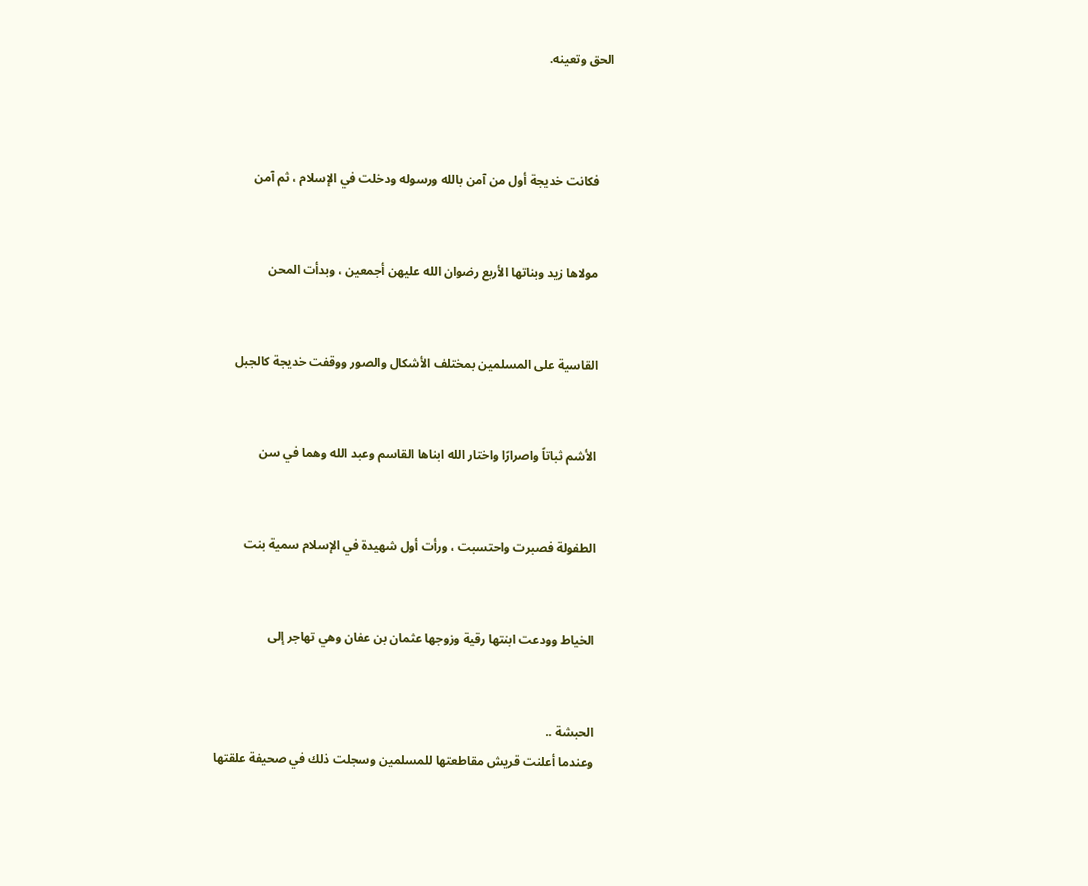الحق وتعينه.



    فكانت خديجة أول من آمن بالله ورسوله ودخلت في الإسلام ، ثم آمن


    مولاها زيد وبناتها الأربع رضوان الله عليهن أجمعين ، وبدأت المحن


    القاسية على المسلمين بمختلف الأشكال والصور ووقفت خديجة كالجبل


    الأشم ثباتاً واصرارًا واختار الله ابناها القاسم وعبد الله وهما في سن


    الطفولة فصبرت واحتسبت ، ورأت أول شهيدة في الإسلام سمية بنت


    الخياط وودعت ابنتها رقية وزوجها عثمان بن عفان وهي تهاجر إلى


    الحبشة ..
    وعندما أعلنت قريش مقاطعتها للمسلمين وسجلت ذلك في صحيفة علقتها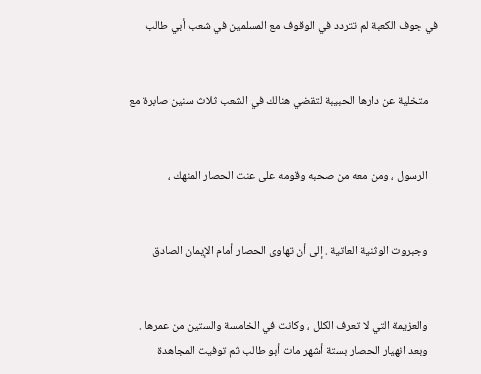في جوف الكعبة لم تتردد في الوقوف مع المسلمين في شعب أبي طالب


    متخلية عن دارها الحبيبة لتقضي هنالك في الشعب ثلاث سنين صابرة مع


    الرسول ، ومن معه من صحبه وقومه على عنت الحصار المنهك ،


    وجبروت الوثنية العاتية . إلى أن تهاوى الحصار أمام الإيمان الصادق


    والعزيمة التي لا تعرف الكلل ، وكانت في الخامسة والستين من عمرها .
    وبعد انهيار الحصار بستة أشهر مات أبو طالب ثم توفيت المجاهدة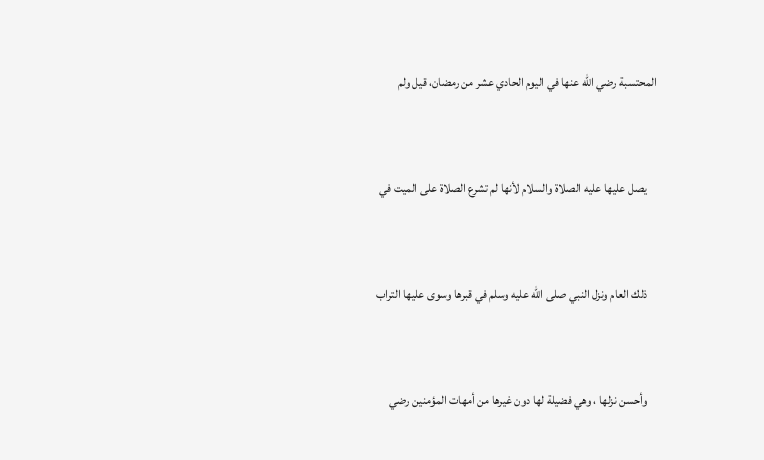المحتسبة رضي الله عنها في اليوم الحادي عشر من رمضان، قيل ولم


    يصل عليها عليه الصلاة والسلام لأنها لم تشرع الصلاة على الميت في


    ذلك العام ونزل النبي صلى الله عليه وسلم في قبرها وسوى عليها التراب


    وأحسن نزلها ، وهي فضيلة لها دون غيرها من أمهات المؤمنين رضي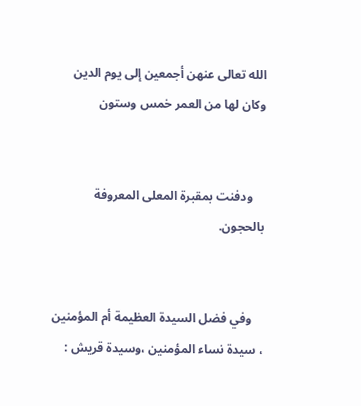الله تعالى عنهن أجمعين إلى يوم الدين وكان لها من العمر خمس وستون


    ودفنت بمقبرة المعلى المعروفة بالحجون.


    وفي فضل السيدة العظيمة أم المؤمنين ، سيدة نساء المؤمنين ،وسيدة قريش :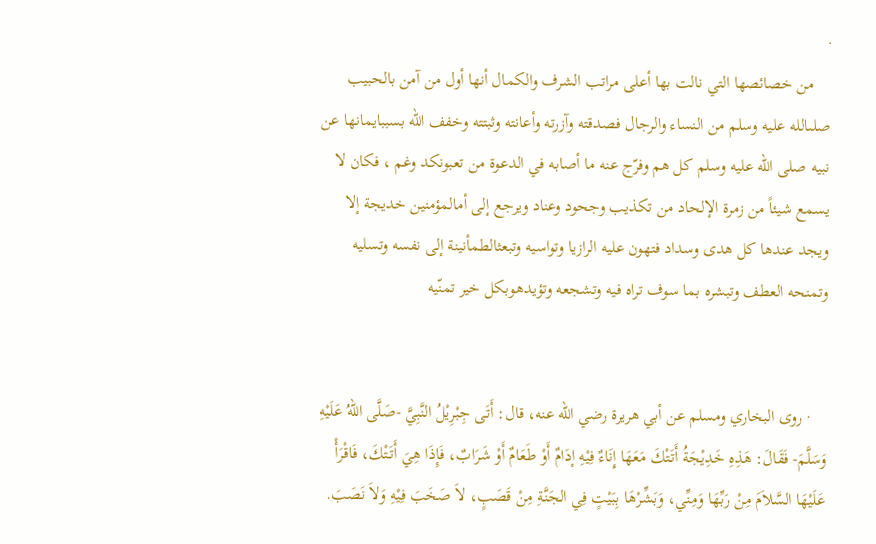·
    من خصائصها التي نالت بها أعلى مراتب الشرف والكمال أنها أول من آمن بالحبيب صلىالله عليه وسلم من النساء والرجال فصدقته وآزرته وأعانته وثبتته وخفف الله بسببايمانها عن نبيه صلى الله عليه وسلم كل هم وفرّج عنه ما أصابه في الدعوة من تعبونكد وغم ، فكان لا يسمع شيئاً من زمرة الإلحاد من تكذيب وجحود وعناد ويرجع إلى أمالمؤمنين خديجة إلا ويجد عندها كل هدى وسداد فتهون عليه الرازيا وتواسيه وتبعثالطمأنينة إلى نفسه وتسليه وتمنحه العطف وتبشره بما سوف تراه فيه وتشجعه وتؤيدهوبكل خير تمنّيه


    · روى البخاري ومسلم عن أبي هريرة رضي الله عنه، قال: أَتَى جِبْرِيْلُ النَّبِيَّ -صَلَّى اللهُ عَلَيْهِ وَسَلَّمَ- فَقَالَ: هَذِهِ خَدِيْجَةُ أَتَتْكَ مَعَهَا إِنَاءٌ فِيْهِ إدَامٌ أَوْ طَعَامٌ أَوْ شَرَابٌ، فَإِذَا هِيَ أَتَتْكَ، فَاقْرَأْ عَلَيْهَا السَّلاَمَ مِنْ رَبِّهَا وَمِنِّي، وَبَشِّرْهَا بِبَيْتٍ فِي الجَنَّةِ مِنْ قَصَبٍ، لاَ صَخَبَ فِيْهِ وَلاَ نَصَبَ.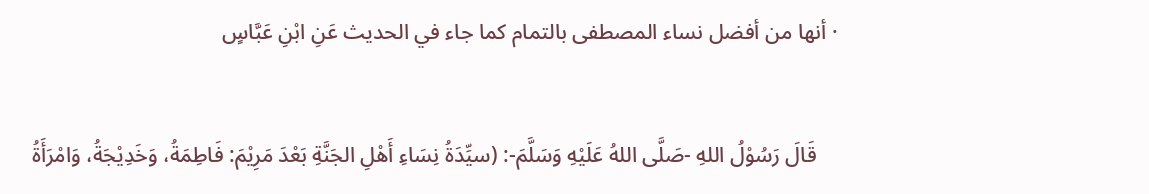· أنها من أفضل نساء المصطفى بالتمام كما جاء في الحديث عَنِ ابْنِ عَبَّاسٍ


    قَالَ رَسُوْلُ اللهِ -صَلَّى اللهُ عَلَيْهِ وَسَلَّمَ-: (سيِّدَةُ نِسَاءِ أَهْلِ الجَنَّةِ بَعْدَ مَرِيْمَ: فَاطِمَةُ، وَخَدِيْجَةُ، وَامْرَأَةُ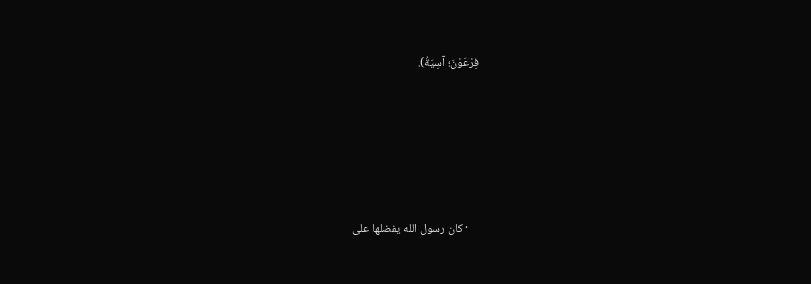فِرْعَوْنَ؛ آسِيَةُ).





    · كان رسول الله يفضلها على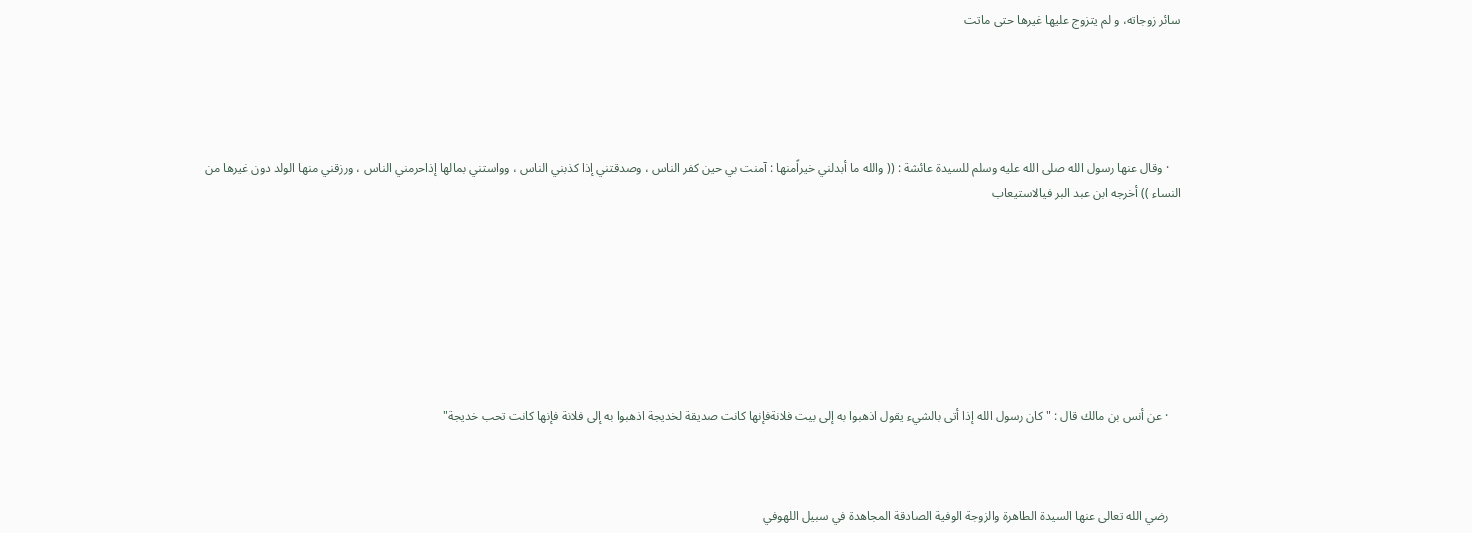سائر زوجاته، و لم يتزوج عليها غيرها حتى ماتت





    · وقال عنها رسول الله صلى الله عليه وسلم للسيدة عائشة : (( والله ما أبدلني خيراًمنها : آمنت بي حين كفر الناس ، وصدقتني إذا كذبني الناس ، وواستني بمالها إذاحرمني الناس ، ورزقني منها الولد دون غيرها من النساء )) أخرجه ابن عبد البر فيالاستيعاب








    · عن أنس بن مالك قال : " كان رسول الله إذا أتى بالشيء يقول اذهبوا به إلى بيت فلانةفإنها كانت صديقة لخديجة اذهبوا به إلى فلانة فإنها كانت تحب خديجة"



    رضي الله تعالى عنها السيدة الطاهرة والزوجة الوفية الصادقة المجاهدة في سبيل اللهوفي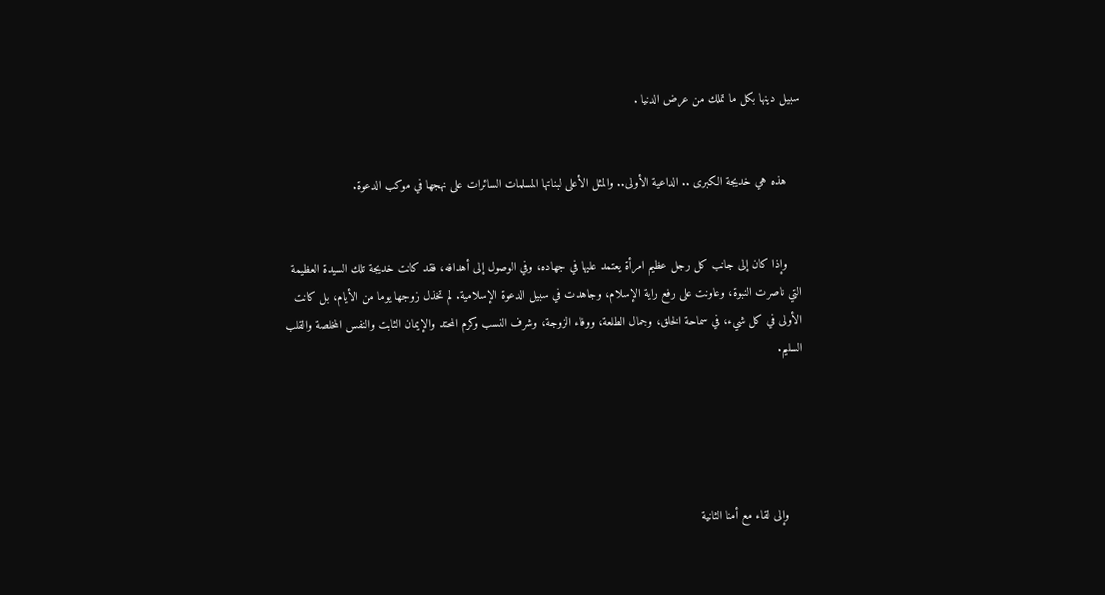سبيل دينها بكل ما تملك من عرض الدنيا .


    هذه هي خديجة الكبرى .. الداعية الأولى.. والمثل الأعلى لبناتها المسلمات السائرات على نهجها في موكب الدعوة.


    وإذا كان إلى جانب كل رجل عظيم امرأة يعتمد عليها في جهاده، وفي الوصول إلى أهدافه، فقد كانت خديجة تلك السيدة العظيمة التي ناصرت النبوة، وعاونت على رفع راية الإسلام، وجاهدت في سبيل الدعوة الإسلامية. لم تخذل زوجها يوما من الأيام، بل كانت الأولى في كل شيء، في سماحة الخلق، وجمال الطلعة، ووفاء الزوجة، وشرف النسب وكرم المحتد والإيمان الثابت والنفس المخلصة والقلب السليم.





    وإلى لقاء مع أمنا الثانية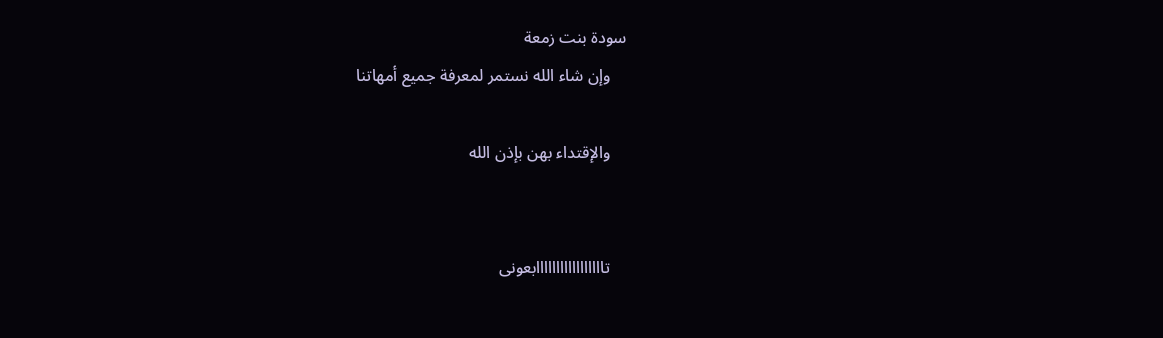سودة بنت زمعة
    وإن شاء الله نستمر لمعرفة جميع أمهاتنا

    والإقتداء بهن بإذن الله


    تااااااااااااااااابعونى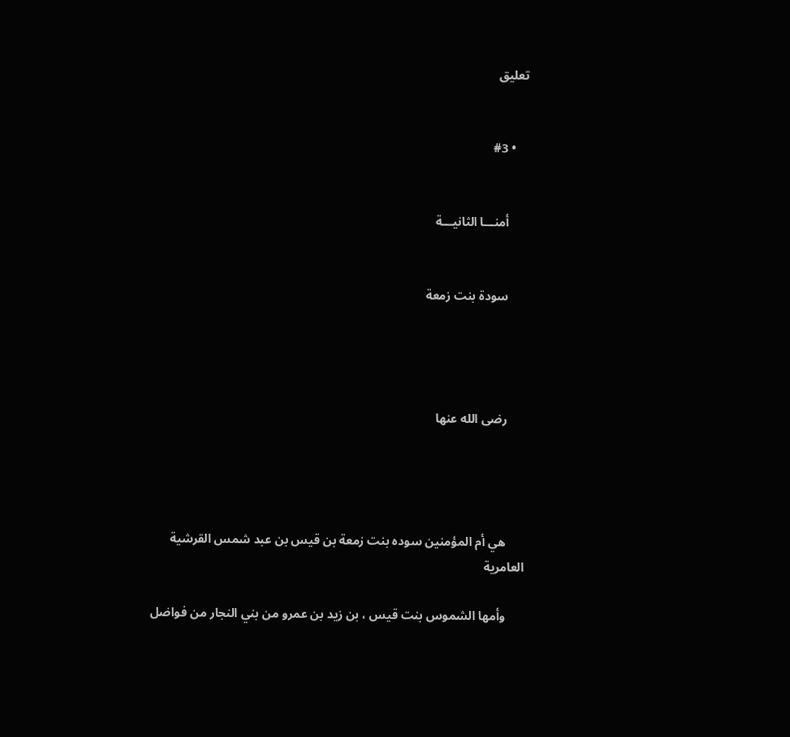تعليق


    • #3


      أمنـــا الثانيـــة


      سودة بنت زمعة




      رضى الله عنها




      هي أم المؤمنين سوده بنت زمعة بن قيس بن عبد شمس القرشية العامرية

      وأمها الشموس بنت قيس ، بن زيد بن عمرو من بني النجار من فواضل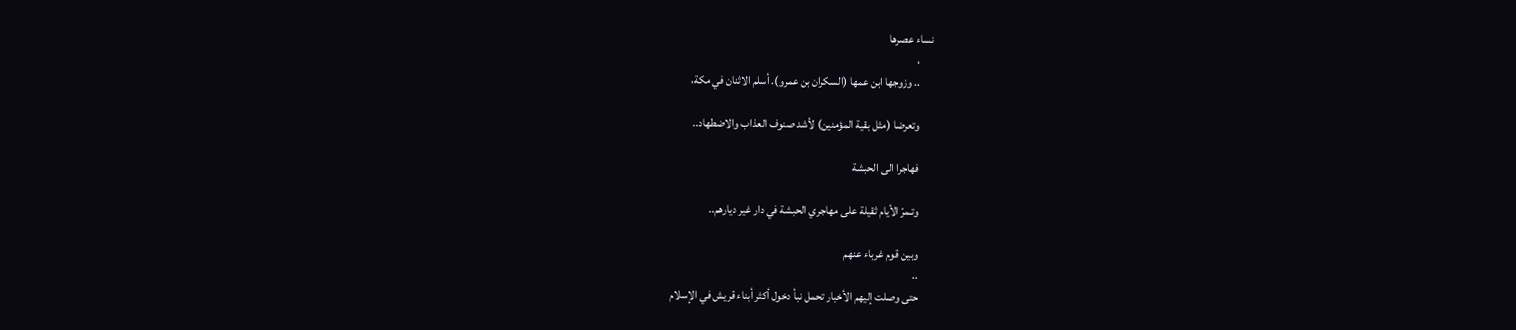نساء عصرها
      ،
      .. وزوجها ابن عمها (السكران بن عمرو). أسلم الاثنان في مكة،

      وتعرضا (مثل بقية المؤمنين) لأشد صنوف العذاب والاضطهاد..

      فهاجرا الى الحبشة

      وتـمرّ الأيام ثقيلة على مهاجري الحبشة في دار غير ديارهم..

      وبين قوم غرباء عنهم
      ..
      حتى وصلت إليهم الأخبار تحمل نبأ دخول أكثر أبناء قريش في الإسلام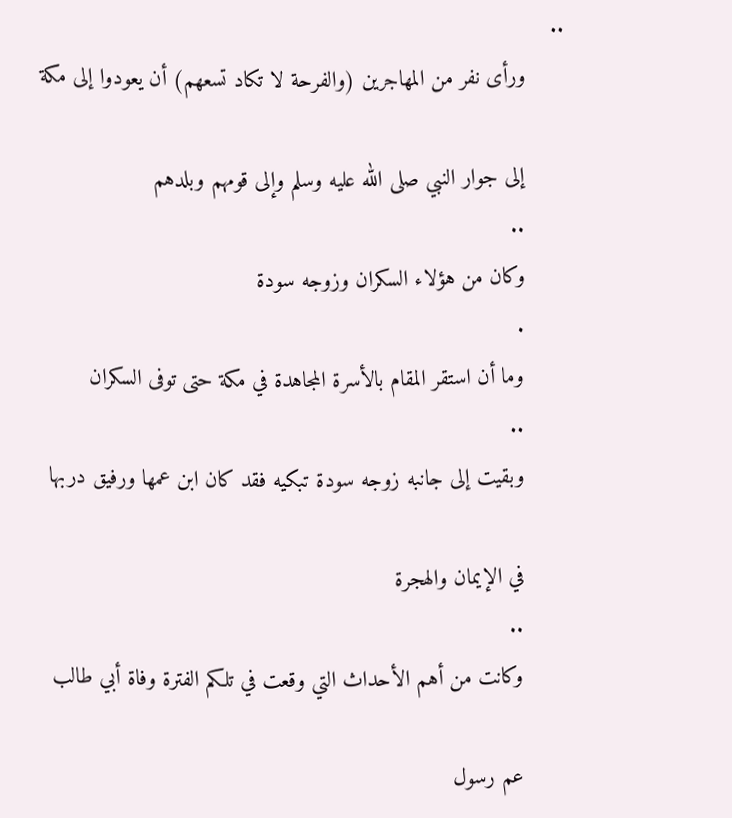..
      ورأى نفر من المهاجرين (والفرحة لا تكاد تسعهم) أن يعودوا إلى مكة

      إلى جوار النبي صلى الله عليه وسلم وإلى قومهم وبلدهم
      ..
      وكان من هؤلاء السكران وزوجه سودة
      .
      وما أن استقر المقام بالأسرة المجاهدة في مكة حتى توفى السكران
      ..
      وبقيت إلى جانبه زوجه سودة تبكيه فقد كان ابن عمها ورفيق دربها

      في الإيمان والهجرة
      ..
      وكانت من أهم الأحداث التي وقعت في تلكم الفترة وفاة أبي طالب

      عم رسول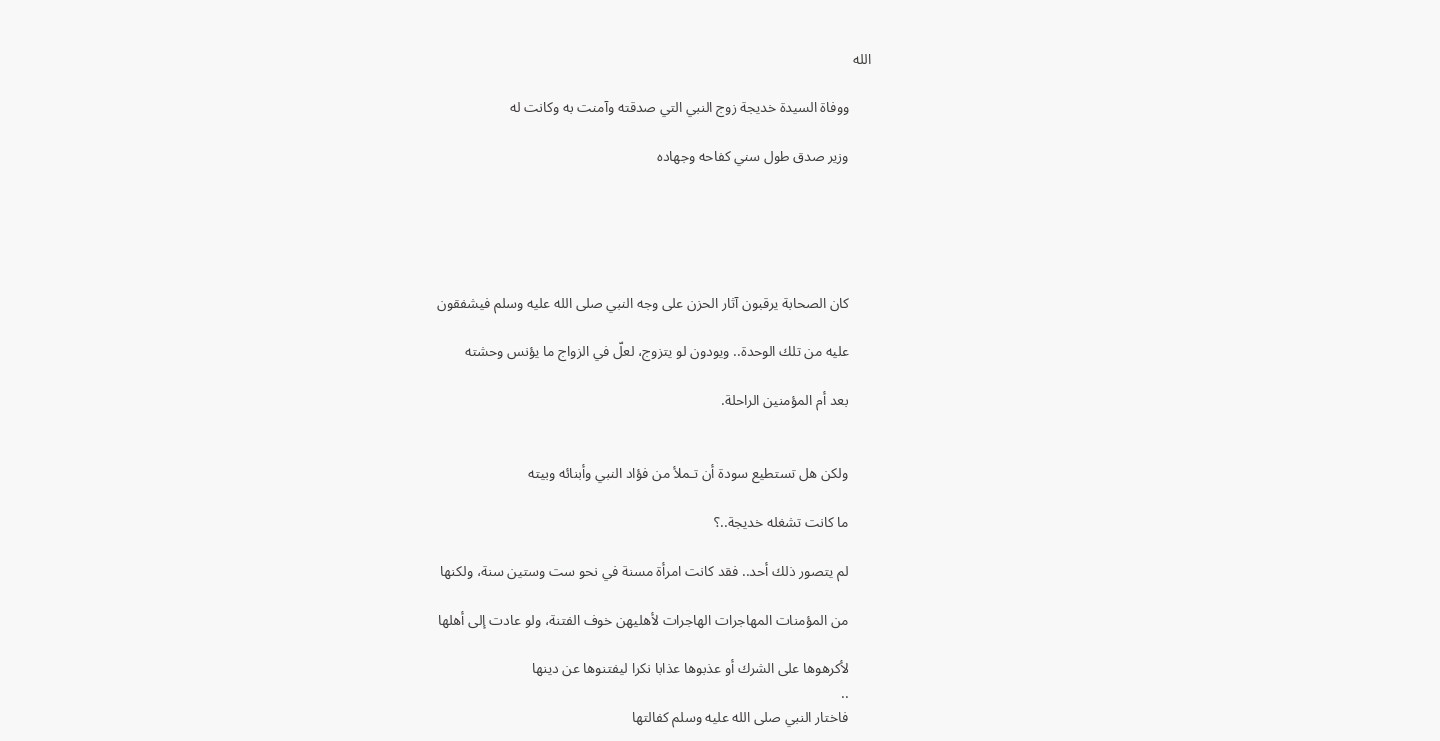الله

      ووفاة السيدة خديجة زوج النبي التي صدقته وآمنت به وكانت له

      وزير صدق طول سني كفاحه وجهاده





      كان الصحابة يرقبون آثار الحزن على وجه النبي صلى الله عليه وسلم فيشفقون

      عليه من تلك الوحدة.. ويودون لو يتزوج، لعلّ في الزواج ما يؤنس وحشته

      بعد أم المؤمنين الراحلة.


      ولكن هل تستطيع سودة أن تـملأ من فؤاد النبي وأبنائه وبيته

      ما كانت تشغله خديجة..؟

      لم يتصور ذلك أحد.. فقد كانت امرأة مسنة في نحو ست وستين سنة، ولكنها

      من المؤمنات المهاجرات الهاجرات لأهليهن خوف الفتنة، ولو عادت إلى أهلها

      لأكرهوها على الشرك أو عذبوها عذابا نكرا ليفتنوها عن دينها
      ..
      فاختار النبي صلى الله عليه وسلم كفالتها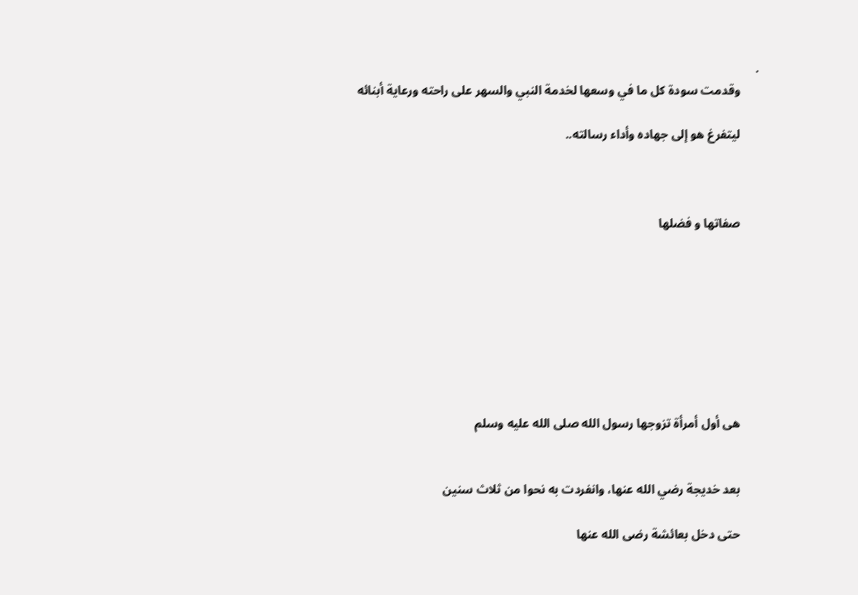.
      وقدمت سودة كل ما في وسعها لخدمة النبي والسهر على راحته ورعاية أبنائه

      ليتفرغ هو إلى جهاده وأداء رسالته..



      صفاتها و فضلها








      هى أول أمرأة تزوجها رسول الله صلى الله عليه وسلم


      بعد خديجة رضي الله عنها، وانفردت به نحوا من ثلاث سنين

      حتى دخل بعائشة رضى الله عنها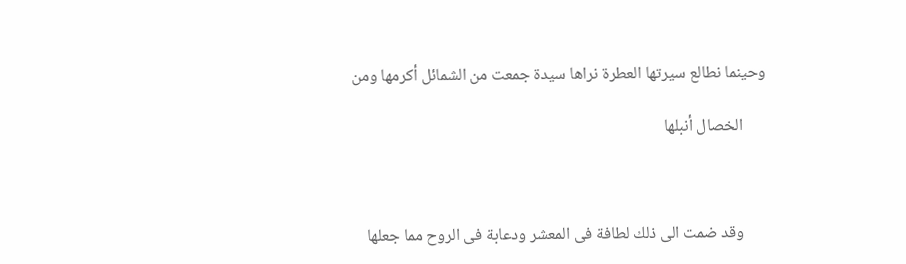وحينما نطالع سيرتها العطرة نراها سيدة جمعت من الشمائل أكرمها ومن

      الخصال أنبلها



      وقد ضمت الى ذلك لطافة فى المعشر ودعابة فى الروح مما جعلها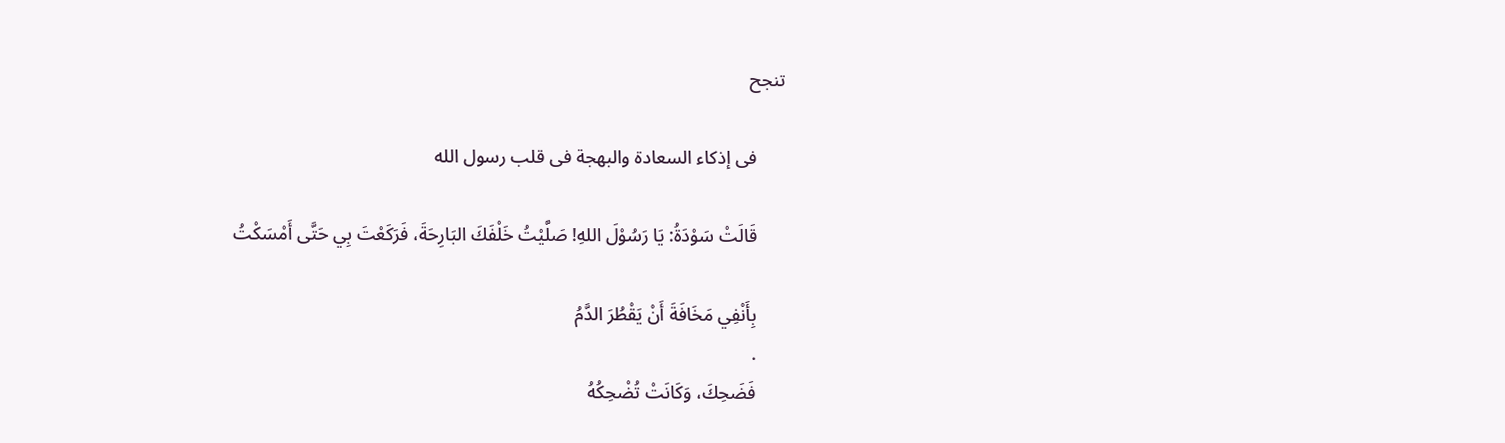تنجح

      فى إذكاء السعادة والبهجة فى قلب رسول الله

      قَالَتْ سَوْدَةُ: يَا رَسُوْلَ اللهِ! صَلَّيْتُ خَلْفَكَ البَارِحَةَ، فَرَكَعْتَ بِي حَتَّى أَمْسَكْتُ

      بِأَنْفِي مَخَافَةَ أَنْ يَقْطُرَ الدَّمُ
      .
      فَضَحِكَ، وَكَانَتْ تُضْحِكُهُ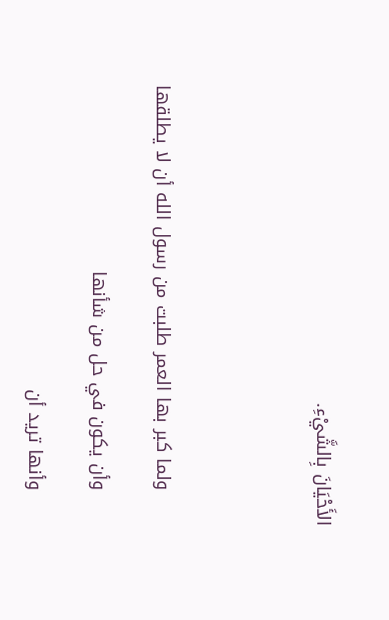الأَحْيَانَ بِالشَّيْءِ.




      ولما كبر بها العمر طلبت من رسول الله أن لا يطلقها

      وأن يكون في حل من شأنها

      وأنها تريد أن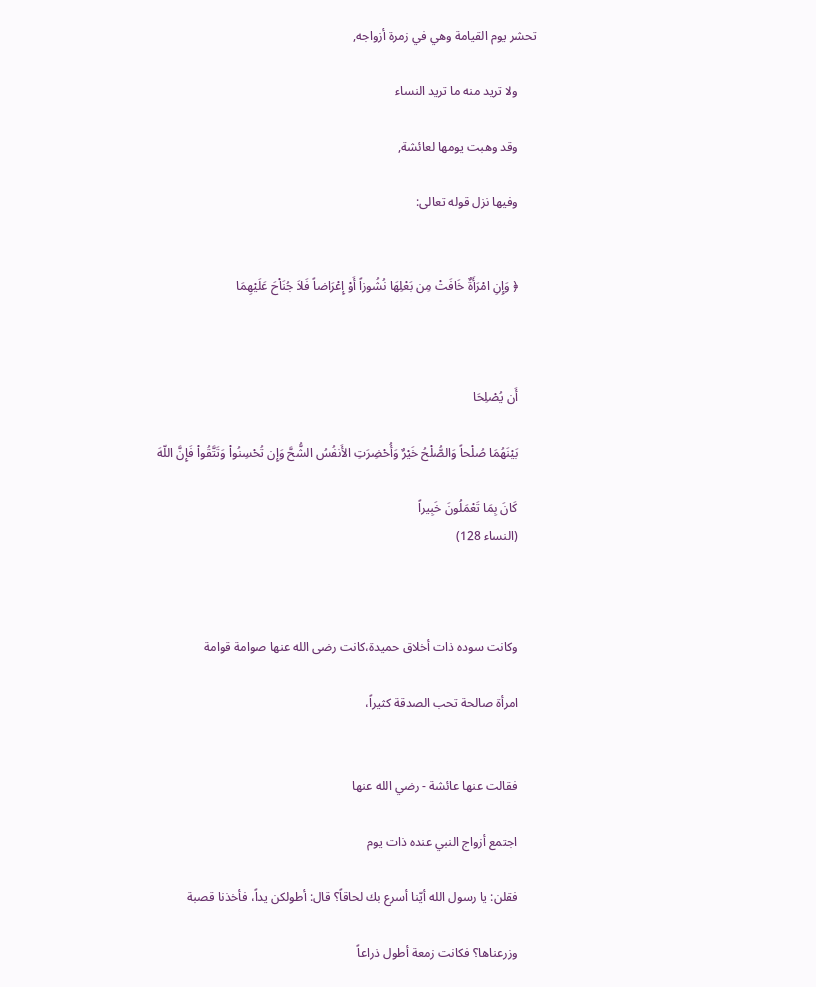تحشر يوم القيامة وهي في زمرة أزواجه,

      ولا تريد منه ما تريد النساء

      وقد وهبت يومها لعائشة,

      وفيها نزل قوله تعالى:


      ﴿ وَإِنِ امْرَأَةٌ خَافَتْ مِن بَعْلِهَا نُشُوزاً أَوْ إِعْرَاضاً فَلاَ جُنَاْحَ عَلَيْهِمَا



      أَن يُصْلِحَا

      بَيْنَهُمَا صُلْحاً وَالصُّلْحُ خَيْرٌ وَأُحْضِرَتِ الأَنفُسُ الشُّحَّ وَإِن تُحْسِنُواْ وَتَتَّقُواْ فَإِنَّ اللّهَ

      كَانَ بِمَا تَعْمَلُونَ خَبِيراً
      (النساء 128)



      وكانت سوده ذات أخلاق حميدة،كانت رضى الله عنها صوامة قوامة

      امرأة صالحة تحب الصدقة كثيراً،


      فقالت عنها عائشة - رضي الله عنها

      اجتمع أزواج النبي عنده ذات يوم

      فقلن: يا رسول الله أيّنا أسرع بك لحاقاً؟ قال: أطولكن يداً، فأخذنا قصبة

      وزرعناها؟ فكانت زمعة أطول ذراعاً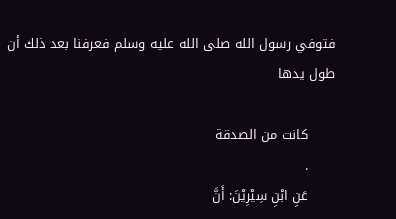فتوفي رسول الله صلى الله عليه وسلم فعرفنا بعد ذلك أن طول يدها

      كانت من الصدقة
      .
      عَنِ ابْنِ سِيْرِيْنَ: أَنَّ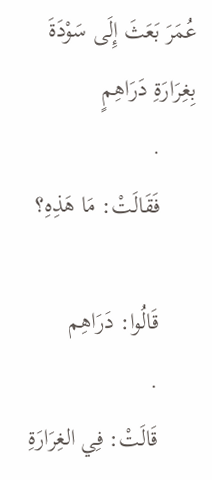عُمَرَ بَعَثَ إِلَى سَوْدَةَ بِغِرَارَةِ دَرَاهِمٍ
      .
      فَقَالَتْ: مَا هَذِهِ؟

      قَالُوا: دَرَاهِم
      .
      قَالَتْ: فِي الغِرَارَةِ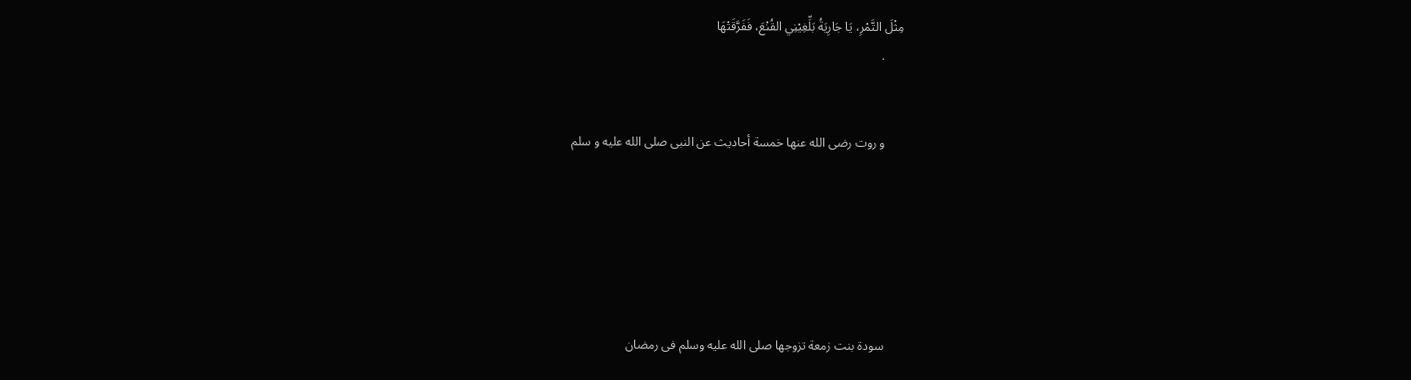مِثْلَ التَّمْرِ، يَا جَارِيَةُ بَلِّغِيْنِي القُنْعَ، فَفَرَّقَتْهَا
      .


      و روت رضى الله عنها خمسة أحاديث عن النبى صلى الله عليه و سلم






      سودة بنت زمعة تزوجها صلى الله عليه وسلم فى رمضان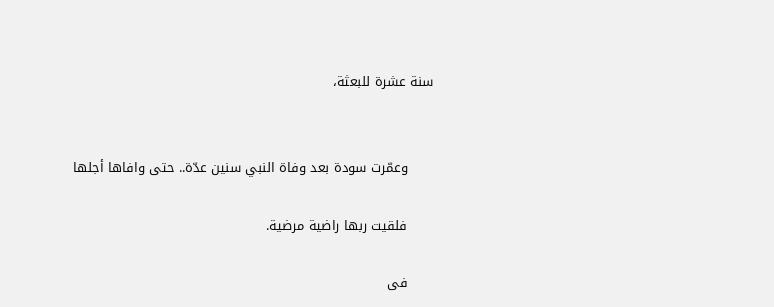سنة عشرة للبعثة،


      وعمّرت سودة بعد وفاة النبي سنين عدّة.. حتى وافاها أجلها

      فلقيت ربها راضية مرضية.

      فى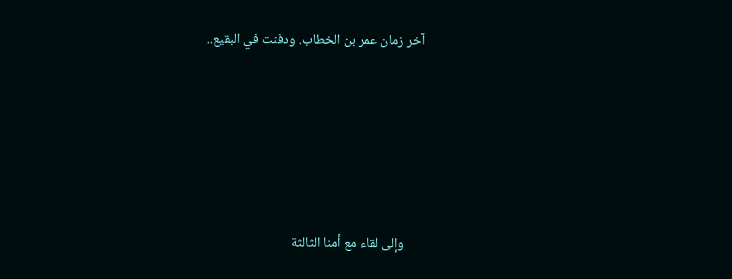آخر زمان عمر بن الخطاب. ودفنت في البقيع..






      وإلى لقاء مع أمنا الثالثة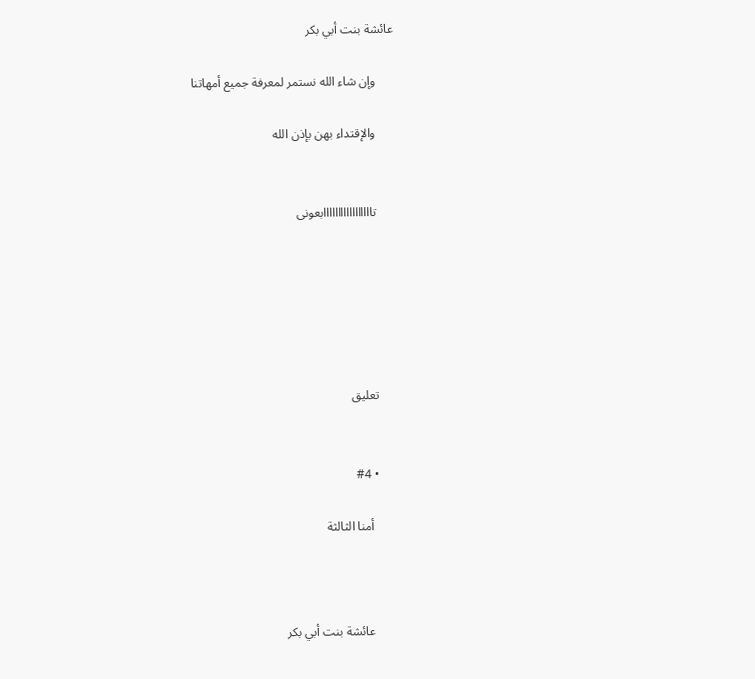عائشة بنت أبي بكر

      وإن شاء الله نستمر لمعرفة جميع أمهاتنا

      والإقتداء بهن بإذن الله


      تااااااااااااااااابعونى






      تعليق


      • #4

        أمنا الثالثة



        عائشة بنت أبي بكر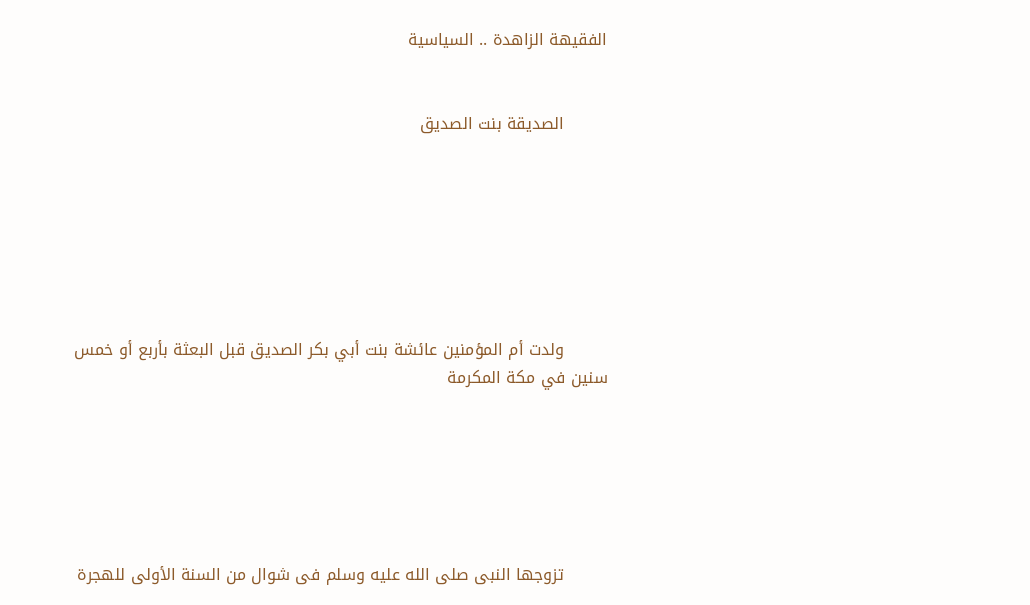الفقيهة الزاهدة .. السياسية


        الصديقة بنت الصديق







        ولدت أم المؤمنين عائشة بنت أبي بكر الصديق قبل البعثة بأربع أو خمس سنين في مكة المكرمة






        تزوجها النبى صلى الله عليه وسلم فى شوال من السنة الأولى للهجرة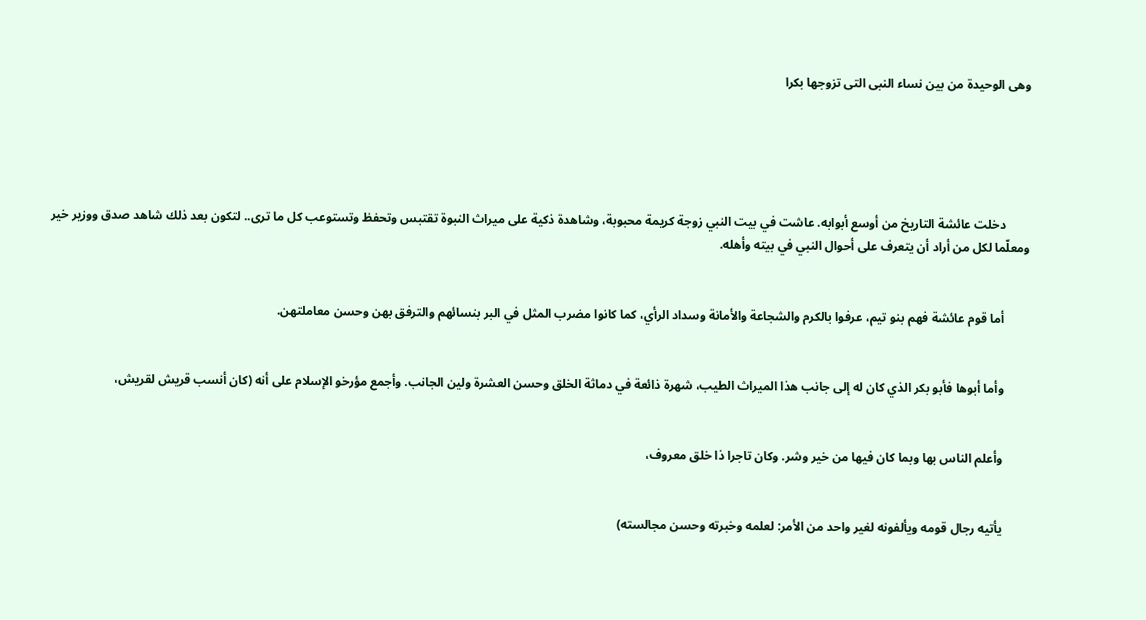وهى الوحيدة من بين نساء النبى التى تزوجها بكرا





        دخلت عائشة التاريخ من أوسع أبوابه. عاشت في بيت النبي زوجة كريمة محبوبة، وشاهدة ذكية على ميراث النبوة تقتبس وتحفظ وتستوعب كل ما ترى.. لتكون بعد ذلك شاهد صدق ووزير خير ومعلّما لكل من أراد أن يتعرف على أحوال النبي في بيته وأهله.


        أما قوم عائشة فهم بنو تيم، عرفوا بالكرم والشجاعة والأمانة وسداد الرأي، كما كانوا مضرب المثل في البر بنسائهم والترفق بهن وحسن معاملتهن.


        وأما أبوها فأبو بكر الذي كان له إلى جانب هذا الميراث الطيب، شهرة ذائعة في دماثة الخلق وحسن العشرة ولين الجانب. وأجمع مؤرخو الإسلام على أنه (كان أنسب قريش لقريش،


        وأعلم الناس بها وبما كان فيها من خير وشر. وكان تاجرا ذا خلق معروف،


        يأتيه رجال قومه ويألفونه لغير واحد من الأمر: لعلمه وخبرته وحسن مجالسته)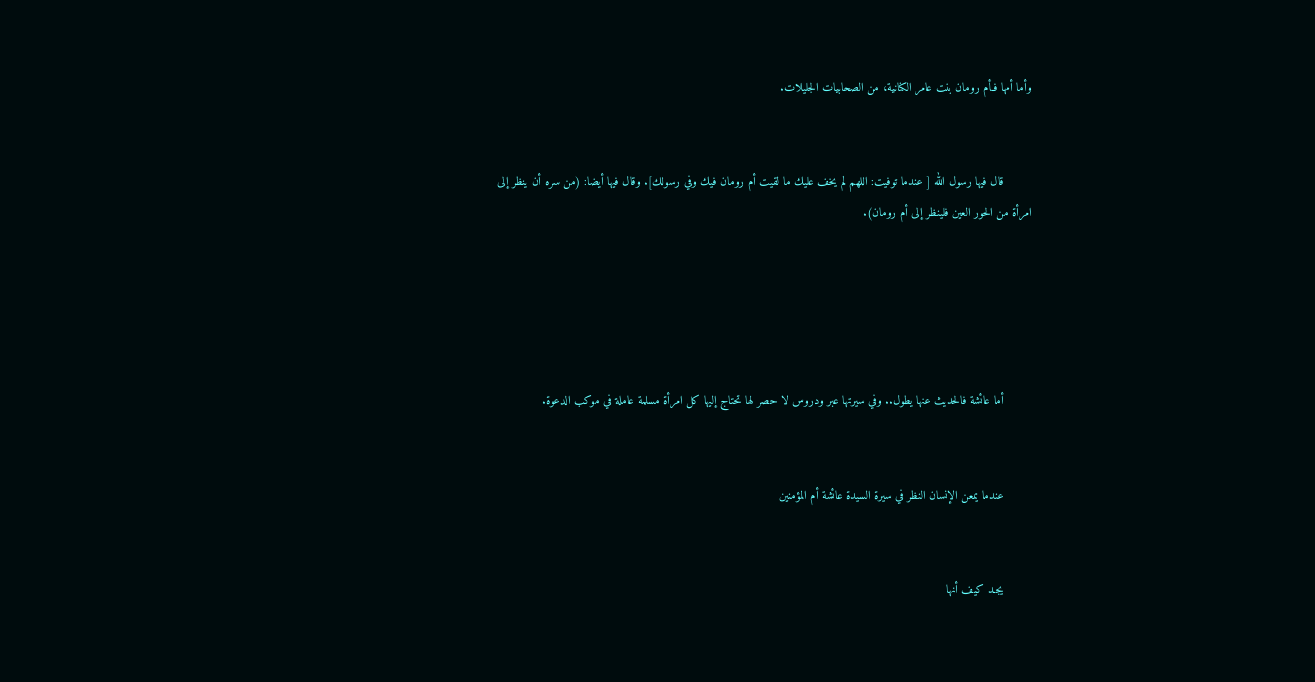وأما أمها فـأم رومان بنت عامر الكنانية، من الصحابيات الجليلات.


        قال فيها رسول الله [ عندما توفيت: اللهم لم يخف عليك ما لقيت أم رومان فيك وفي رسولك]. وقال فيها أيضا: (من سره أن ينظر إلى امرأة من الحور العين فلينظر إلى أم رومان).





        أما عائشة فالحديث عنها يطول.. وفي سيرتها عبر ودروس لا حصر لها تحتاج إليها كل امرأة مسلمة عاملة في موكب الدعوة.


        عندما يمعن الإنسان النظر في سيرة السيدة عائشة أم المؤمنين


        يجـد كيف أنها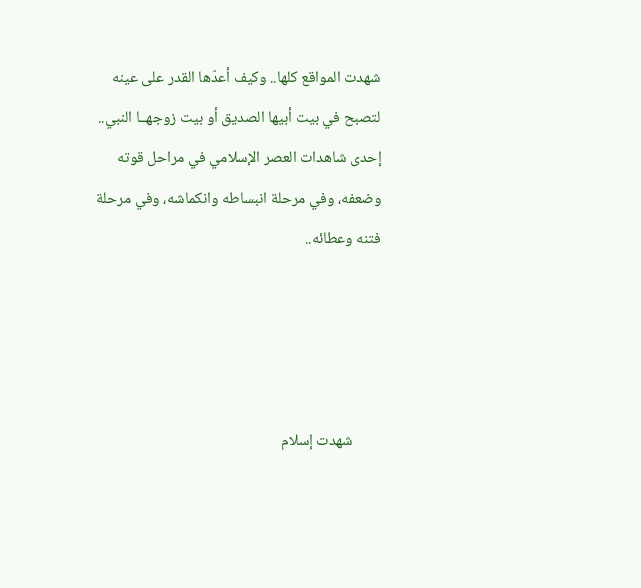شهدت المواقع كلها.. وكيف أعدّها القدر على عينه لتصبح في بيت أبيها الصديق أو بيت زوجهــا النبي.. إحدى شاهدات العصر الإسلامي في مراحل قوته وضعفه، وفي مرحلة انبساطه وانكماشه، وفي مرحلة فتنه وعطائه..




        شهدت إسلام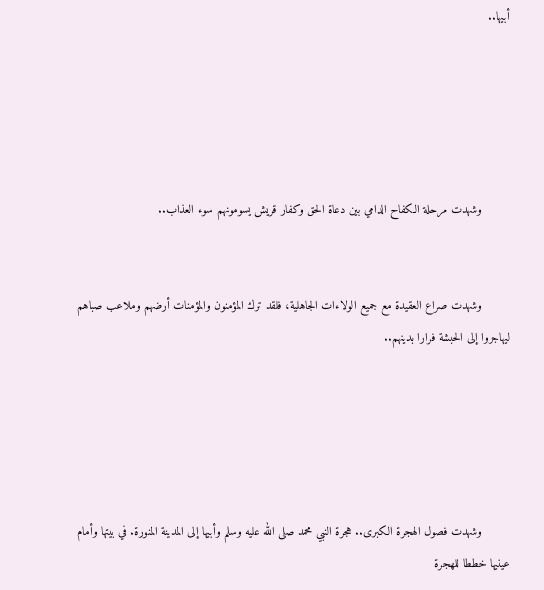أبيها..





        وشهدت مرحلة الكفاح الدامي بين دعاة الحق وكفار قريش يسومونهم سوء العذاب..


        وشهدت صراع العقيدة مع جميع الولاءات الجاهلية، فلقد ترك المؤمنون والمؤمنات أرضهم وملاعب صباهم ليهاجروا إلى الحبشة فرارا بدينهم..





        وشهدت فصول الهجرة الكبرى.. هجرة النبي محمد صلى الله عليه وسلم وأبيها إلى المدينة المنورة. في بيتها وأمام عينيها خططا للهجرة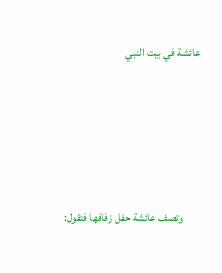عائشة في بيت النبي





        وتصف عائشة حفل زفافها فتقول: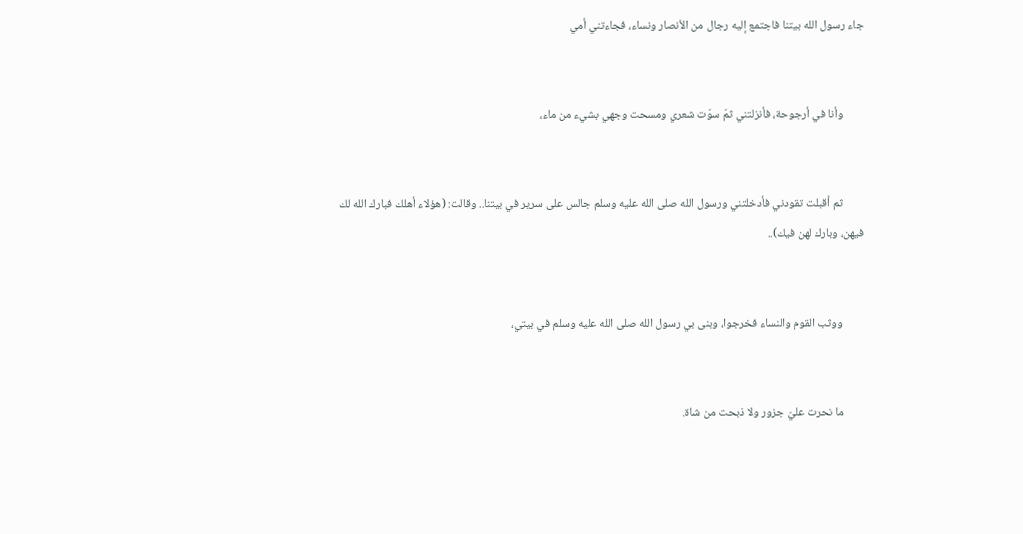جاء رسول الله بيتنا فاجتمع إليه رجال من الأنصار ونساء، فجاءتني أمي


        وأنا في أرجوحة، فأنزلتني ثمّ سوّت شعري ومسحت وجهي بشيء من ماء،


        ثم أقبلت تقودني فأدخلتني ورسول الله صلى الله عليه وسلم جالس على سرير في بيتنا.. وقالت: (هؤلاء أهلك فبارك الله لك فيهن، وبارك لهن فيك)..


        ووثب القوم والنساء فخرجوا، وبنى بي رسول الله صلى الله عليه وسلم في بيتي،


        ما نحرت عليّ جزور ولا ذبحت من شاة.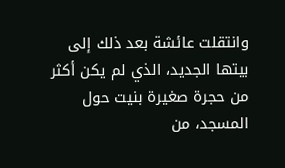وانتقلت عائشة بعد ذلك إلى بيتها الجديد، الذي لم يكن أكثر من حجرة صغيرة بنيت حول المسجد، من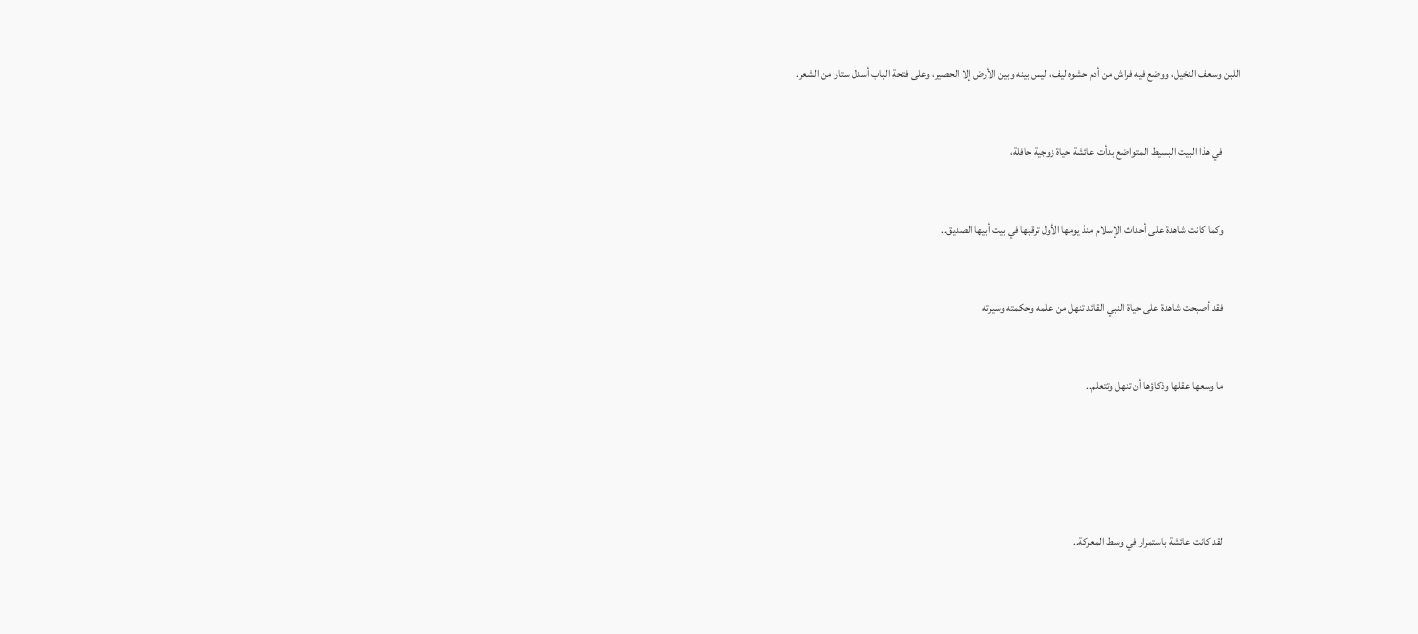اللبن وسعف النخيل، ووضع فيه فراش من أدم حشوه ليف، ليس بينه وبين الأرض إلا الحصير، وعلى فتحة الباب أسدل ستار من الشعر.


        في هذا البيت البسيط المتواضع بدأت عائشة حياة زوجية حافلة،


        وكما كانت شاهدة على أحداث الإسلام منذ يومها الأول ترقبها في بيت أبيها الصديق..


        فقد أصبحت شاهدة على حياة النبي القائد تنهل من علمه وحكمته وسيرته


        ما وسعها عقلها وذكاؤها أن تنهل وتتعلم..





        لقد كانت عائشة باستمرار في وسط المعركة..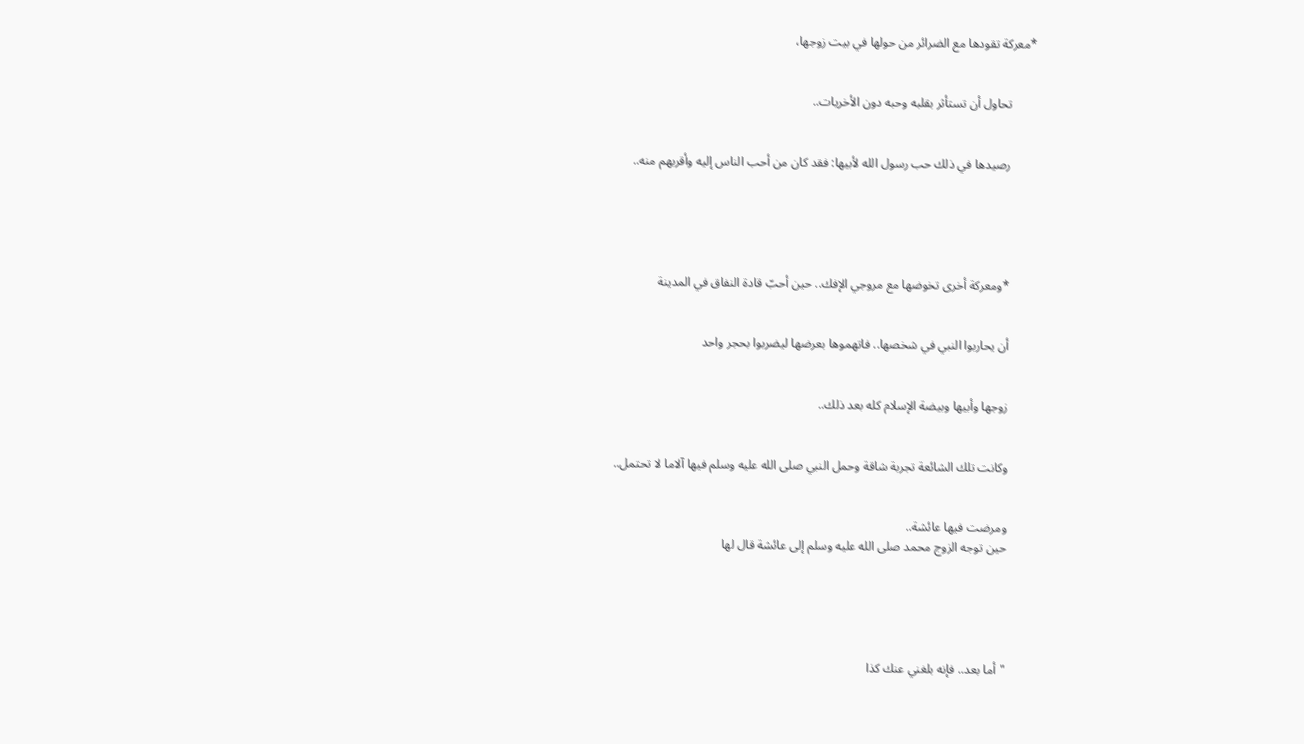*معركة تقودها مع الضرائر من حولها في بيت زوجها،


        تحاول أن تستأثر بقلبه وحبه دون الأخريات..


        رصيدها في ذلك حب رسول الله لأبيها: فقد كان من أحب الناس إليه وأقربهم منه..





        *ومعركة أخرى تخوضها مع مروجي الإفك.. حين أحبّ قادة النفاق في المدينة


        أن يحاربوا النبي في شخصها.. فاتهموها بعرضها ليضربوا بحجر واحد


        زوجها وأبيها وبيضة الإسلام كله بعد ذلك..


        وكانت تلك الشائعة تجربة شاقة وحمل النبي صلى الله عليه وسلم فيها آلاما لا تحتمل..


        ومرضت فيها عائشة..
        حين توجه الزوج محمد صلى الله عليه وسلم إلى عائشة قال لها





        "أما بعد.. فإنه بلغني عنك كذا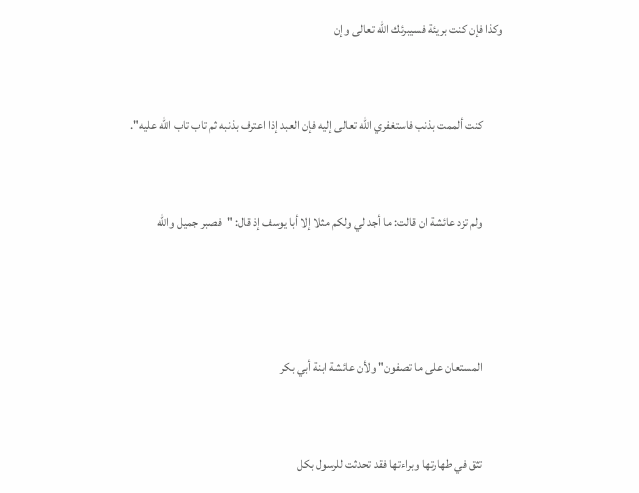وكذا فإن كنت بريئة فسيبرئك الله تعالى وإن



        كنت ألممت بذنب فاستغفري الله تعالى إليه فإن العبد إذا اعترف بذنبه ثم تاب تاب الله عليه".



        ولم تزد عائشة ان قالت: ما أجد لي ولكم مثلا إلا أبا يوسف إذ قال: "فصبر جميل والله





        المستعان على ما تصفون" ولأن عائشة ابنة أبي بكر



        تثق في طهارتها وبراءتها فقد تحدثت للرسول بكل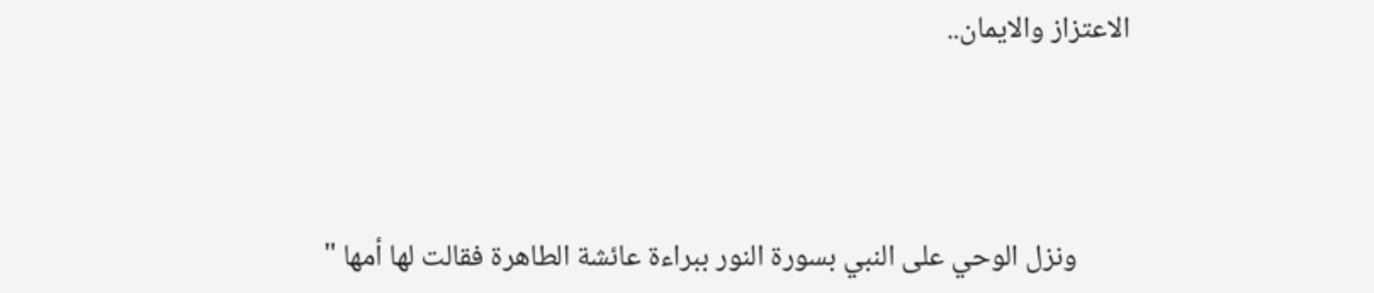الاعتزاز والايمان..



        ونزل الوحي على النبي بسورة النور ببراءة عائشة الطاهرة فقالت لها أمها "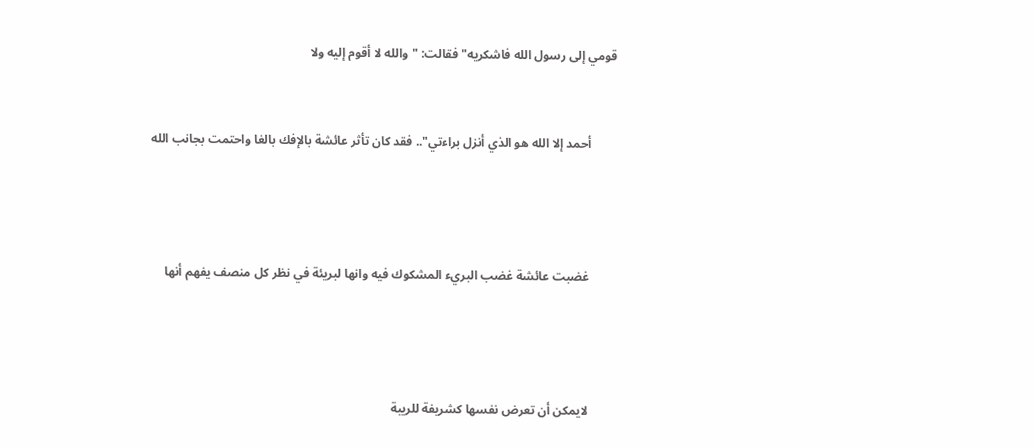قومي إلى رسول الله فاشكريه" فقالت: "والله لا أقوم إليه ولا



        أحمد إلا الله هو الذي أنزل براءتي".. فقد كان تأثر عائشة بالإفك بالغا واحتمت بجانب الله





        غضبت عائشة غضب البريء المشكوك فيه وانها لبريئة في نظر كل منصف يفهم أنها





        لايمكن أن تعرض نفسها كشريفة للريبة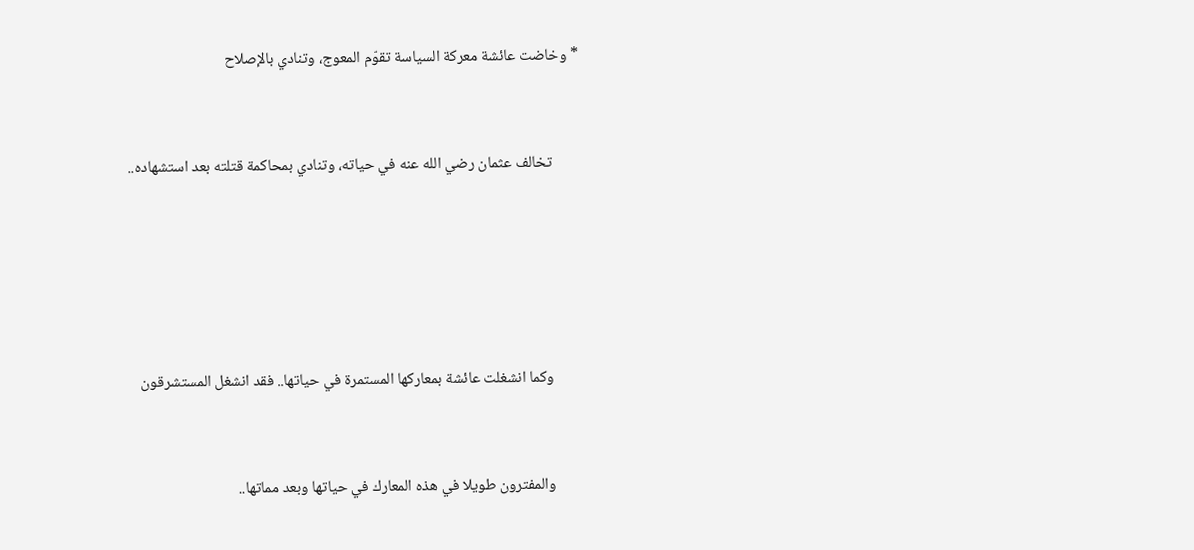* وخاضت عائشة معركة السياسة تقوّم المعوج، وتنادي بالإصلاح


        تخالف عثمان رضي الله عنه في حياته، وتنادي بمحاكمة قتلته بعد استشهاده..





        وكما انشغلت عائشة بمعاركها المستمرة في حياتها.. فقد انشغل المستشرقون


        والمفترون طويلا في هذه المعارك في حياتها وبعد مماتها..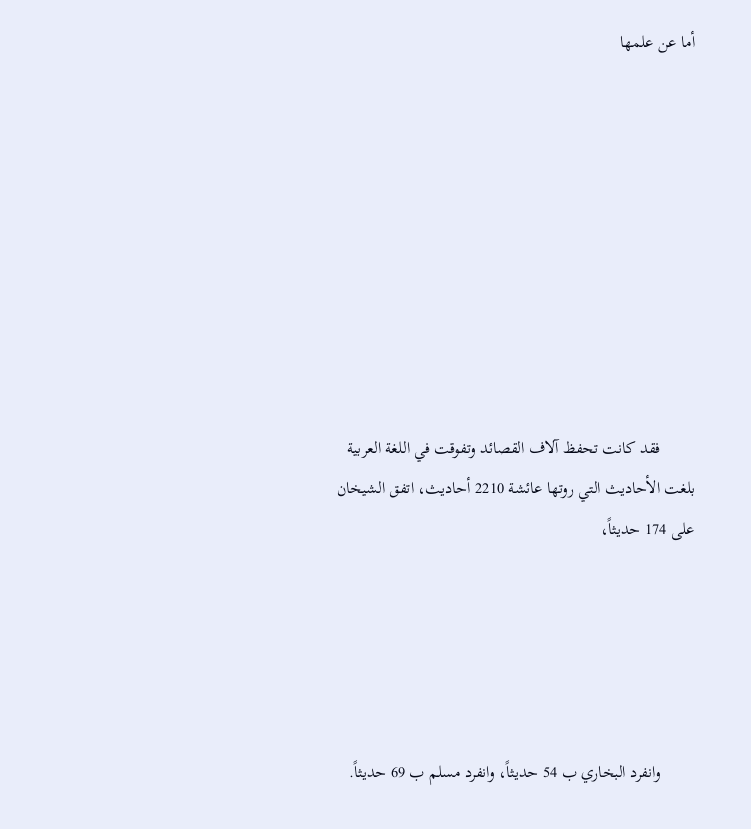أما عن علمها









        فقد كانت تحفظ آلاف القصائد وتفوقت في اللغة العربية بلغت الأحاديث التي روتها عائشة 2210 أحاديث، اتفق الشيخان على 174 حديثاً،





        وانفرد البخاري ب 54 حديثاً، وانفرد مسلم ب 69 حديثاً.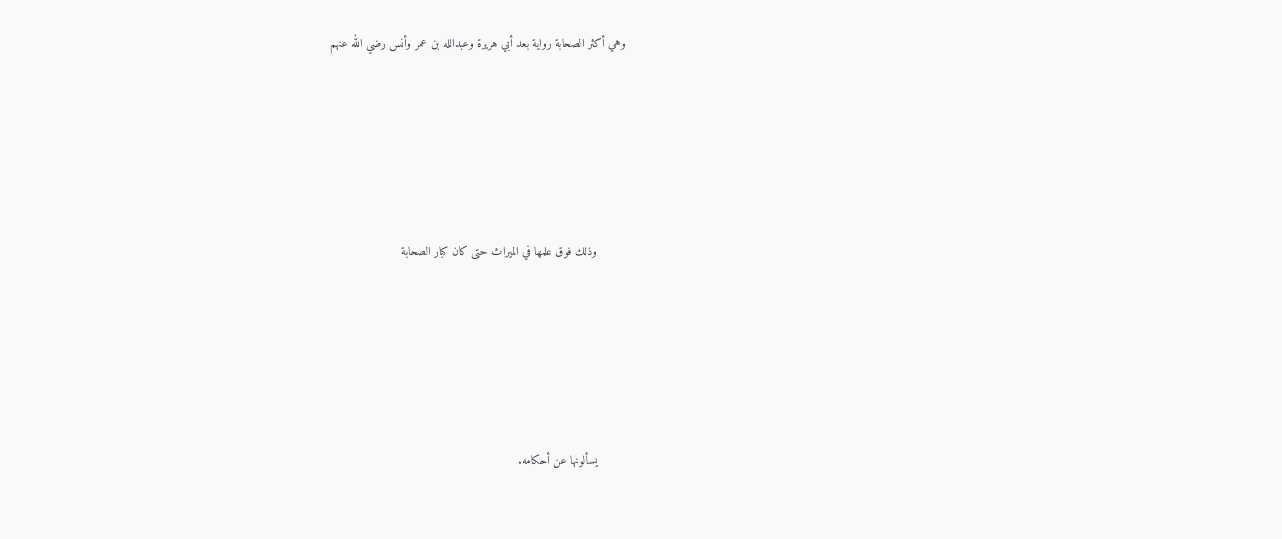وهي أكثر الصحابة رواية بعد أبي هريرة وعبدالله بن عمر وأنس رضي الله عنهم





        وذلك فوق علمها في الميراث حتى كان كبار الصحابة





        يسألونها عن أحكامه.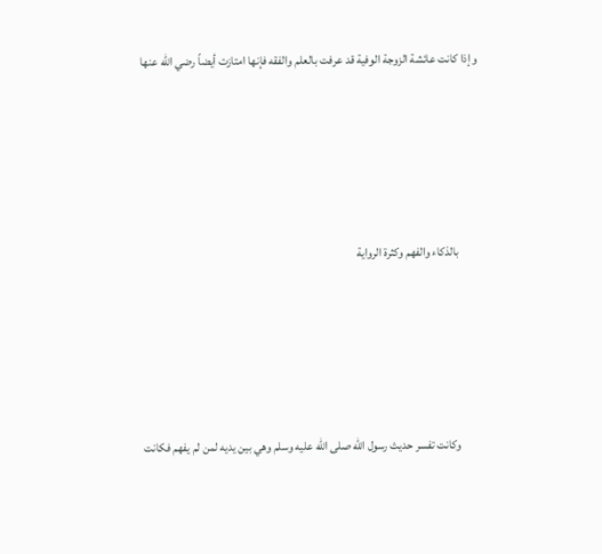وإذا كانت عائشة الزوجة الوفية قد عرفت بالعلم والفقه فإنها امتازت أيضاً رضي الله عنها





        بالذكاء والفهم وكثرة الرواية





        وكانت تفسر حديث رسول الله صلى الله عليه وسلم وهي بين يديه لمن لم يفهم فكانت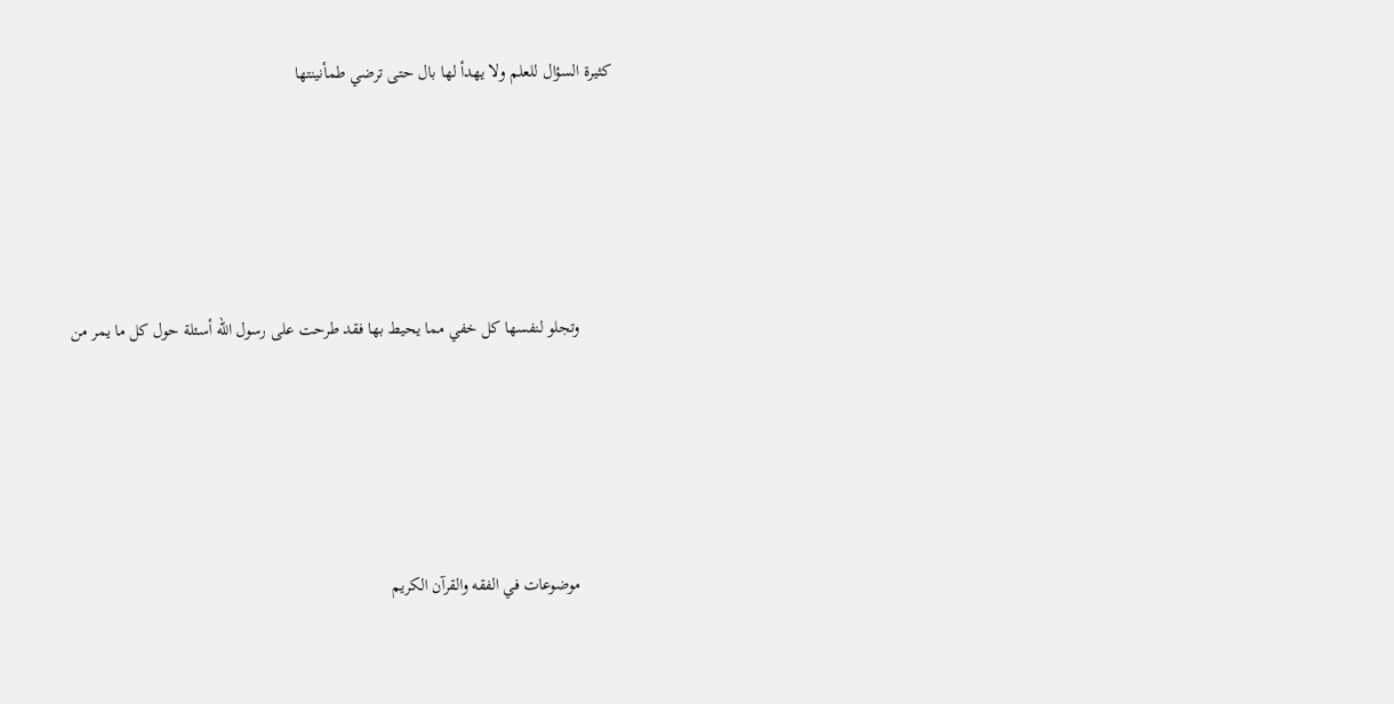كثيرة السؤال للعلم ولا يهدأ لها بال حتى ترضي طمأنينتها





        وتجلو لنفسها كل خفي مما يحيط بها فقد طرحت على رسول الله أسئلة حول كل ما يمر من





        موضوعات في الفقه والقرآن الكريم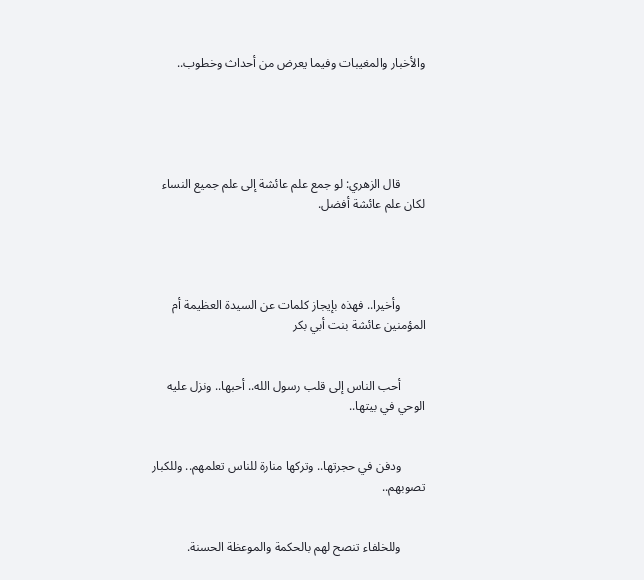والأخبار والمغيبات وفيما يعرض من أحداث وخطوب..





        قال الزهري: لو جمع علم عائشة إلى علم جميع النساء لكان علم عائشة أفضل.




        وأخيرا.. فهذه بإيجاز كلمات عن السيدة العظيمة أم المؤمنين عائشة بنت أبي بكر


        أحب الناس إلى قلب رسول الله.. أحبها.. ونزل عليه الوحي في بيتها..


        ودفن في حجرتها.. وتركها منارة للناس تعلمهم.. وللكبار تصوبهم..


        وللخلفاء تنصح لهم بالحكمة والموعظة الحسنة.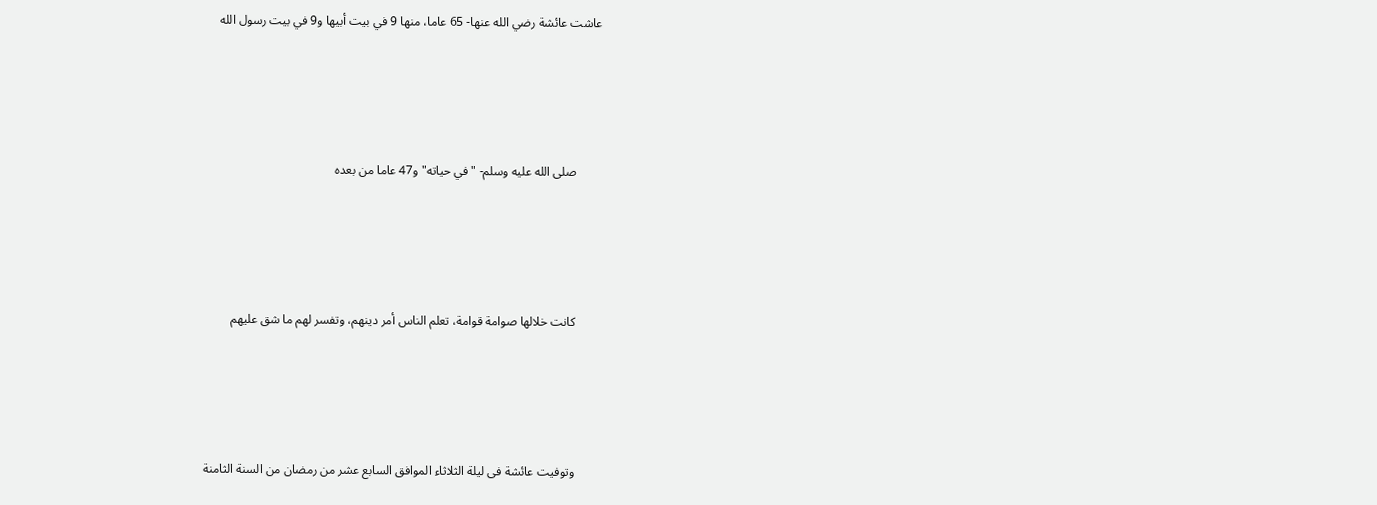عاشت عائشة رضي الله عنها- 65 عاما، منها 9 في بيت أبيها و9 في بيت رسول الله





        صلى الله عليه وسلم- "في حياته" و47 عاما من بعده





        كانت خلالها صوامة قوامة، تعلم الناس أمر دينهم، وتفسر لهم ما شق عليهم





        وتوفيت عائشة فى ليلة الثلاثاء الموافق السابع عشر من رمضان من السنة الثامنة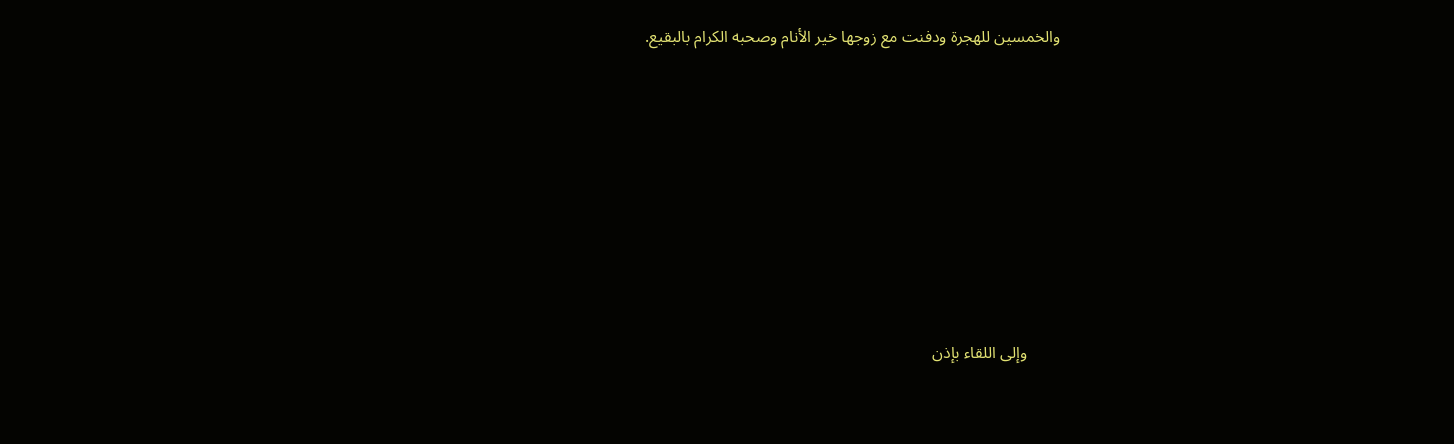والخمسين للهجرة ودفنت مع زوجها خير الأنام وصحبه الكرام بالبقيع.










        وإلى اللقاء بإذن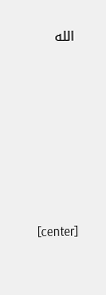الله









        [center]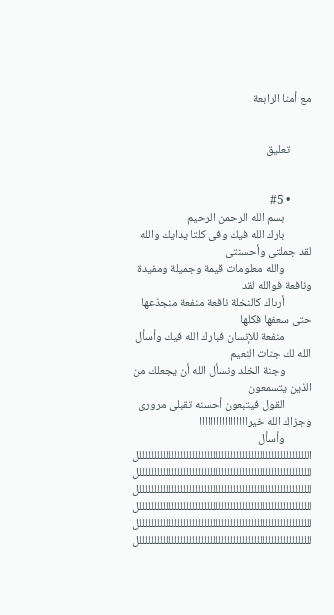مع أمنا الرابعة


        تعليق


        • #5
          بسم الله الرحمن الرحيم
          بارك الله فيك وفى كلتا يدايك والله لقد جملتى وأحسنتى
          والله معلومات قيمة وجميلة ومفيدة ونافعة فوالله لقد
          أرىاك كالنخلة نافعة منفعة منجذعها حتى سعفها فكلها
          منفعة للإنسان فبارك الله فيك وأسأل الله لك جنات النعيم
          وجنة الخلد ونسأل الله أن يجعلك من الذين يتسمعون
          القول فيتبعون أحسنه تقبلى مرورى وجزاك الله خيرااااااااااااااااا
          وأسأل اللللللللللللللللللللللللللللللللللللللللللللللللللللللللللل لللللللللللللللللللللللللللللللللللللللللللللللللللللللللللل لللللللللللللللللللللللللللللللللللللللللللللللللللللللللللل لللللللللللللللللللللللللللللللللللللللللللللللللللللللللللل لللللللللللللللللللللللللللللللللللللللللللللللللللللللللللل لللللللللللللللللللللللللللللللللللللللللللللللللللللللللللل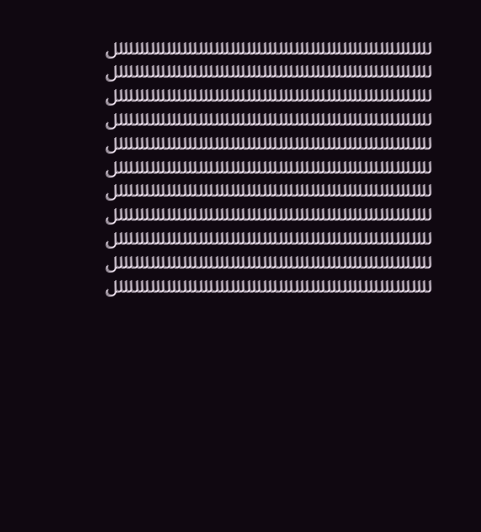لللللللللللللللللللللللللللللللللللللللللللللللللللللللللللل لللللللللللللللللللللللللللللللللللللللللللللللللللللللللللل لللللللللللللللللللللللللللللللللللللللللللللللللللللللللللل لللللللللللللللللللللللللللللللللللللللللللللللللللللللللللل لللللللللللللللللللللللللللللللللللللللللللللللللللللللللللل لللللللللللللللللللللللللللللللللللللللللللللللللللللللللللل لللللللللللللللللللللللللللللللللللللللللللللللللللللللللللل لللللللللللللللللللللللللللللللللللللللللللللللللللللللللللل لللللللللللللللللللللللللللللللللللللللللللللللللللللللللللل لللللللللللللللللللللللللللللللللللللللللللللللللللللللللللل لللللللللللللللللللللللللللللللللللللللللللللللللللللللللللل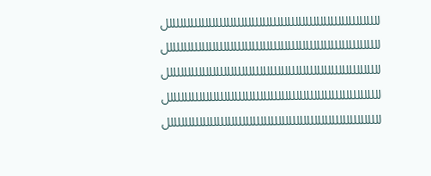لللللللللللللللللللللللللللللللللللللللللللللللللللللللللللل لللللللللللللللللللللللللللللللللللللللللللللللللللللللللللل لللللللللللللللللللللللللللللللللللللللللللللللللللللللللللل لللللللللللللللللللللللللللللللللللللللللللللللللللللللللللل لللللللللللللللللللللللللللللللللللللللللللللللللللللللللللل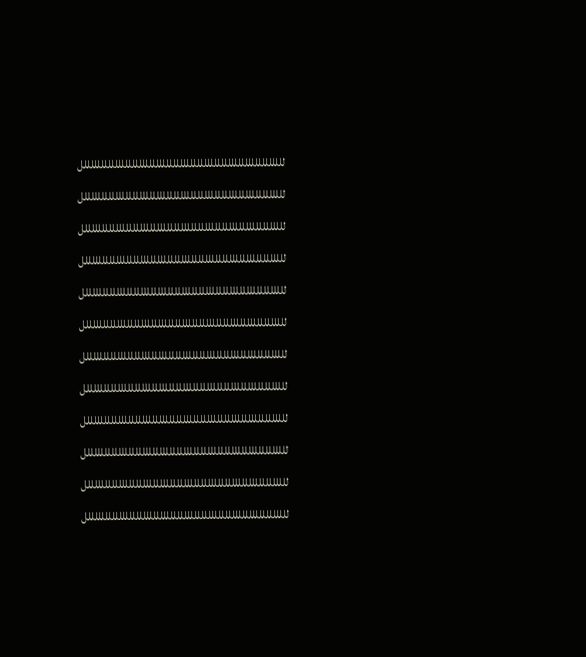لللللللللللللللللللللللللللللللللللللللللللللللللللللللللللل لللللللللللللللللللللللللللللللللللللللللللللللللللللللللللل لللللللللللللللللللللللللللللللللللللللللللللللللللللللللللل لللللللللللللللللللللللللللللللللللللللللللللللللللللللللللل لللللللللللللللللللللللللللللللللللللللللللللللللللللللللللل لللللللللللللللللللللللللللللللللللللللللللللللللللللللللللل لللللللللللللللللللللللللللللللللللللللللللللللللللللللللللل لللللللللللللللللللللللللللللللللللللللللللللللللللللللللللل لللللللللللللللللللللللللللللللللللللللللللللللللللللللللللل لللللللللللللللللللللللللللللللللللللللللللللللللللللللللللل لللللللللللللللللللللللللللللللللللللللللللللللللللللللللللل لللللللللللللللللللللللللللللللللللللللللللللللللللللللللللل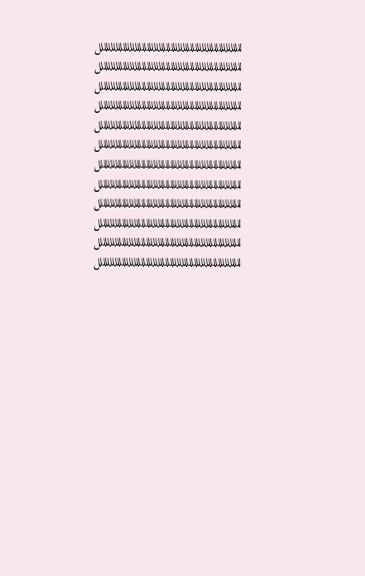لللللللللللللللللللللللللللللللللللللللللللللللللللللللللللل لللللللللللللللللللللللللللللللللللللللللللللللللللللللللللل لللللللللللللللللللللللللللللللللللللللللللللللللللللللللللل لللللللللللللللللللللللللللللللللللللللللللللللللللللللللللل لللللللللللللللللللللللللللللللللللللللللللللللللللللللللللل لللللللللللللللللللللللللللللللللللللللللللللللللللللللللللل لللللللللللللللللللللللللللللللللللللللللللللللللللللللللللل لللللللللللللللللللللللللللللللللللللللللللللللللللللللللللل لللللللللللللللللللللللللللللللللللللللللللللللللللللللللللل لللللللللللللللللللللللللللللللللللللللللللللللللللللللللللل لللللللللللللللللللللللللللللللللللللللللللللللللللللللللللل لللللللللللللللللللللللللللللللللللللللللللللللللللللللللللل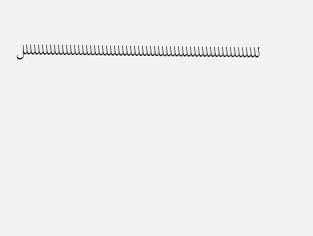لللللللللللللللللللللللللللللللللللللللللللللللللللللللللللل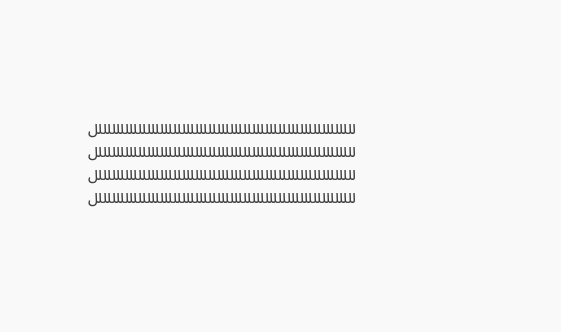لللللللللللللللللللللللللللللللللللللللللللللللللللللللللللل لللللللللللللللللللللللللللللللللللللللللللللللللللللللللللل لللللللللللللللللللللللللللللللللللللللللللللللللللللللللللل لللللللللللللللللللللللللللللللللللللللللللللللللللللللللللل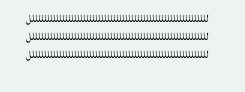لللللللللللللللللللللللللللللللللللللللللللللللللللللللللللل لللللللللللللللللللللللللللللللللللللللللللللللللللللللللللل لللللللللللللللللللللللللللللللللللللللللللللللللللللللللللل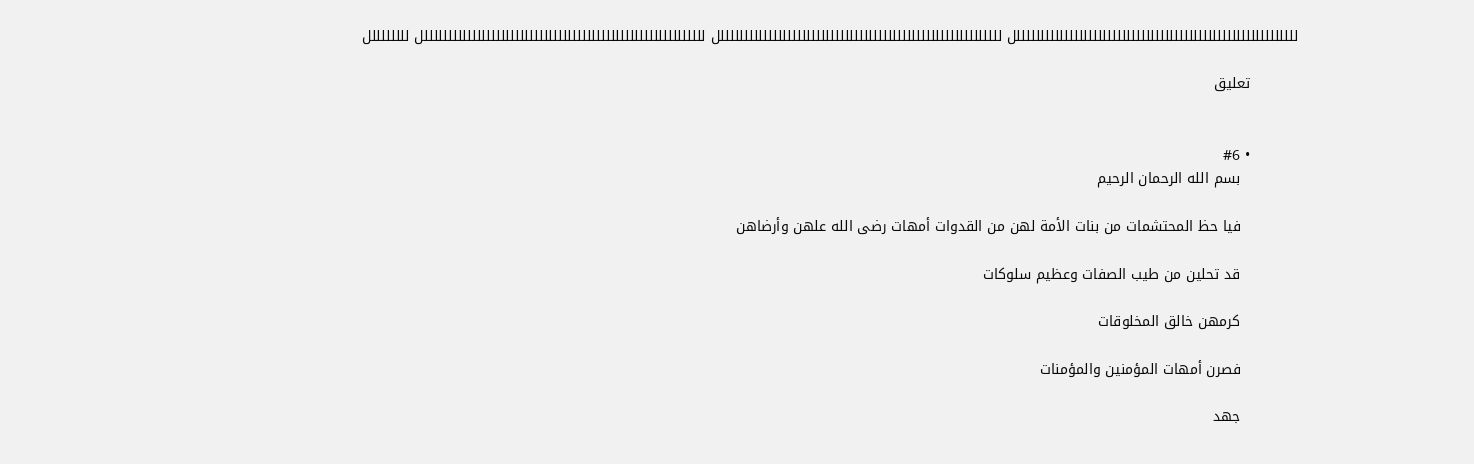لللللللللللللللللللللللللللللللللللللللللللللللللللللللللللل لللللللللللللللللللللللللللللللللللللللللللللللللللللللللللل لللللللللللللللللللللللللللللللللللللللللللللللللللللللللللل للللللللل

          تعليق


          • #6
            بسم الله الرحمان الرحيم

            فيا حظ المحتشمات من بنات الأمة لهن من القدوات أمهات رضى الله علهن وأرضاهن

            قد تحلين من طيب الصفات وعظيم سلوكات

            كرمهن خالق المخلوقات

            فصرن أمهات المؤمنين والمؤمنات

            جهد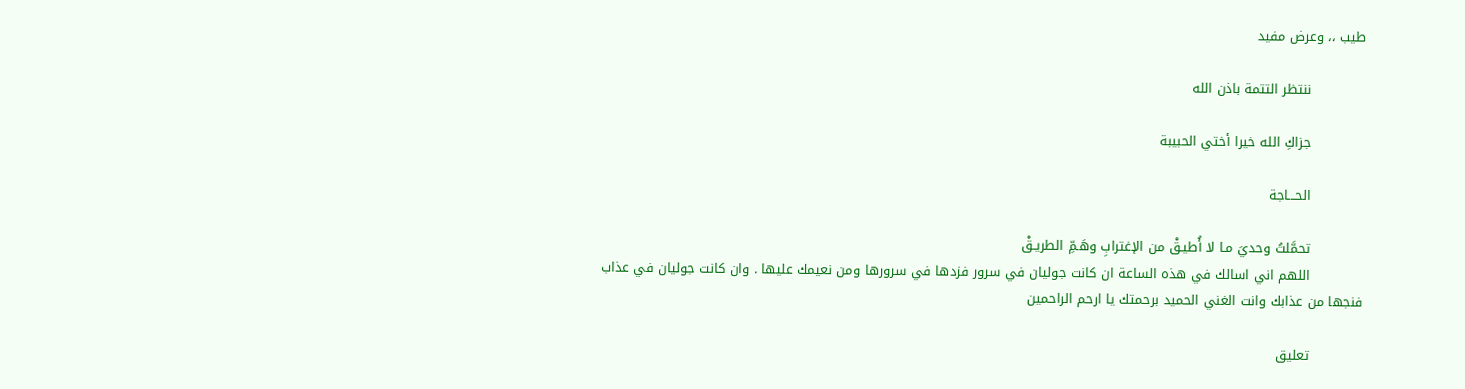طيب ،، وعرض مفيد

            ننتظر التتمة باذن الله

            جزاكِ الله خيرا أختي الحبيبة

            الحـــاجة

            تحمَّلتُ وحديَ مـا لا أُطيـقْ من الإغترابِ وهَـمِّ الطريـقْ
            اللهم اني اسالك في هذه الساعة ان كانت جوليان في سرور فزدها في سرورها ومن نعيمك عليها . وان كانت جوليان في عذاب فنجها من عذابك وانت الغني الحميد برحمتك يا ارحم الراحمين

            تعليق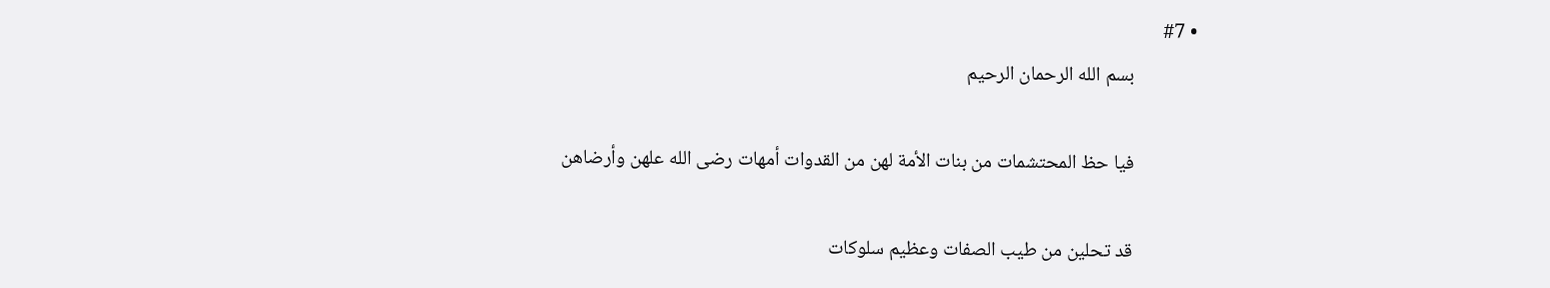• #7
              بسم الله الرحمان الرحيم

              فيا حظ المحتشمات من بنات الأمة لهن من القدوات أمهات رضى الله علهن وأرضاهن

              قد تحلين من طيب الصفات وعظيم سلوكات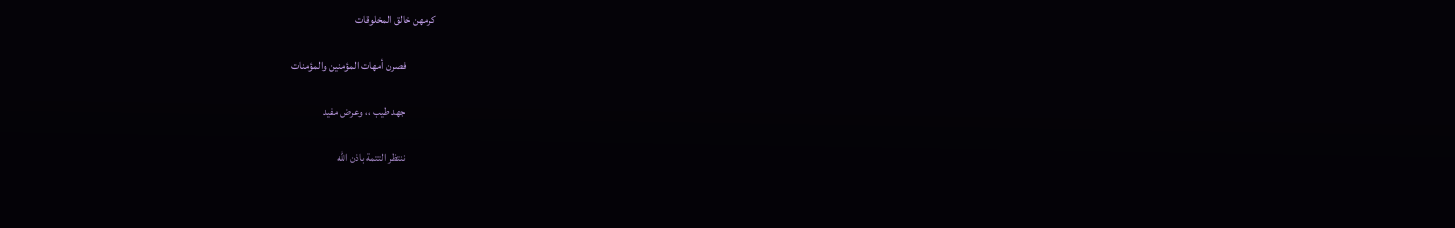كرمهن خالق المخلوقات

              فصرن أمهات المؤمنين والمؤمنات

              جهد طيب ،، وعرض مفيد

              ننتظر التتمة باذن الله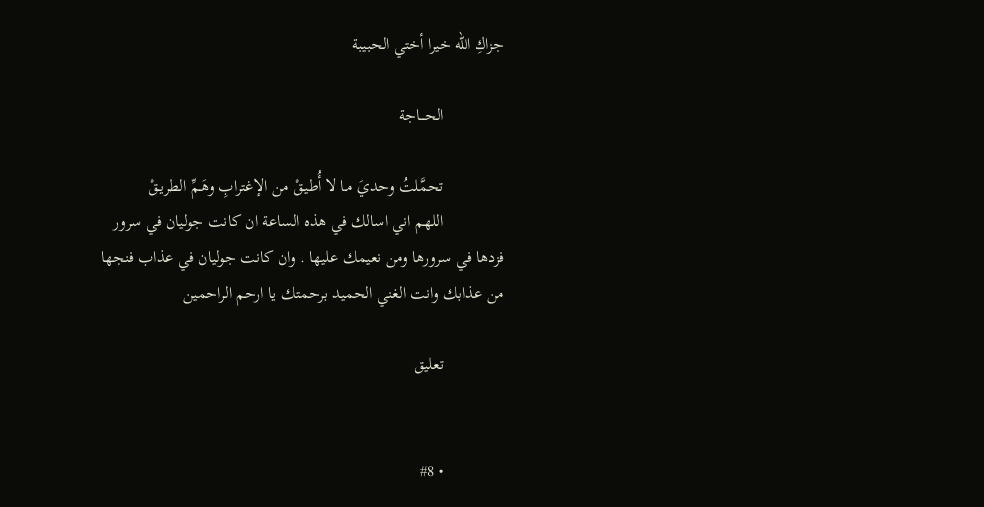جزاكِ الله خيرا أختي الحبيبة

              الحـــاجة

              تحمَّلتُ وحديَ مـا لا أُطيـقْ من الإغترابِ وهَـمِّ الطريـقْ
              اللهم اني اسالك في هذه الساعة ان كانت جوليان في سرور فزدها في سرورها ومن نعيمك عليها . وان كانت جوليان في عذاب فنجها من عذابك وانت الغني الحميد برحمتك يا ارحم الراحمين

              تعليق


              • #8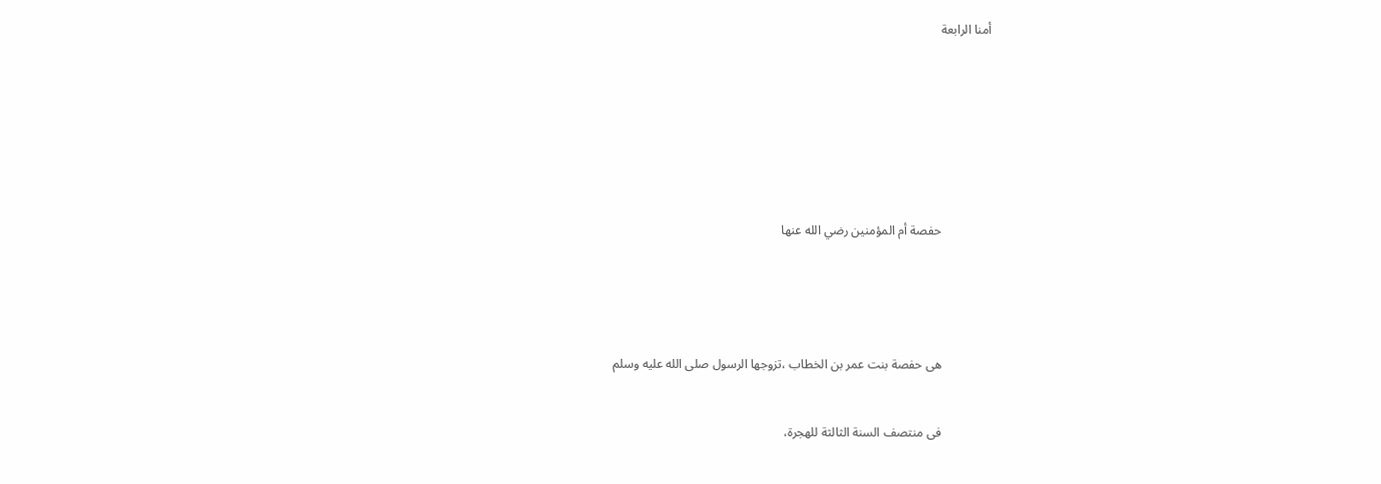أمنا الرابعة








                حفصة أم المؤمنين رضي الله عنها





                هى حفصة بنت عمر بن الخطاب ،تزوجها الرسول صلى الله عليه وسلم


                فى منتصف السنة الثالثة للهجرة،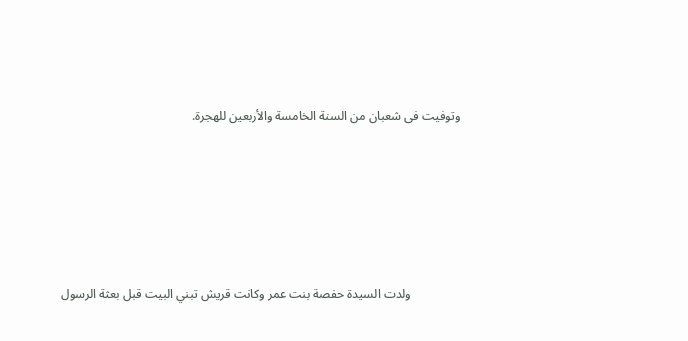وتوفيت فى شعبان من السنة الخامسة والأربعين للهجرة.





                ولدت السيدة حفصة بنت عمر وكانت قريش تبني البيت قبل بعثة الرسول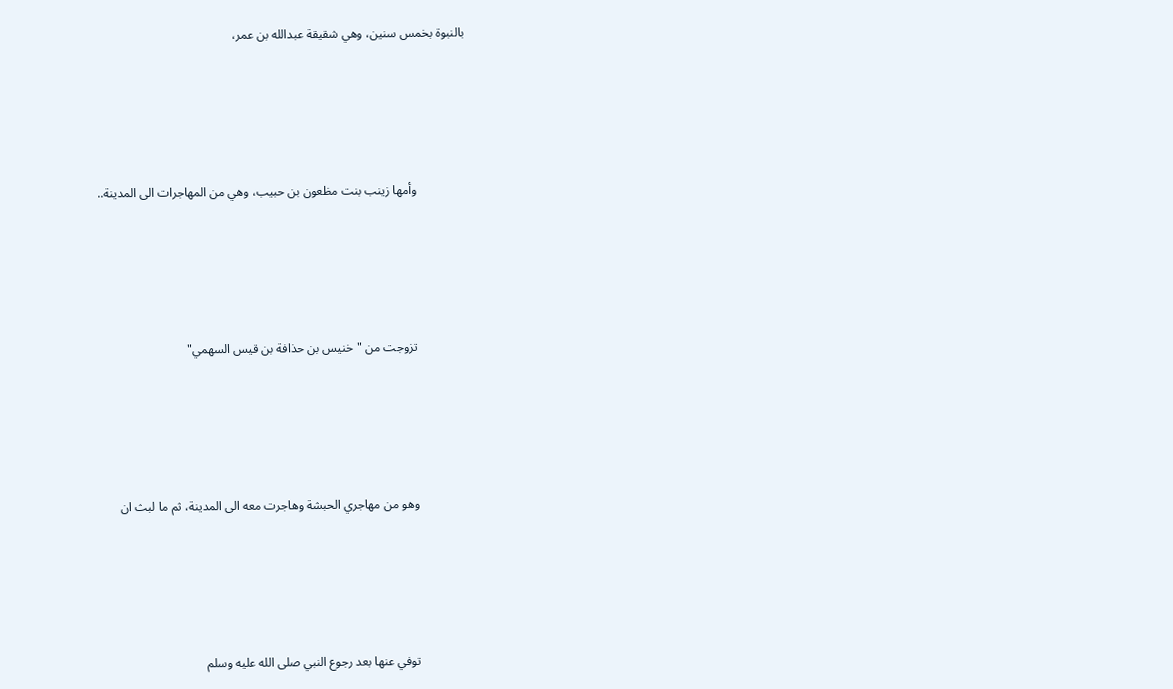بالنبوة بخمس سنين، وهي شقيقة عبدالله بن عمر،





                وأمها زينب بنت مظعون بن حبيب، وهي من المهاجرات الى المدينة..





                تزوجت من "خنيس بن حذافة بن قيس السهمي"





                وهو من مهاجري الحبشة وهاجرت معه الى المدينة، ثم ما لبث ان





                توفي عنها بعد رجوع النبي صلى الله عليه وسلم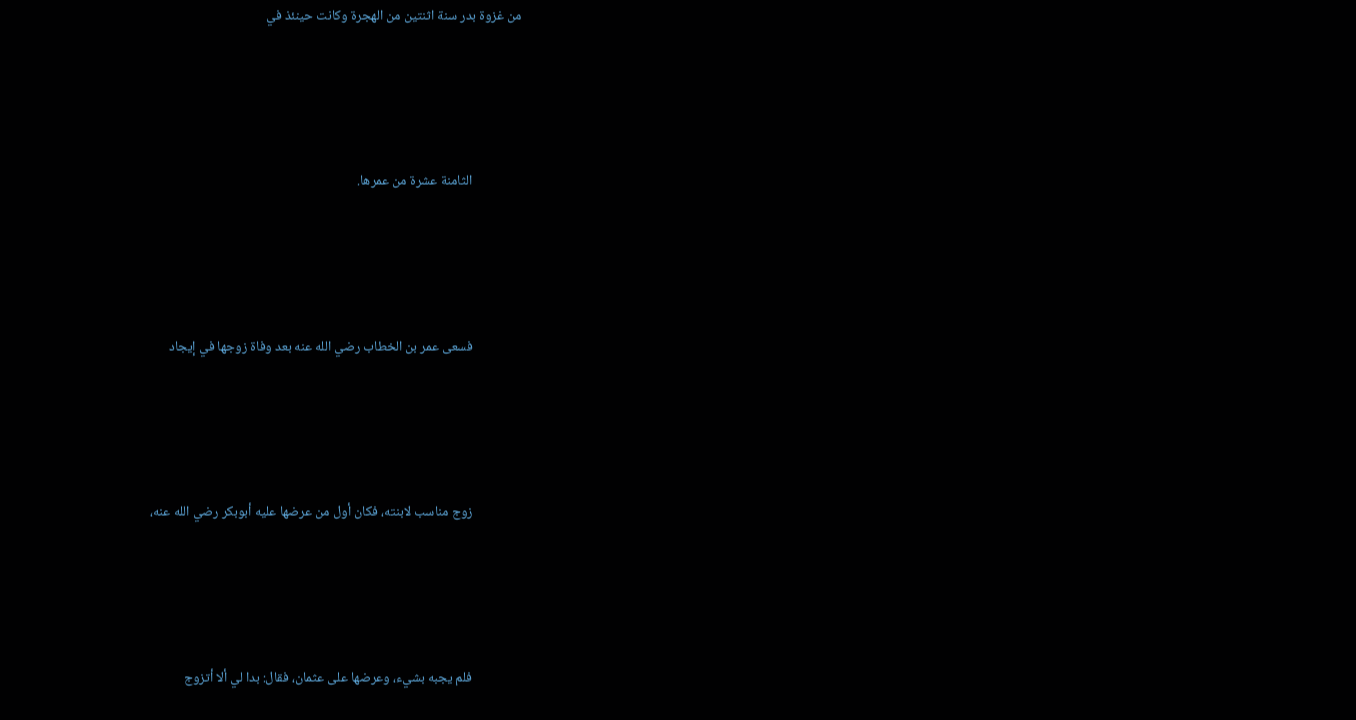من غزوة بدر سنة اثنتين من الهجرة وكانت حينئذ في





                الثامنة عشرة من عمرها.





                فسعى عمر بن الخطاب رضي الله عنه بعد وفاة زوجها في إيجاد





                زوج مناسب لابنته، فكان أول من عرضها عليه أبوبكر رضي الله عنه،





                فلم يجبه بشيء، وعرضها على عثمان، فقال: بدا لي ألا أتزوج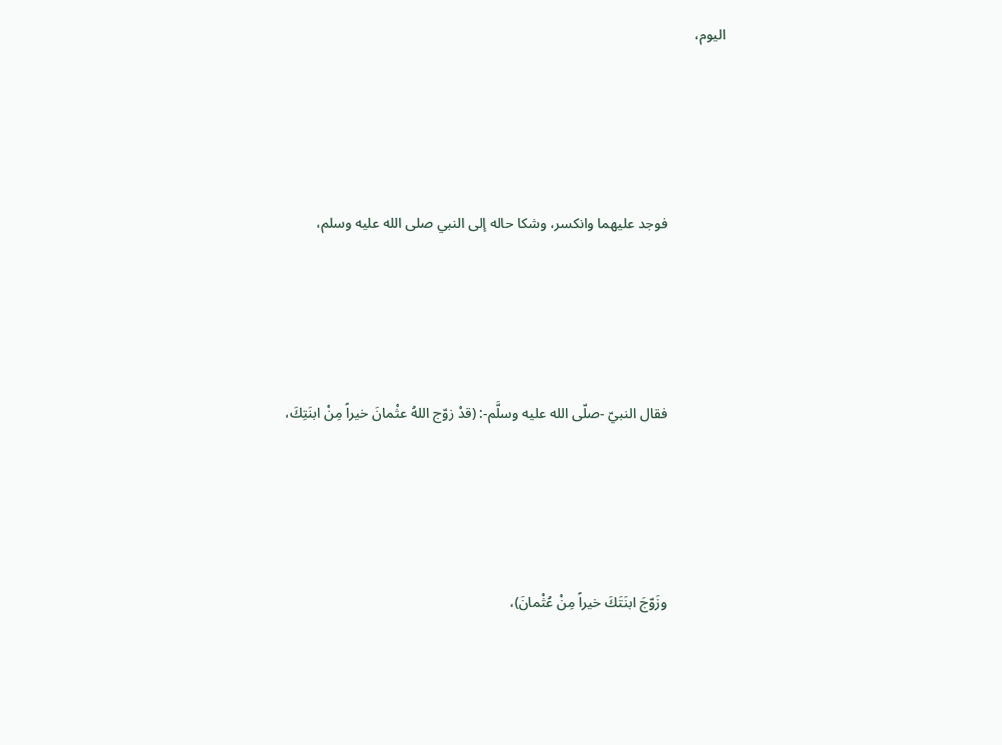اليوم،





                فوجد عليهما وانكسر، وشكا حاله إلى النبي صلى الله عليه وسلم،





                فقال النبيّ -صلّى الله عليه وسلَّم-: (قدْ زوّج اللهُ عثْمانَ خيراً مِنْ ابنَتِكَ،





                وزَوّجَ ابنَتَكَ خيراً مِنْ عُثْمانَ)،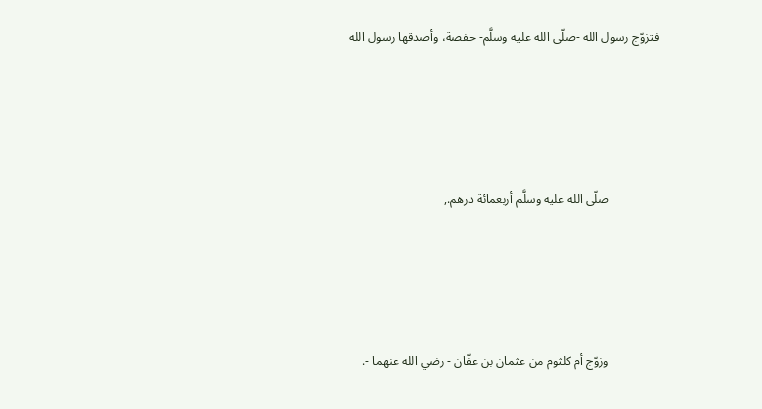فتزوّج رسول الله -صلّى الله عليه وسلَّم- حفصة، وأصدقها رسول الله





                صلّى الله عليه وسلَّم أربعمائة درهم.,





                وزوّج أم كلثوم من عثمان بن عفّان - رضي الله عنهما -.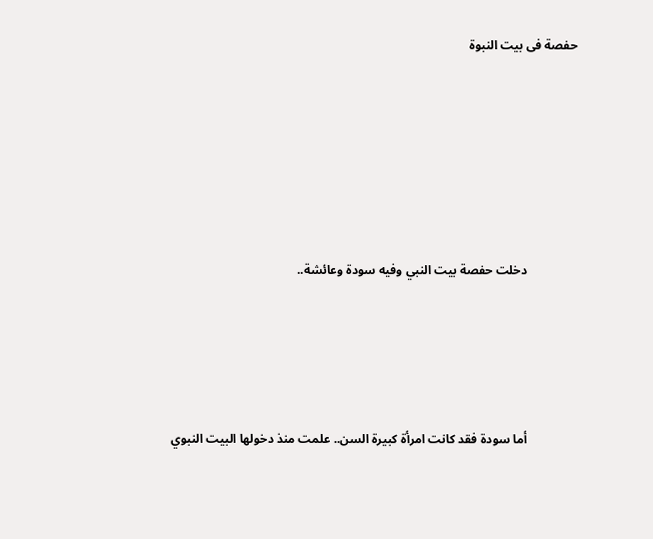حفصة فى بيت النبوة







                دخلت حفصة بيت النبي وفيه سودة وعائشة..





                أما سودة فقد كانت امرأة كبيرة السن.. علمت منذ دخولها البيت النبوي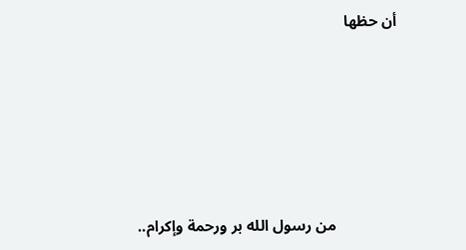أن حظها





                من رسول الله بر ورحمة وإكرام..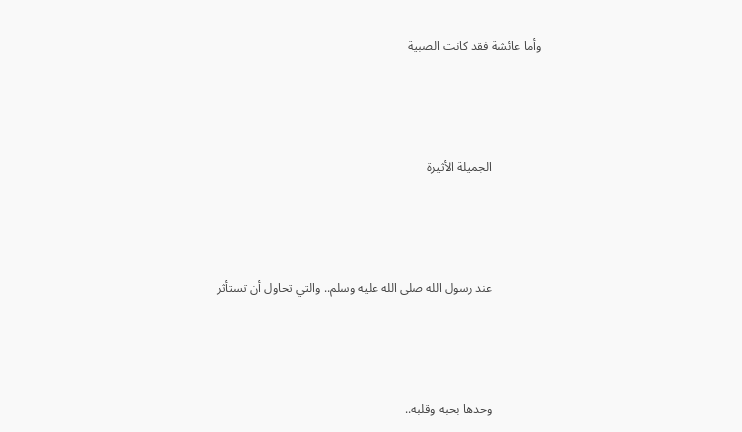وأما عائشة فقد كانت الصبية





                الجميلة الأثيرة





                عند رسول الله صلى الله عليه وسلم.. والتي تحاول أن تستأثر





                وحدها بحبه وقلبه..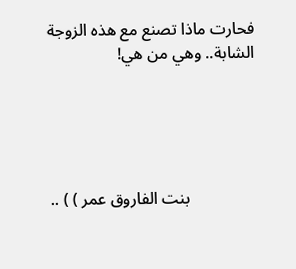فحارت ماذا تصنع مع هذه الزوجة الشابة.. وهي من هي!





                بنت الفاروق عمر ) ) ..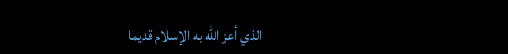الذي أعز الله به الإسلام قديما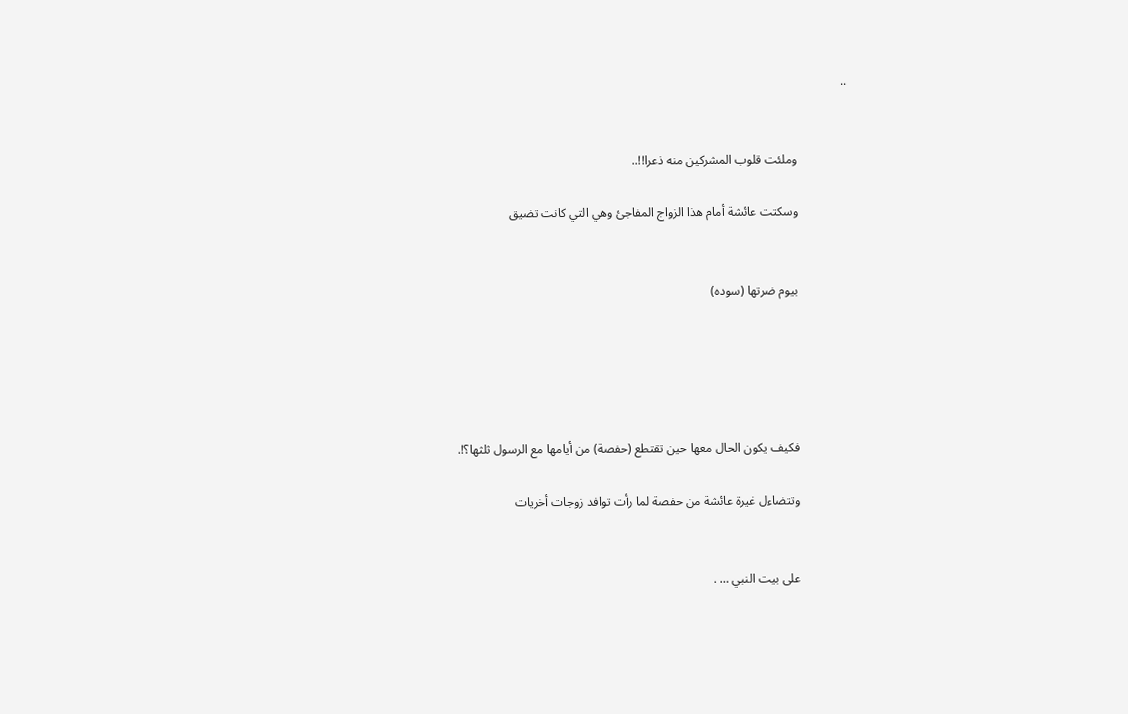..


                وملئت قلوب المشركين منه ذعرا!!..

                وسكتت عائشة أمام هذا الزواج المفاجئ وهي التي كانت تضيق


                بيوم ضرتها (سوده)





                فكيف يكون الحال معها حين تقتطع (حفصة) من أيامها مع الرسول ثلثها؟!.

                وتتضاءل غيرة عائشة من حفصة لما رأت توافد زوجات أخريات


                على بيت النبي … .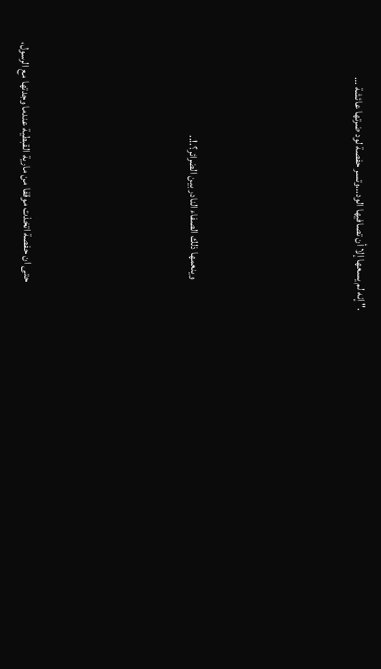." إنه لم يسعها إلا أن تصافيها الود…وتسر حفصة لود ضرتها عائشة …





                وينعمها ذلك الصفاء النادر بين الضرائر؟.!..





                حتى ان حفصة اتخذت موقفا من مارية القبطية عندما وجدتها مع الرسول،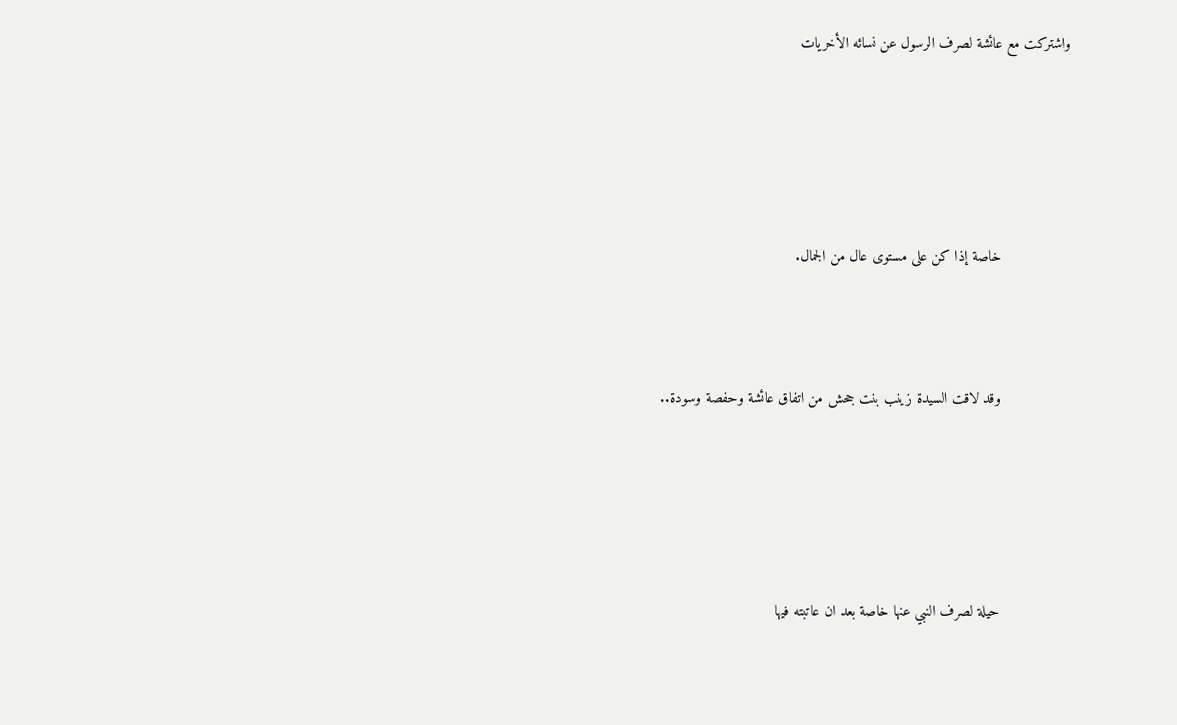واشتركت مع عائشة لصرف الرسول عن نسائه الأخريات





                خاصة إذا كن على مستوى عال من الجمال.



                وقد لاقت السيدة زينب بنت جحش من اتفاق عائشة وحفصة وسودة..





                حيلة لصرف النبي عنها خاصة بعد ان عاتبته فيها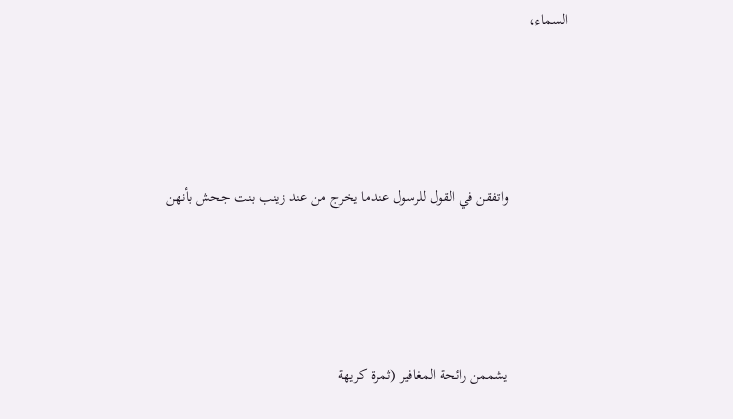السماء،





                واتفقن في القول للرسول عندما يخرج من عند زينب بنت جحش بأنهن





                يشممن رائحة المغافير (ثمرة كريهة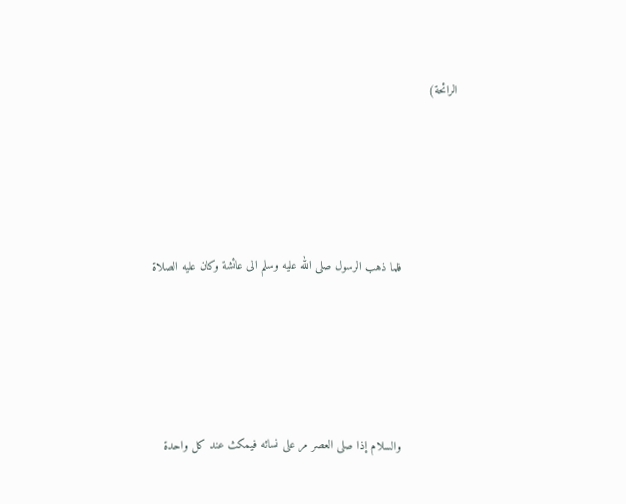الرائحة)





                فلما ذهب الرسول صلى الله عليه وسلم الى عائشة وكان عليه الصلاة





                والسلام إذا صلى العصر مر على نسائه فيمكث عند كل واحدة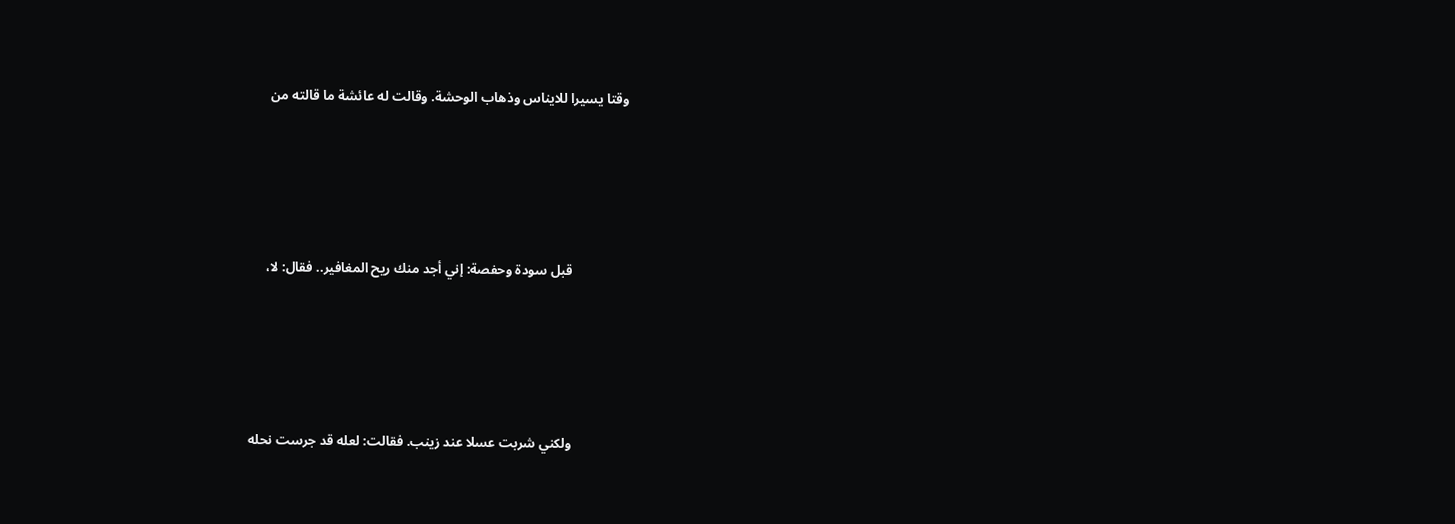وقتا يسيرا للايناس وذهاب الوحشة. وقالت له عائشة ما قالته من





                قبل سودة وحفصة: إني أجد منك ريح المغافير.. فقال: لا،





                ولكني شربت عسلا عند زينب. فقالت: لعله قد جرست نحله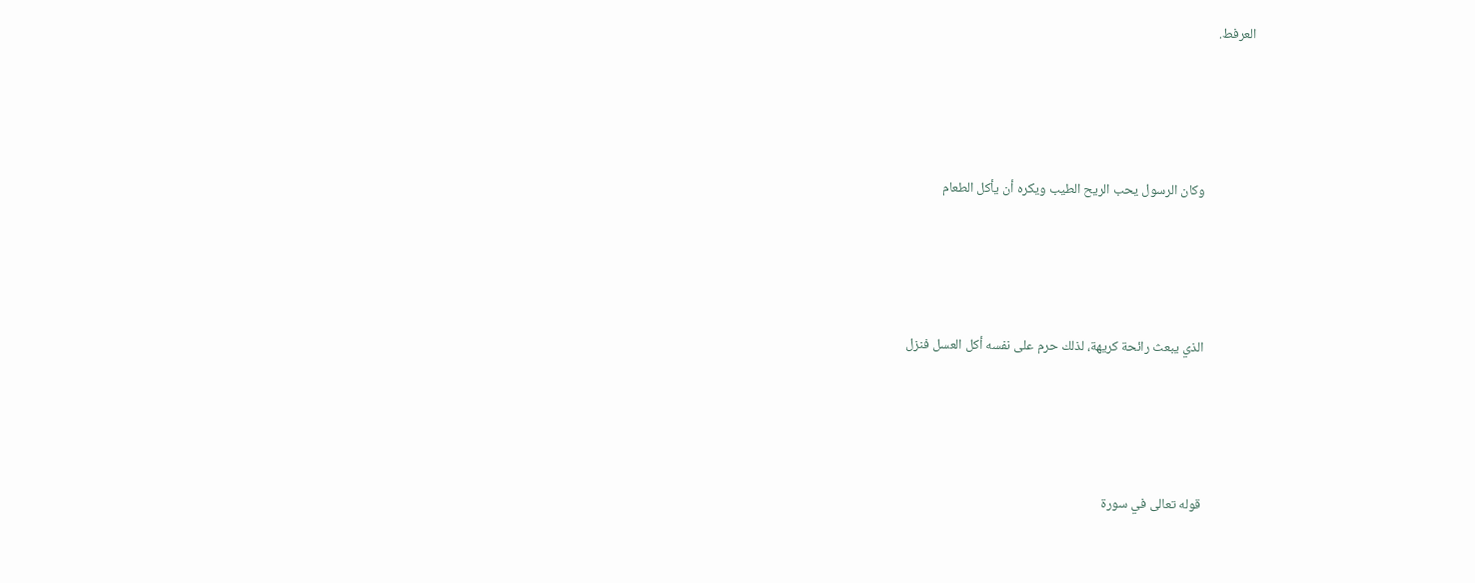العرفط.





                وكان الرسول يحب الريح الطيب ويكره أن يأكل الطعام





                الذي يبعث رائحة كريهة، لذلك حرم على نفسه أكل العسل فنزل





                قوله تعالى في سورة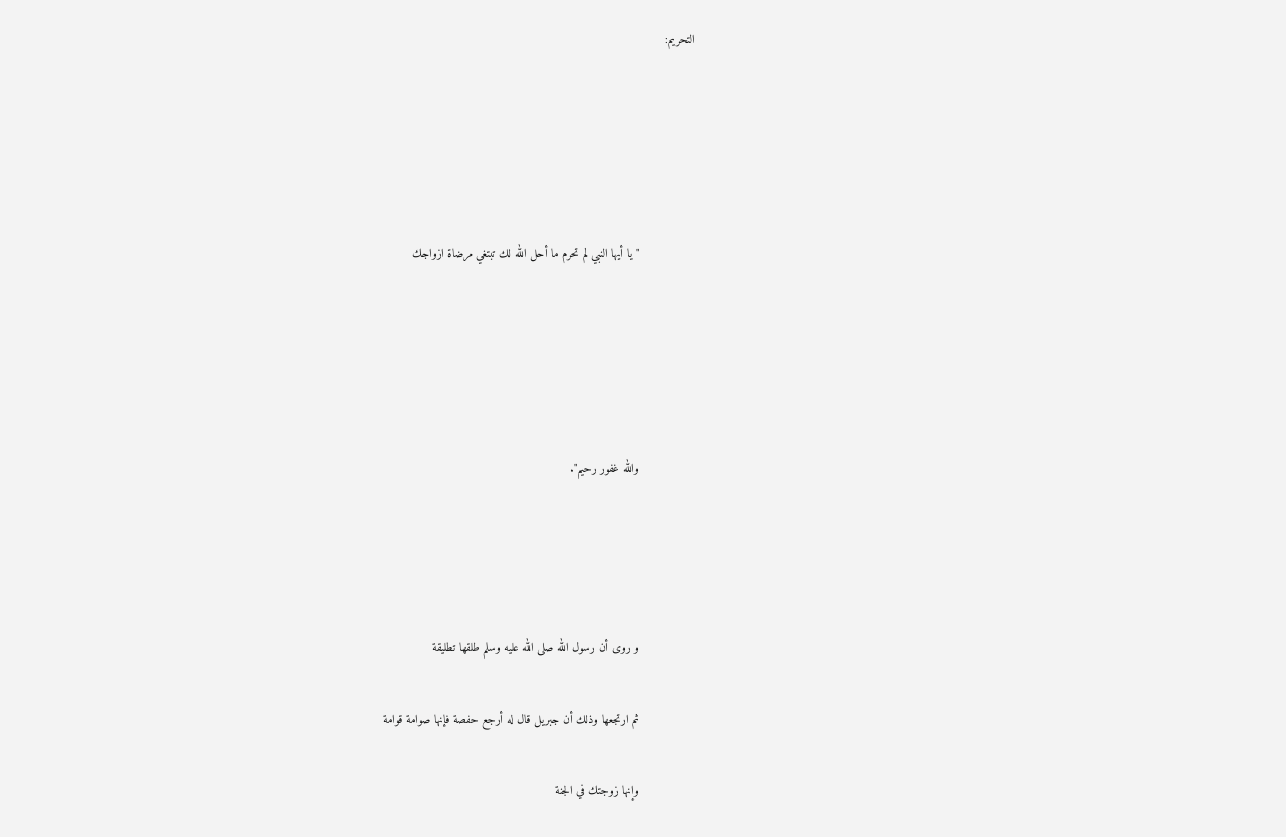التحريم:





                "يا أيها النبي لم تحرم ما أحل الله لك تبتغي مرضاة ازواجك





                والله غفور رحيم".




                و روى أن رسول الله صلى الله عليه وسلم طلقها تطليقة

                ثم ارتجعها وذلك أن جبريل قال له أرجع حفصة فإنها صوامة قوامة

                وإنها زوجتك في الجنة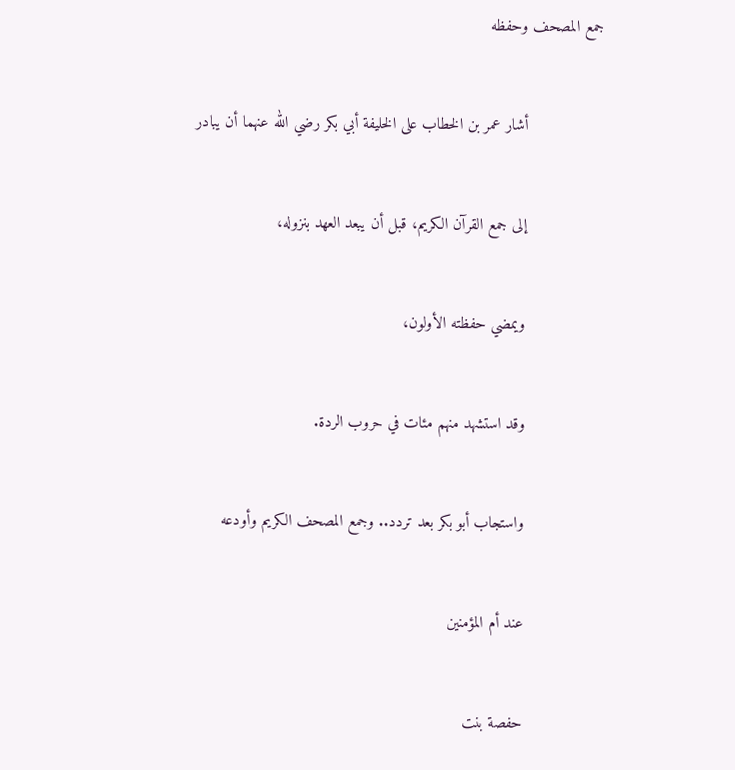جمع المصحف وحفظه


                أشار عمر بن الخطاب على الخليفة أبي بكر رضي الله عنهما أن يبادر


                إلى جمع القرآن الكريم، قبل أن يبعد العهد بنزوله،


                ويمضي حفظته الأولون،


                وقد استشهد منهم مئات في حروب الردة.


                واستجاب أبو بكر بعد تردد.. وجمع المصحف الكريم وأودعه


                عند أم المؤمنين


                حفصة بنت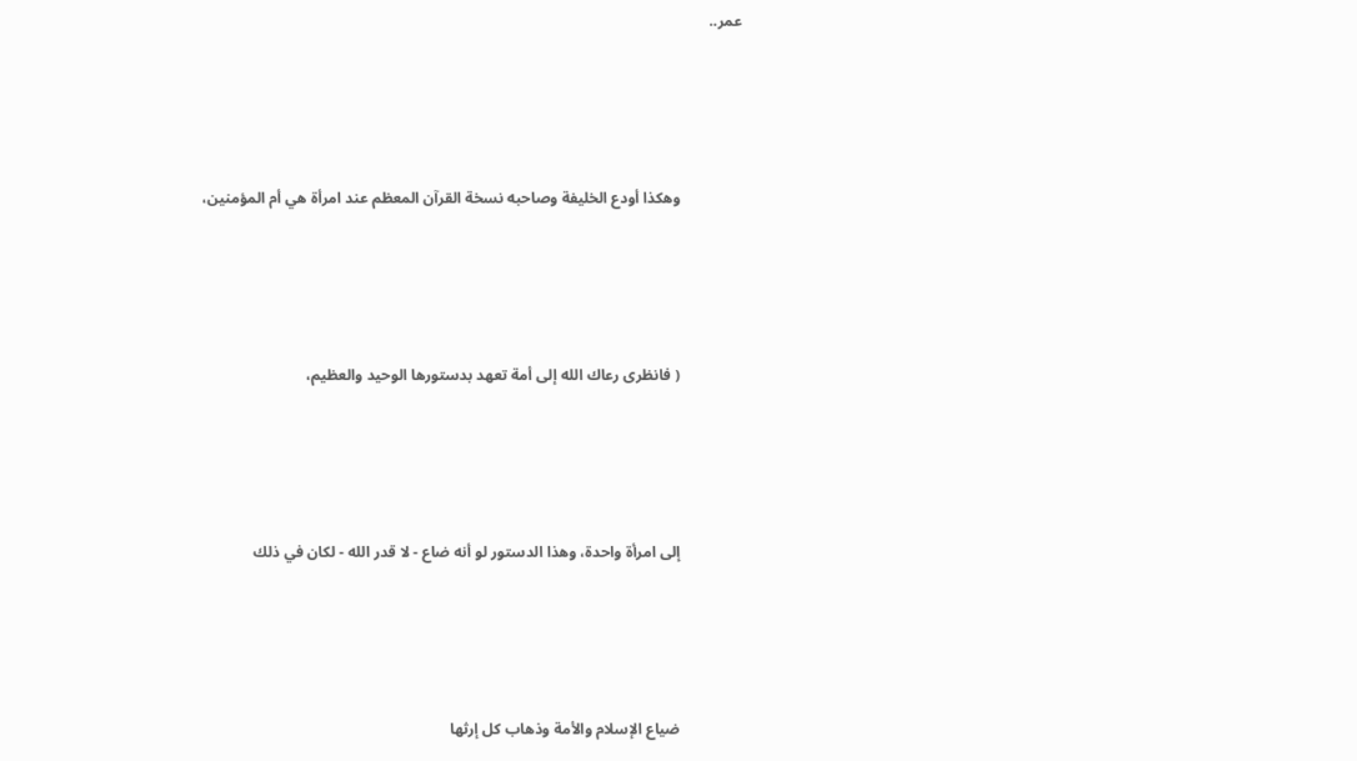عمر..





                وهكذا أودع الخليفة وصاحبه نسخة القرآن المعظم عند امرأة هي أم المؤمنين،





                ( فانظرى رعاك الله إلى أمة تعهد بدستورها الوحيد والعظيم،





                إلى امرأة واحدة، وهذا الدستور لو أنه ضاع - لا قدر الله - لكان في ذلك





                ضياع الإسلام والأمة وذهاب كل إرثها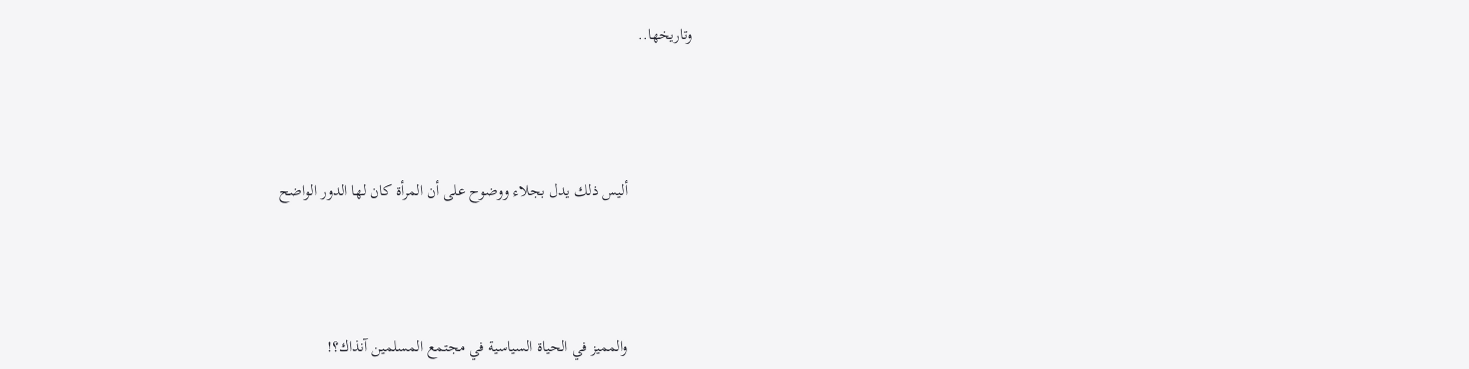وتاريخها..





                أليس ذلك يدل بجلاء ووضوح على أن المرأة كان لها الدور الواضح





                والمميز في الحياة السياسية في مجتمع المسلمين آنذاك؟!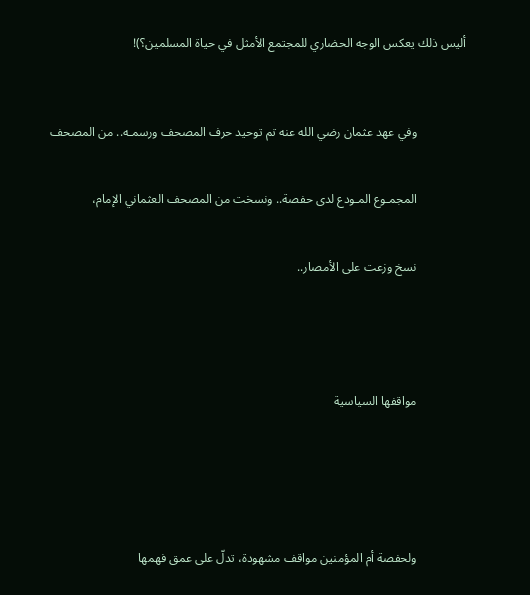أليس ذلك يعكس الوجه الحضاري للمجتمع الأمثل في حياة المسلمين؟)!



                وفي عهد عثمان رضي الله عنه تم توحيد حرف المصحف ورسمـه.. من المصحف


                المجمـوع المـودع لدى حفصة.. ونسخت من المصحف العثماني الإمام،


                نسخ وزعت على الأمصار..





                مواقفها السياسية






                ولحفصة أم المؤمنين مواقف مشهودة، تدلّ على عمق فهمها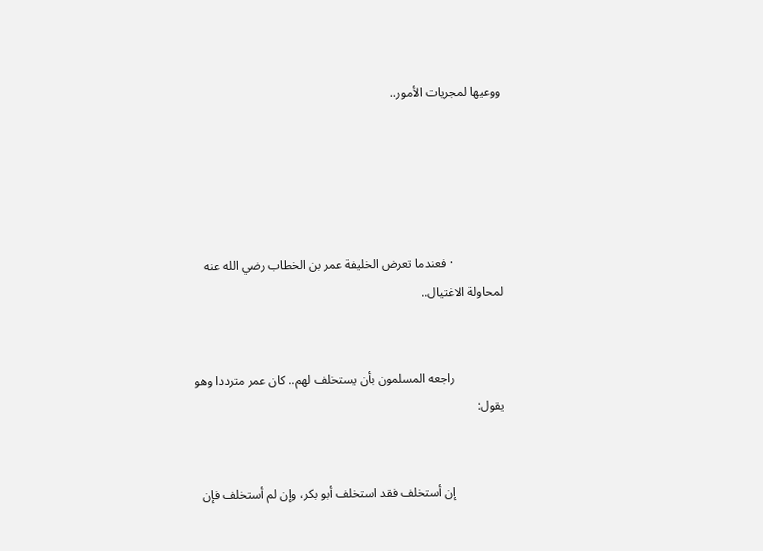ووعيها لمجريات الأمور..





                · فعندما تعرض الخليفة عمر بن الخطاب رضي الله عنه لمحاولة الاغتيال..


                راجعه المسلمون بأن يستخلف لهم.. كان عمر مترددا وهو يقول:


                إن أستخلف فقد استخلف أبو بكر، وإن لم أستخلف فإن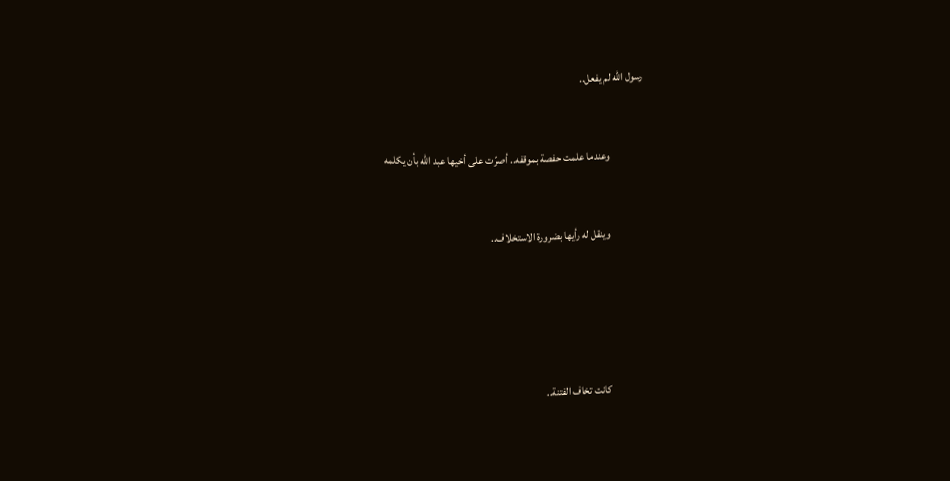رسول الله لم يفعل..


                وعندما علمت حفصة بموقفه.. أصرّت على أخيها عبد الله بأن يكلمه


                وينقل له رأيها بضرورة الاستخلاف..





                كانت تخاف الفتنة..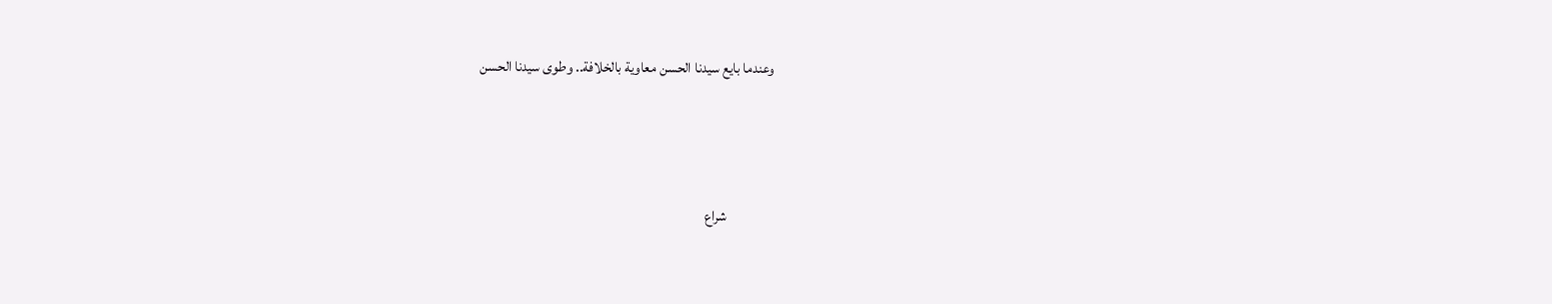وعندما بايع سيدنا الحسن معاوية بالخلافة.. وطوى سيدنا الحسن





                شراع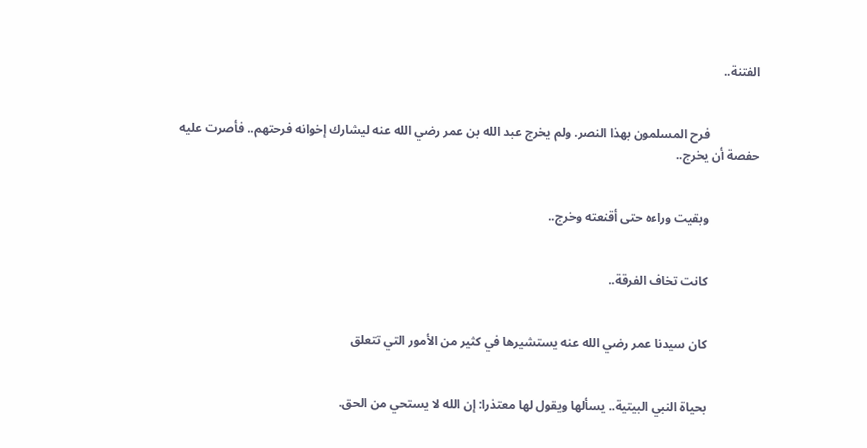الفتنة..


                فرح المسلمون بهذا النصر. ولم يخرج عبد الله بن عمر رضي الله عنه ليشارك إخوانه فرحتهم.. فأصرت عليه حفصة أن يخرج..


                وبقيت وراءه حتى أقنعته وخرج..


                كانت تخاف الفرقة..


                كان سيدنا عمر رضي الله عنه يستشيرها في كثير من الأمور التي تتعلق


                بحياة النبي البيتية.. يسألها ويقول لها معتذرا: إن الله لا يستحي من الحق.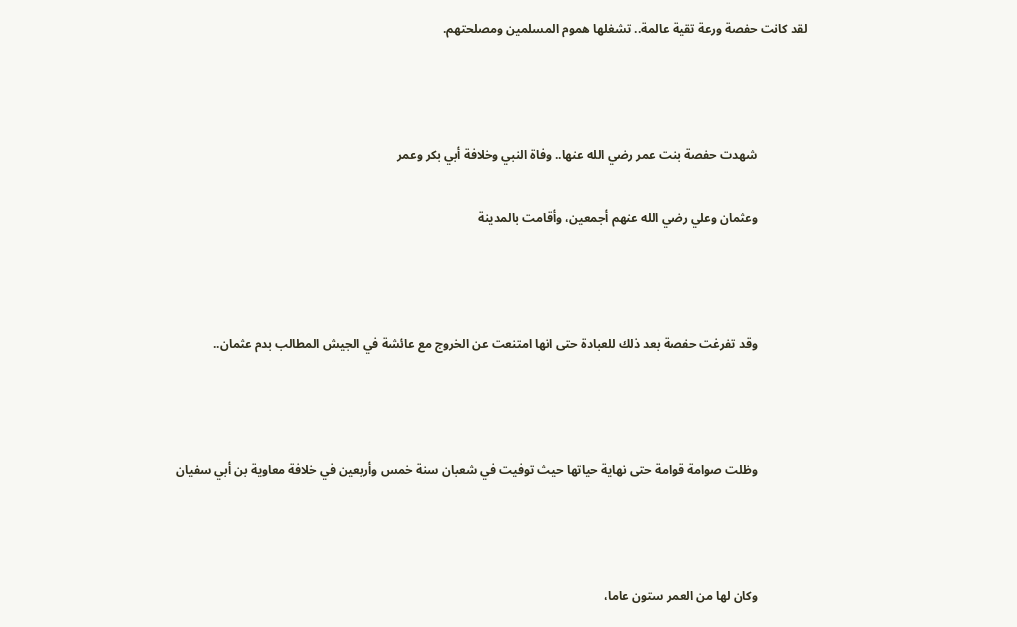لقد كانت حفصة ورعة تقية عالمة.. تشغلها هموم المسلمين ومصلحتهم.





                شهدت حفصة بنت عمر رضي الله عنها.. وفاة النبي وخلافة أبي بكر وعمر


                وعثمان وعلي رضي الله عنهم أجمعين، وأقامت بالمدينة





                وقد تفرغت حفصة بعد ذلك للعبادة حتى انها امتنعت عن الخروج مع عائشة في الجيش المطالب بدم عثمان..





                وظلت صوامة قوامة حتى نهاية حياتها حيث توفيت في شعبان سنة خمس وأربعين في خلافة معاوية بن أبي سفيان





                وكان لها من العمر ستون عاما،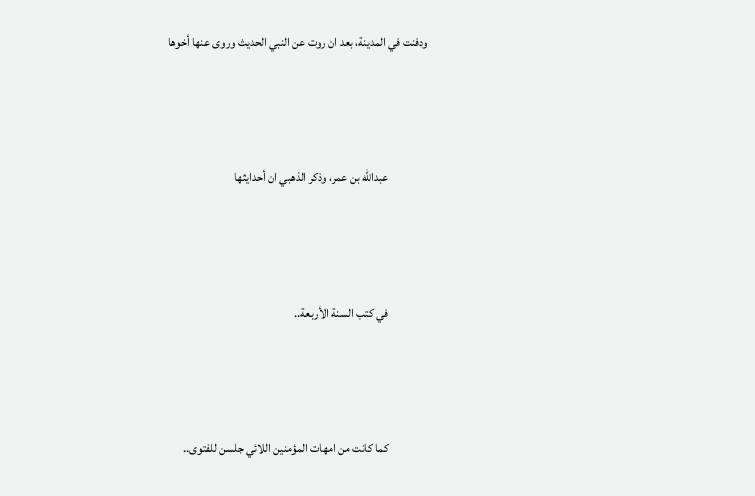ودفنت في المدينة، بعد ان روت عن النبي الحديث وروى عنها أخوها





                عبدالله بن عمر، وذكر الذهبي ان أحدايثها





                في كتب السنة الأربعة..





                كما كانت من امهات المؤمنين اللائي جلسن للفتوى..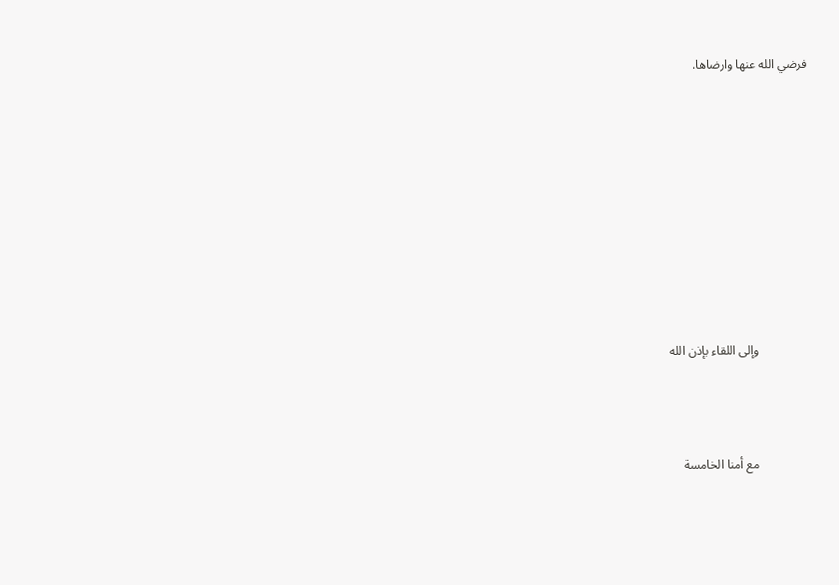فرضي الله عنها وارضاها.









                وإلى اللقاء بإذن الله



                مع أمنا الخامسة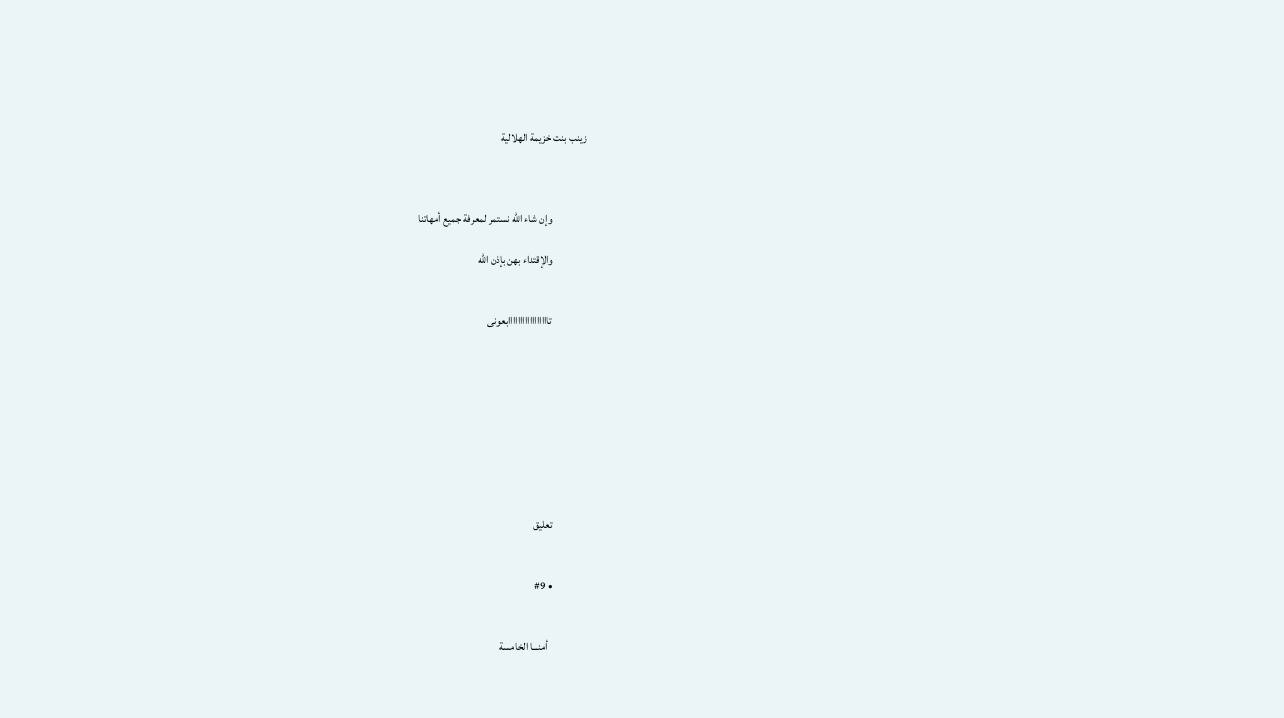زينب بنت خزيمة الهلالية



                وإن شاء الله نستمر لمعرفة جميع أمهاتنا

                والإقتداء بهن بإذن الله


                تااااااااااااااااابعونى









                تعليق


                • #9


                  أمنـــا الخامسة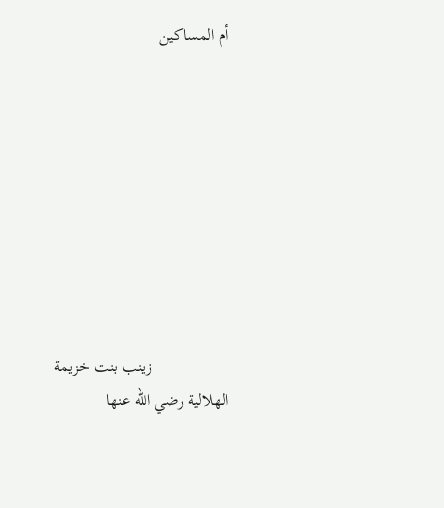أم المساكين









                  زينب بنت خزيمة الهلالية رضي الله عنها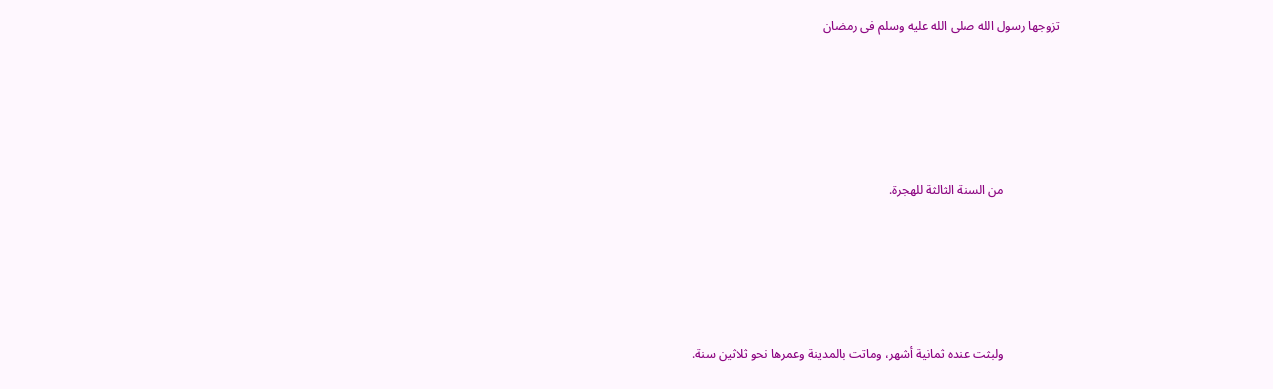تزوجها رسول الله صلى الله عليه وسلم فى رمضان





                  من السنة الثالثة للهجرة.





                  ولبثت عنده ثمانية أشهر، وماتت بالمدينة وعمرها نحو ثلاثين سنة.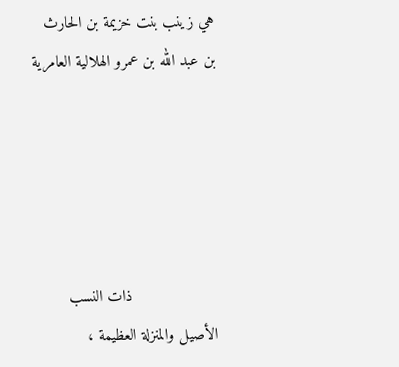هي زينب بنت خزيمة بن الحارث بن عبد الله بن عمرو الهلالية العامرية





                  ذات النسب الأصيل والمنزلة العظيمة ،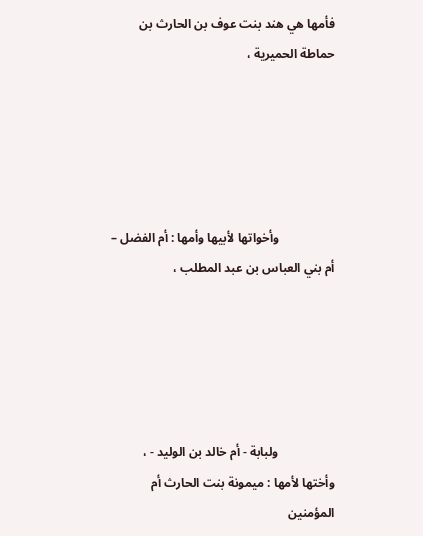فأمها هي هند بنت عوف بن الحارث بن حماطة الحميرية ،





                  وأخواتها لأبيها وأمها : أم الفضل – أم بني العباس بن عبد المطلب ،





                  ولبابة - أم خالد بن الوليد - ، وأختها لأمها : ميمونة بنت الحارث أم المؤمنين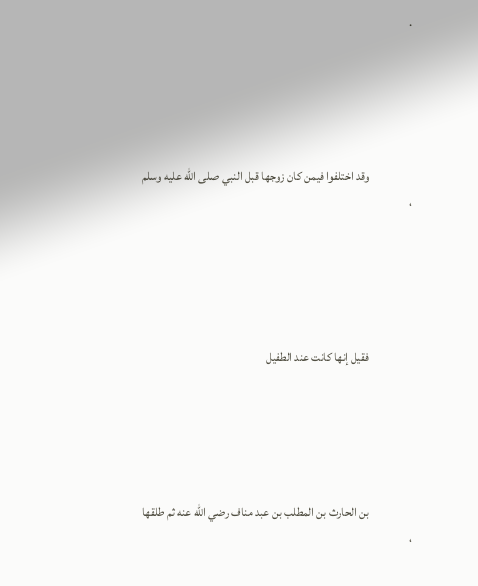.





                  وقد اختلفوا فيمن كان زوجها قبل النبي صلى الله عليه وسلم ،





                  فقيل إنها كانت عند الطفيل





                  بن الحارث بن المطلب بن عبد مناف رضي الله عنه ثم طلقها ،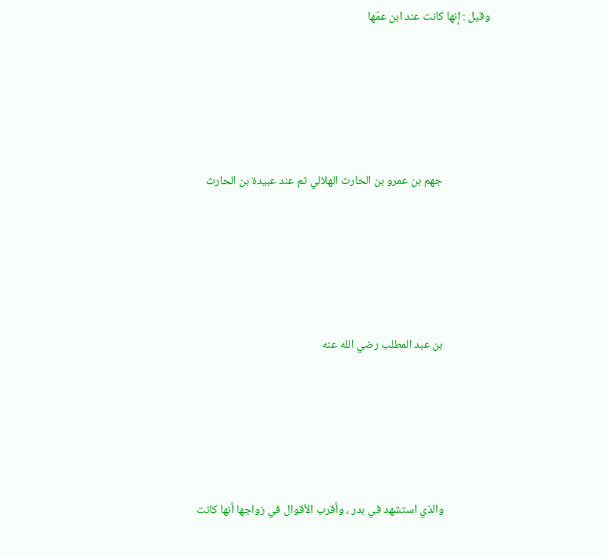وقيل : إنها كانت عند ابن عمّها





                  جهم بن عمرو بن الحارث الهلالي ثم عند عبيدة بن الحارث





                  بن عبد المطلب رضي الله عنه





                  والذي استشهد في بدر ، وأقرب الأقوال في زواجها أنها كانت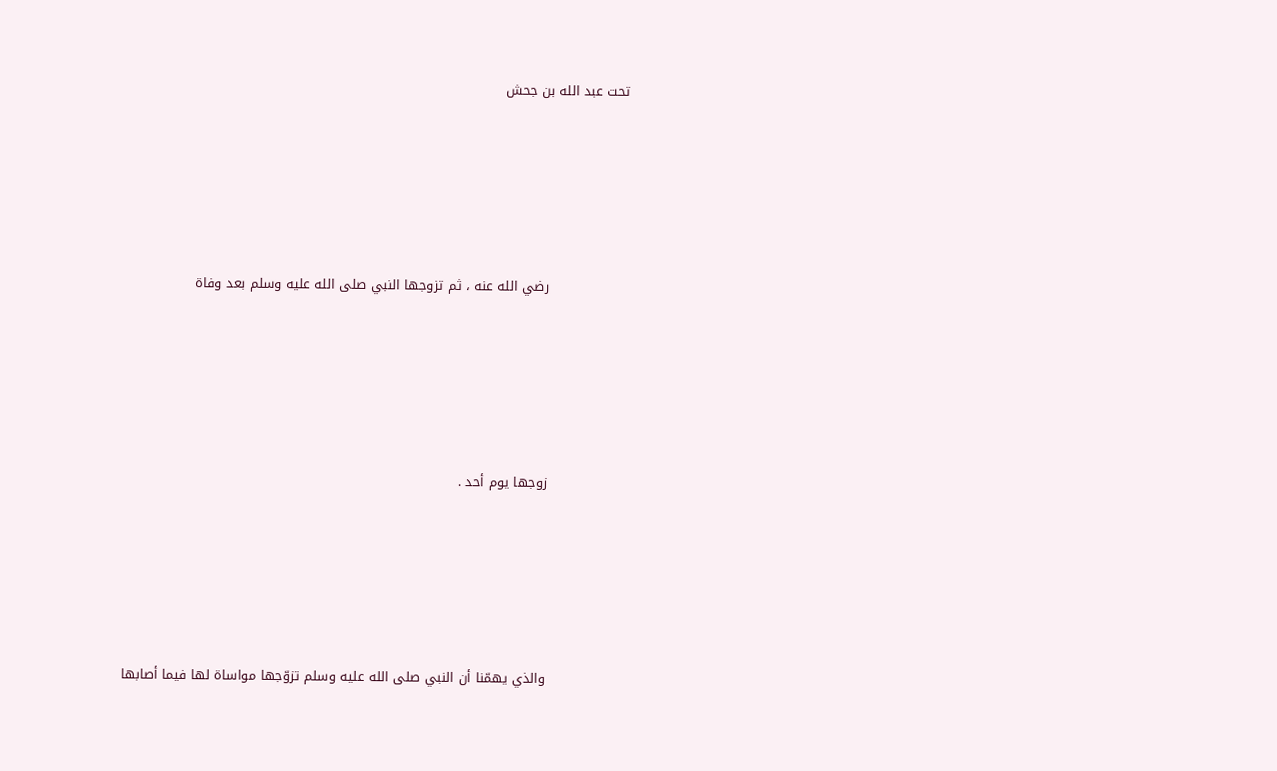تحت عبد الله بن جحش





                  رضي الله عنه ، ثم تزوجها النبي صلى الله عليه وسلم بعد وفاة





                  زوجها يوم أحد .





                  والذي يهمّنا أن النبي صلى الله عليه وسلم تزوّجها مواساة لها فيما أصابها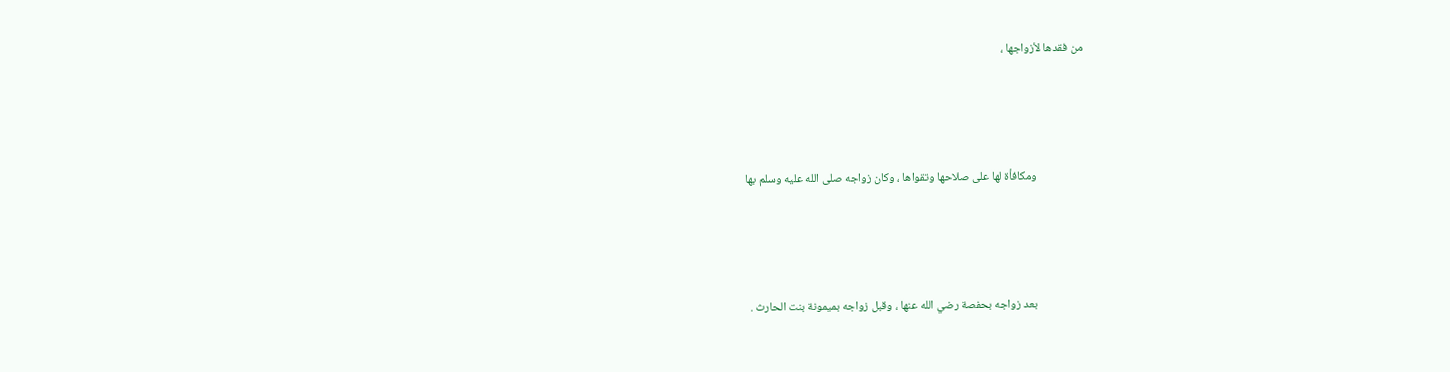من فقدها لأزواجها ،





                  ومكافأة لها على صلاحها وتقواها ، وكان زواجه صلى الله عليه وسلم بها





                  بعد زواجه بحفصة رضي الله عنها ، وقبل زواجه بميمونة بنت الحارث .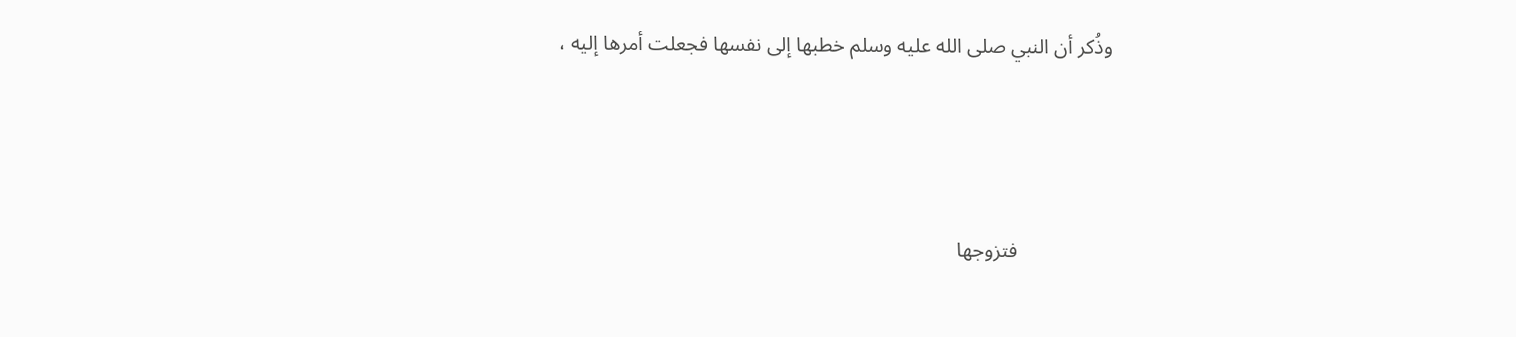وذُكر أن النبي صلى الله عليه وسلم خطبها إلى نفسها فجعلت أمرها إليه ،





                  فتزوجها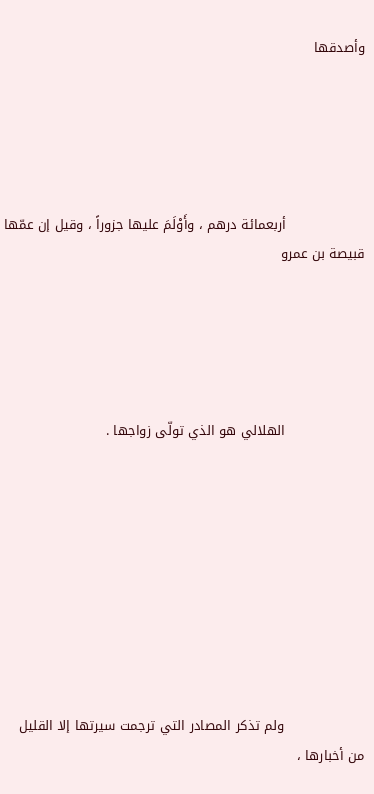وأصدقها





                  أربعمائة درهم ، وأَوْلَمَ عليها جزوراً ، وقيل إن عمّها قبيصة بن عمرو





                  الهلالي هو الذي تولّى زواجها .









                  ولم تذكر المصادر التي ترجمت سيرتها إلا القليل من أخبارها ،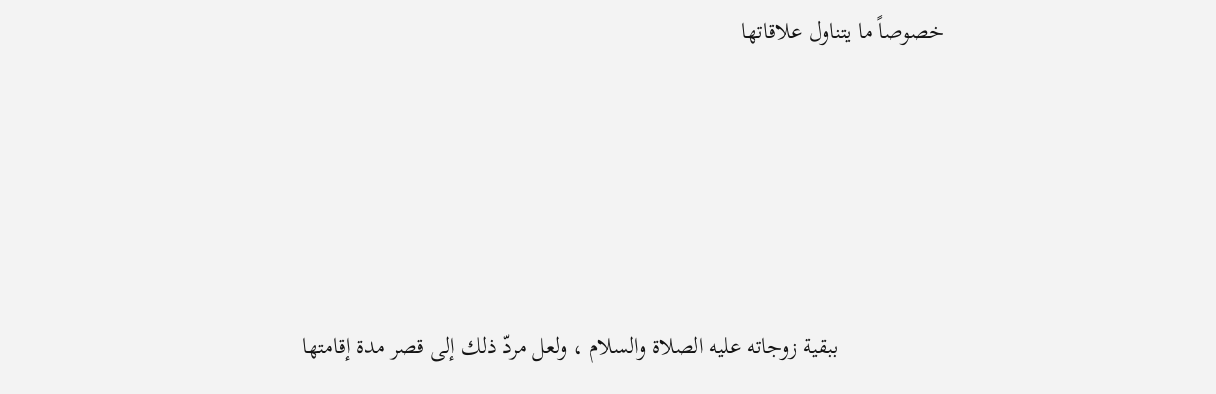خصوصاً ما يتناول علاقاتها





                  ببقية زوجاته عليه الصلاة والسلام ، ولعل مردّ ذلك إلى قصر مدة إقامتها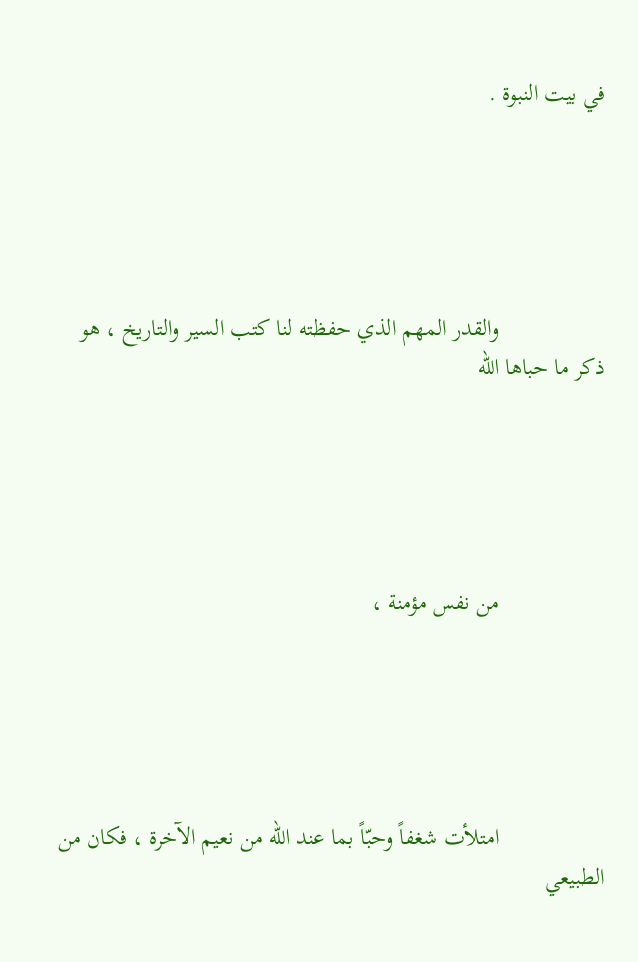في بيت النبوة .





                  والقدر المهم الذي حفظته لنا كتب السير والتاريخ ، هو ذكر ما حباها الله





                  من نفس مؤمنة ،





                  امتلأت شغفاً وحبّاً بما عند الله من نعيم الآخرة ، فكان من الطبيعي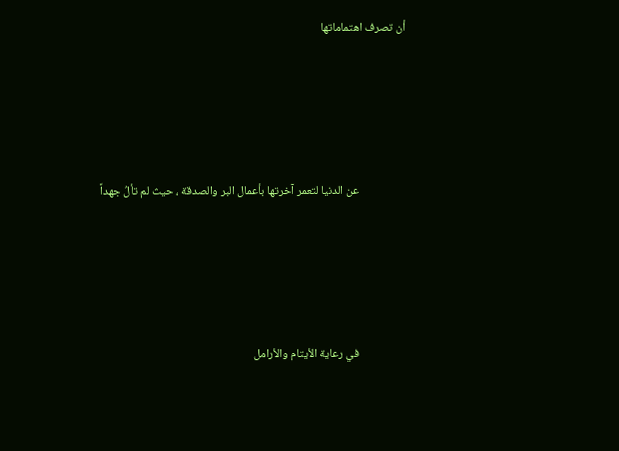أن تصرف اهتماماتها





                  عن الدنيا لتعمر آخرتها بأعمال البر والصدقة ، حيث لم تألُ جهداً





                  في رعاية الأيتام والأرامل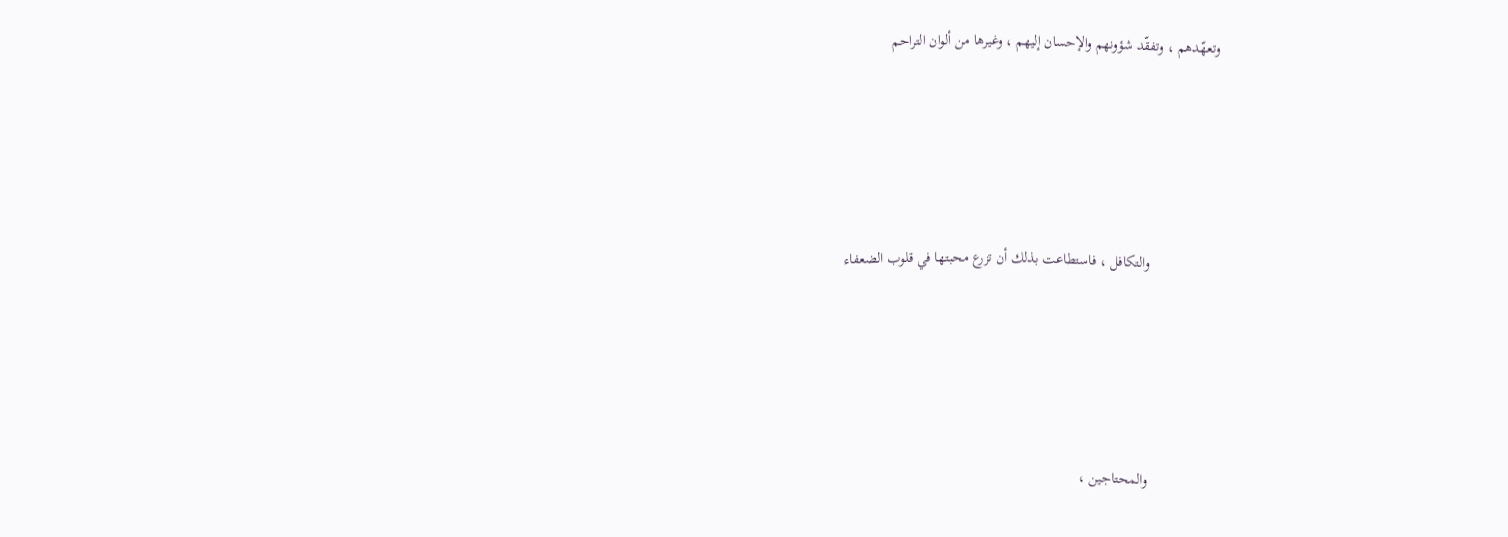وتعهّدهم ، وتفقّد شؤونهم والإحسان إليهم ، وغيرها من ألوان التراحم





                  والتكافل ، فاستطاعت بذلك أن تزرع محبتها في قلوب الضعفاء





                  والمحتاجين ،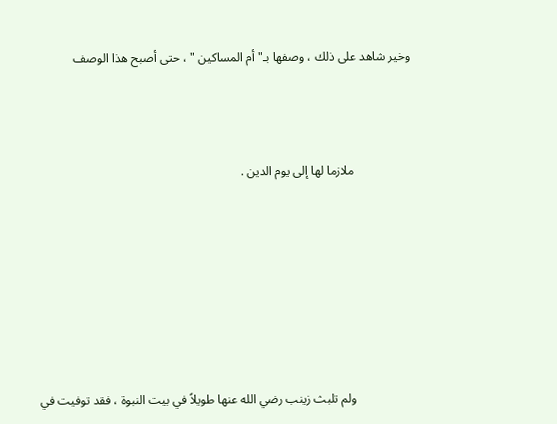وخير شاهد على ذلك ، وصفها بـ" أم المساكين " ، حتى أصبح هذا الوصف





                  ملازما لها إلى يوم الدين .











                  ولم تلبث زينب رضي الله عنها طويلاً في بيت النبوة ، فقد توفيت في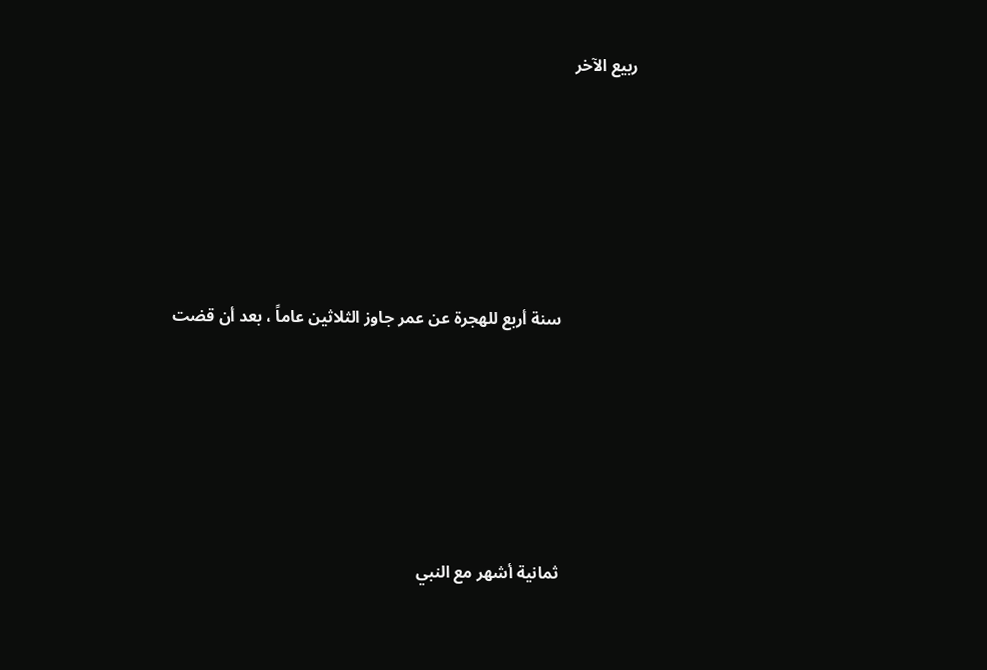ربيع الآخر





                  سنة أربع للهجرة عن عمر جاوز الثلاثين عاماً ، بعد أن قضت





                  ثمانية أشهر مع النبي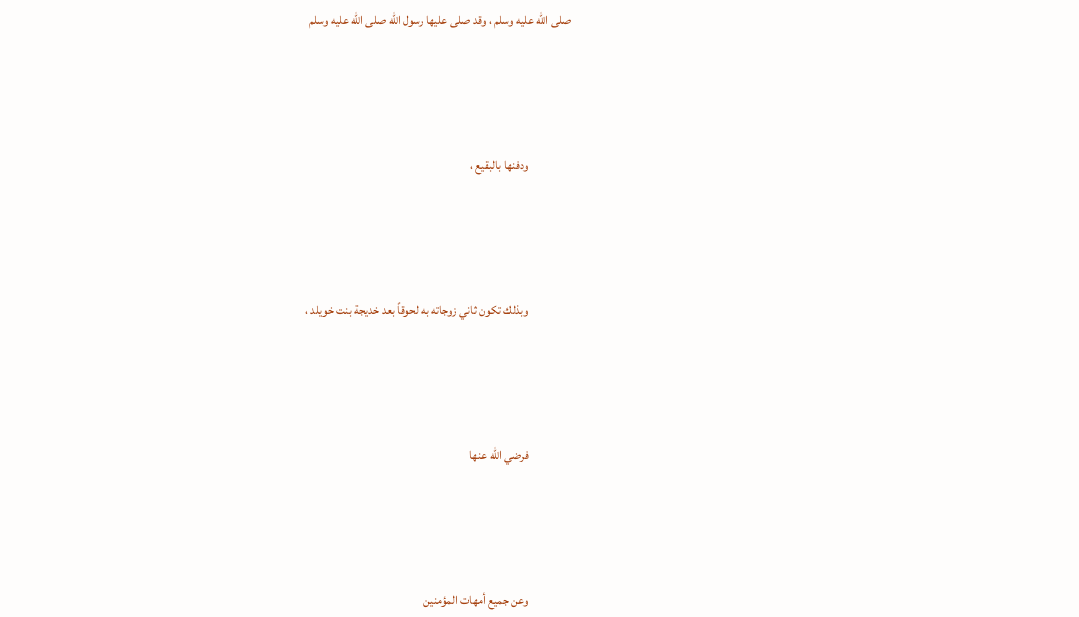صلى الله عليه وسلم ، وقد صلى عليها رسول الله صلى الله عليه وسلم





                  ودفنها بالبقيع ،





                  وبذلك تكون ثاني زوجاته به لحوقاً بعد خديجة بنت خويلد ،





                  فرضي الله عنها





                  وعن جميع أمهات المؤمنين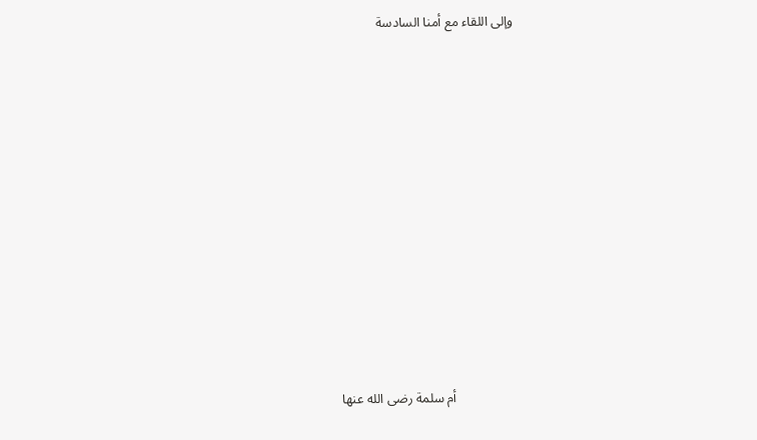وإلى اللقاء مع أمنا السادسة











                  أم سلمة رضى الله عنها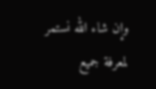وإن شاء الله نستمر لمعرفة جميع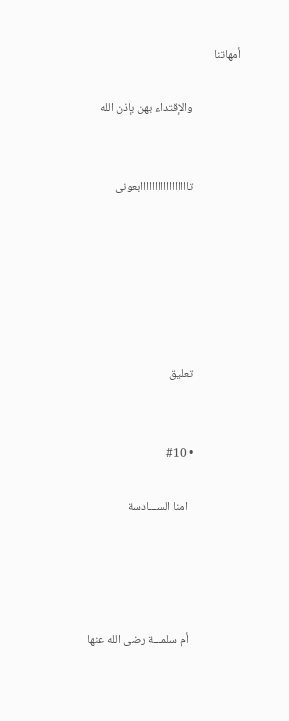أمهاتنا

                  والإقتداء بهن بإذن الله


                  تااااااااااااااااابعونى






                  تعليق


                  • #10

                    امنا الســـادسة




                    أم سلمـــة رضى الله عنها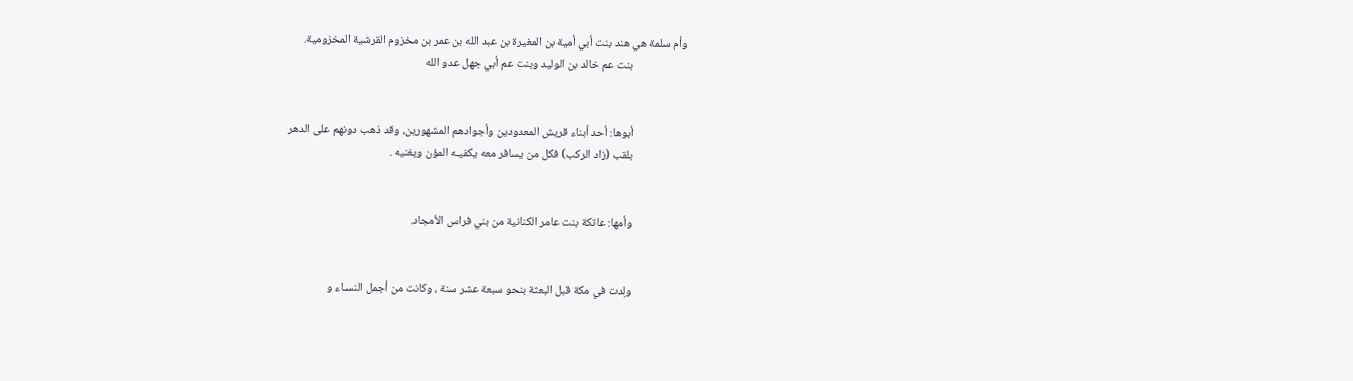وأم سلمة هي هند بنت أبي أمية بن المغيرة بن عبد الله بن عمر بن مخزوم القرشية المخزومية.
                    بنت عم خالد بن الوليد وبنت عم أبي جهل عدو الله


                    أبوها: أحد أبناء قريش المعدودين وأجوادهم المشهورين، وقد ذهب دونهم على الدهر
                    بلقب (زاد الركب) فكل من يسافر معه يكفيـه المؤن ويغنيه .


                    وأمها: عاتكة بنت عامر الكنانية من بني فراس الأمجاد.


                    ولِدت في مكة قبل البعثة بنحو سبعة عشر سنة ، وكانت من أجمل النسـاء و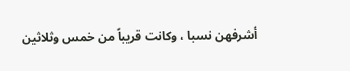أشرفهن نسبا ، وكانت قريباً من خمس وثلاثين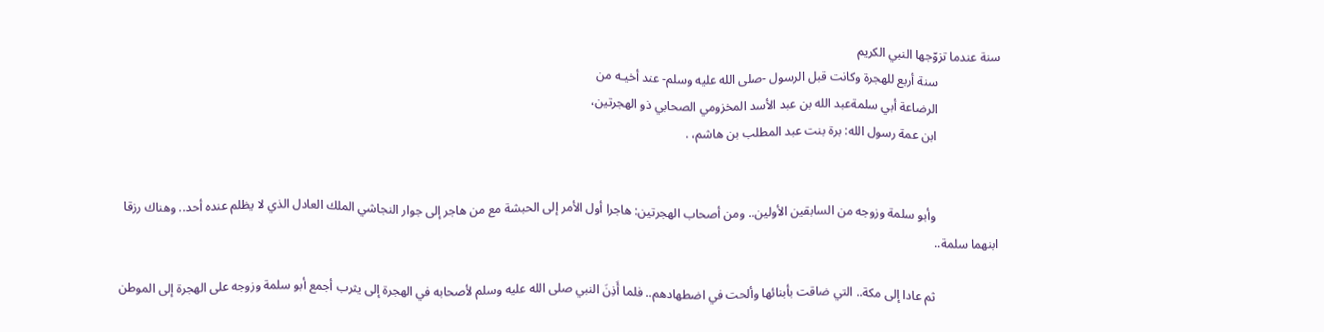سنة عندما تزوّجها النبي الكريم
                    سنة أربع للهجرة وكانت قبل الرسول -صلى الله عليه وسلم- عند أخيـه من
                    الرضاعة أبي سلمةعبد الله بن عبد الأسد المخزومي الصحابي ذو الهجرتين،
                    ابن عمة رسول الله: برة بنت عبد المطلب بن هاشم، .


                    وأبو سلمة وزوجه من السابقين الأولين.. ومن أصحاب الهجرتين: هاجرا أول الأمر إلى الحبشة مع من هاجر إلى جوار النجاشي الملك العادل الذي لا يظلم عنده أحد.. وهناك رزقا ابنهما سلمة..

                    ثم عادا إلى مكة.. التي ضاقت بأبنائها وألحت في اضطهادهم.. فلما أَذِنَ النبي صلى الله عليه وسلم لأصحابه في الهجرة إلى يثرب أجمع أبو سلمة وزوجه على الهجرة إلى الموطن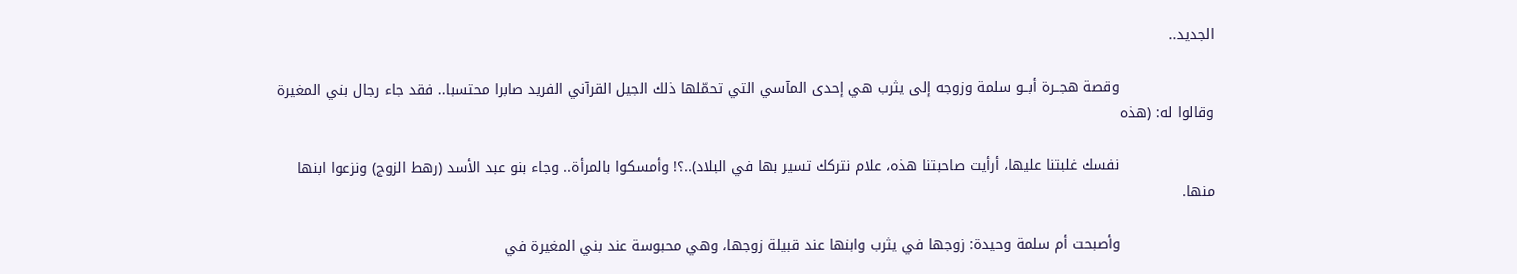الجديد..

                    وقصة هجــرة أبــو سلمة وزوجه إلى يثرب هي إحدى المآسي التي تحمّلها ذلك الجيل القرآني الفريد صابرا محتسبا.. فقد جاء رجال بني المغيرة وقالوا له: (هذه

                    نفسك غلبتنا عليها، أرأيت صاحبتنا هذه، علام نتركك تسير بها في البلاد)..؟! وأمسكوا بالمرأة.. وجاء بنو عبد الأسد (رهط الزوج) ونزعوا ابنها منها.

                    وأصبحت أم سلمة وحيدة: زوجها في يثرب وابنها عند قبيلة زوجها، وهي محبوسة عند بني المغيرة في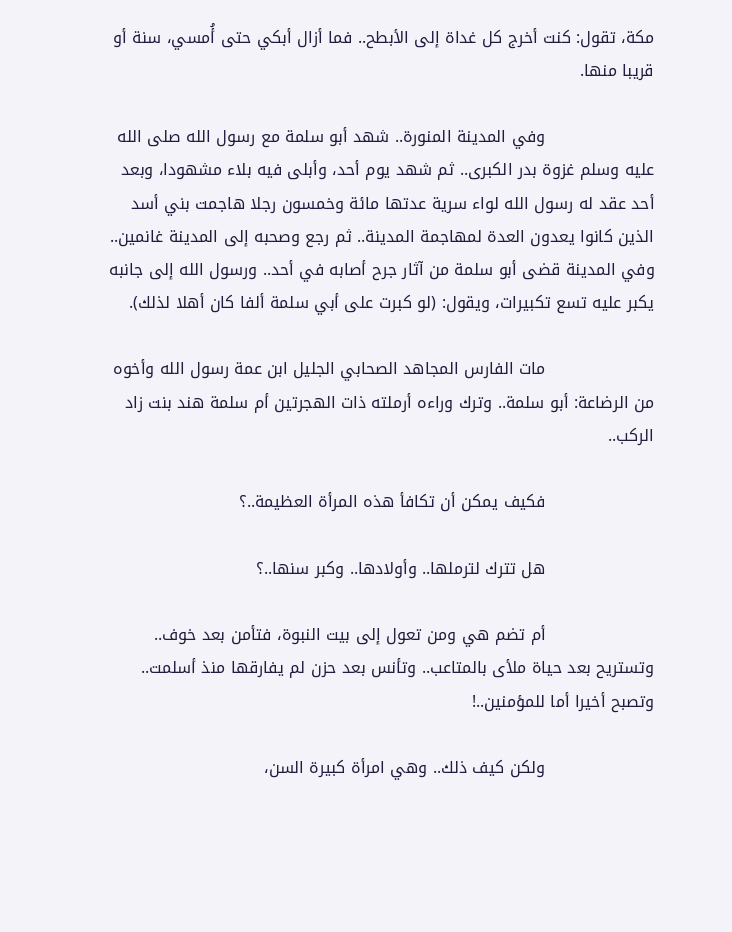مكة، تقول: كنت أخرج كل غداة إلى الأبطح.. فما أزال أبكي حتى أُمسي، سنة أو قريبا منها.

                    وفي المدينة المنورة.. شهد أبو سلمة مع رسول الله صلى الله عليه وسلم غزوة بدر الكبرى.. ثم شهد يوم أحد، وأبلى فيه بلاء مشهودا، وبعد أحد عقد له رسول الله لواء سرية عدتها مائة وخمسون رجلا هاجمت بني أسد الذين كانوا يعدون العدة لمهاجمة المدينة.. ثم رجع وصحبه إلى المدينة غانمين.. وفي المدينة قضى أبو سلمة من آثار جرح أصابه في أحد.. ورسول الله إلى جانبه يكبر عليه تسع تكبيرات، ويقول: (لو كبرت على أبي سلمة ألفا كان أهلا لذلك).

                    مات الفارس المجاهد الصحابي الجليل ابن عمة رسول الله وأخوه من الرضاعة: أبو سلمة.. وترك وراءه أرملته ذات الهجرتين أم سلمة هند بنت زاد الركب..

                    فكيف يمكن أن تكافأ هذه المرأة العظيمة..؟

                    هل تترك لترملها.. وأولادها.. وكبر سنها..؟

                    أم تضم هي ومن تعول إلى بيت النبوة، فتأمن بعد خوف.. وتستريح بعد حياة ملأى بالمتاعب.. وتأنس بعد حزن لم يفارقها منذ أسلمت.. وتصبح أخيرا أما للمؤمنين..!

                    ولكن كيف ذلك.. وهي امرأة كبيرة السن،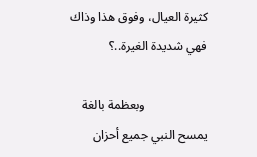كثيرة العيال، وفوق هذا وذاك فهي شديدة الغيرة..؟

                    وبعظمة بالغة يمسح النبي جميع أحزان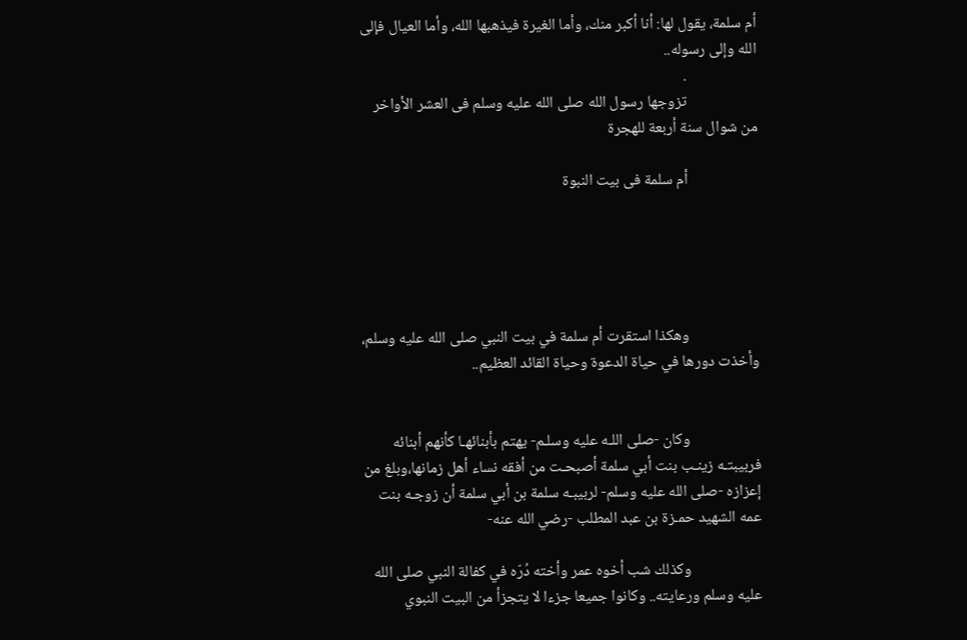أم سلمة، يقول لها: أنا أكبر منك، وأما الغيرة فيذهبها الله، وأما العيال فإلى الله وإلى رسوله..
                    .
                    تزوجها رسول الله صلى الله عليه وسلم فى العشر الأواخر من شوال سنة أربعة للهجرة

                    أم سلمة فى بيت النبوة





                    وهكذا استقرت أم سلمة في بيت النبي صلى الله عليه وسلم، وأخذت دورها في حياة الدعوة وحياة القائد العظيم..


                    وكان -صلى اللـه عليه وسلـم- يهتم بأبنائهـا كأنهم أبنائه فربيبتـه زينـب بنت أبي سلمة أصبحـت من أفقه نساء أهل زمانها،وبلغ من إعزازه -صلى الله عليه وسلم- لربيبـه سلمة بن أبي سلمة أن زوجـه بنت عمه الشهيد حمـزة بن عبد المطلب -رضي الله عنه-

                    وكذلك شب أخوه عمر وأخته دُرّه في كفالة النبي صلى الله عليه وسلم ورعايته.. وكانوا جميعا جزءا لا يتجزأ من البيت النبوي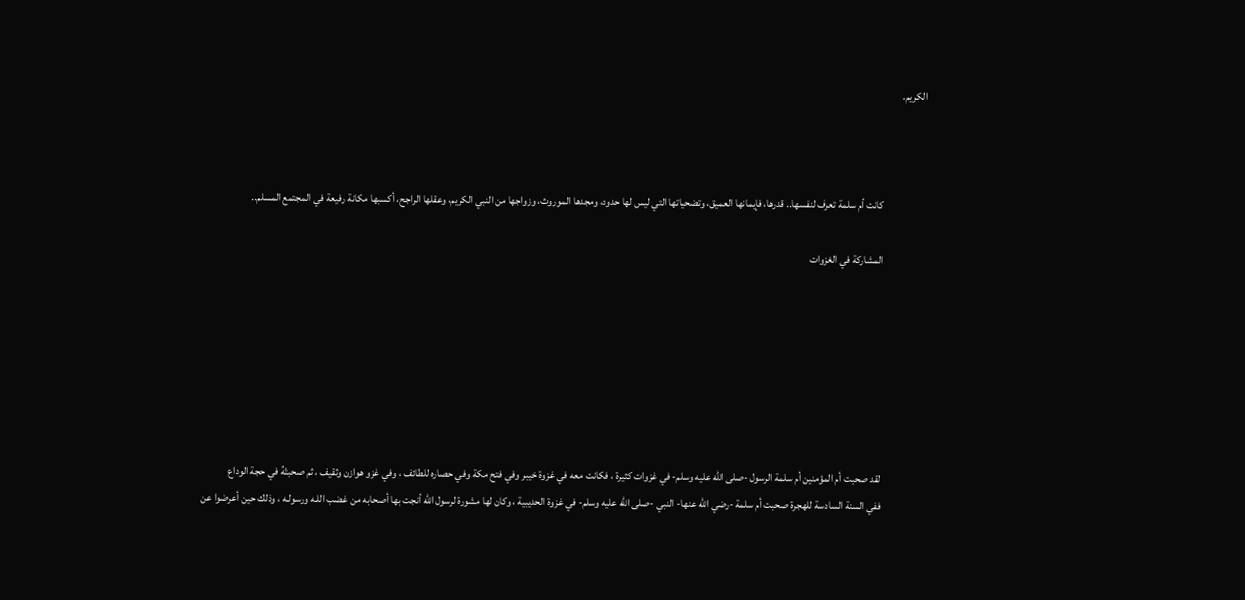الكريم.



                    كانت أم سلمة تعرف لنفسها.. قدرها، فإيمانها العميق، وتضحياتها التي ليس لها حدود، ومجدها الموروث، وزواجها من النبي الكريم، وعقلها الراجح، أكسبها مكانة رفيعة في المجتمع المسلم..

                    المشاركة في الغزوات







                    لقد صحبت أم المؤمنين أم سلمة الرسول -صلى الله عليه وسلم- في غزوات كثيرة ، فكانت معه في غزوة خيبر وفي فتح مكة وفي حصاره للطائف ، وفي غزو هوازن وثقيف ، ثم صحبتْهُ في حجة الوداع
                    ففي السنة السادسة للهجرة صحبت أم سلمة -رضي الله عنها- النبي -صلى الله عليه وسلم- في غزوة الحديبية ، وكان لها مشورة لرسول الله أنجت بها أصحابه من غضب اللـه ورسولـه ، وذلك حين أعرضوا عن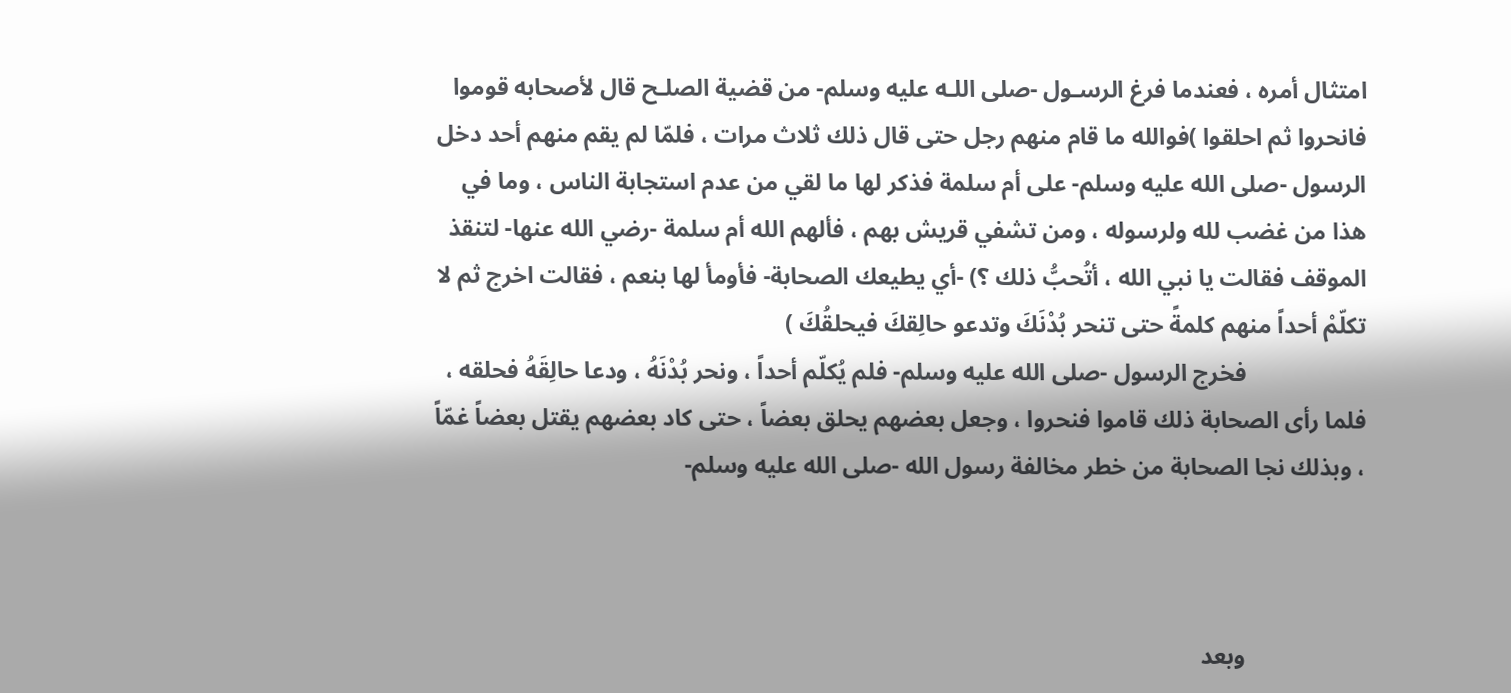امتثال أمره ، فعندما فرغ الرسـول -صلى اللـه عليه وسلم- من قضية الصلـح قال لأصحابه قوموا فانحروا ثم احلقوا )فوالله ما قام منهم رجل حتى قال ذلك ثلاث مرات ، فلمّا لم يقم منهم أحد دخل الرسول -صلى الله عليه وسلم- على أم سلمة فذكر لها ما لقي من عدم استجابة الناس ، وما في هذا من غضب لله ولرسوله ، ومن تشفي قريش بهم ، فألهم الله أم سلمة -رضي الله عنها- لتنقذ الموقف فقالت يا نبي الله ، أتُحبُّ ذلك ؟) -أي يطيعك الصحابة- فأومأ لها بنعم ، فقالت اخرج ثم لا تكلّمْ أحداً منهم كلمةً حتى تنحر بُدْنَكَ وتدعو حالِقكَ فيحلقُكَ )
                    فخرج الرسول -صلى الله عليه وسلم- فلم يُكلّم أحداً ، ونحر بُدْنَهُ ، ودعا حالِقَهُ فحلقه ، فلما رأى الصحابة ذلك قاموا فنحروا ، وجعل بعضهم يحلق بعضاً ، حتى كاد بعضهم يقتل بعضاً غمّاً ، وبذلك نجا الصحابة من خطر مخالفة رسول الله -صلى الله عليه وسلم-



                    وبعد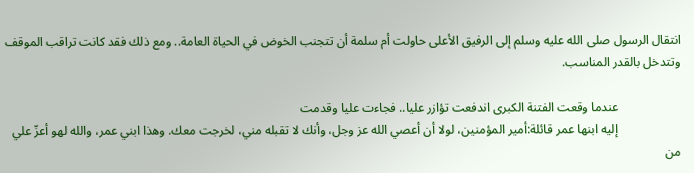انتقال الرسول صلى الله عليه وسلم إلى الرفيق الأعلى حاولت أم سلمة أن تتجنب الخوض في الحياة العامة.. ومع ذلك فقد كانت تراقب الموقف وتتدخل بالقدر المناسب.

                    عندما وقعت الفتنة الكبرى اندفعت تؤازر عليا.. فجاءت عليا وقدمت
                    إليه ابنها عمر قائلة:أمير المؤمنين، لولا أن أعصي الله عز وجل، وأنك لا تقبله مني، لخرجت معك. وهذا ابني عمر، والله لهو أعزّ علي من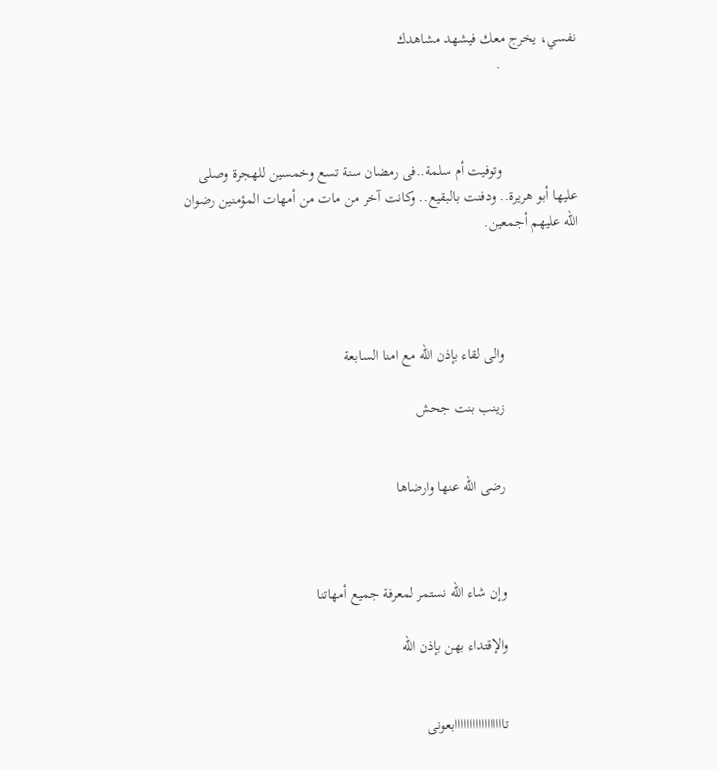نفسي، يخرج معك فيشهد مشاهدك
                    .



                    وتوفيت أم سلمة..فى رمضان سنة تسع وخمسين للهجرة وصلى عليها أبو هريرة.. ودفنت بالبقيع.. وكانت آخر من مات من أمهات المؤمنين رضوان الله عليهم أجمعين.




                    والى لقاء بإذن الله مع امنا السابعة

                    زينب بنت جحش


                    رضى الله عنها وارضاها



                    وإن شاء الله نستمر لمعرفة جميع أمهاتنا

                    والإقتداء بهن بإذن الله


                    تااااااااااااااااابعونى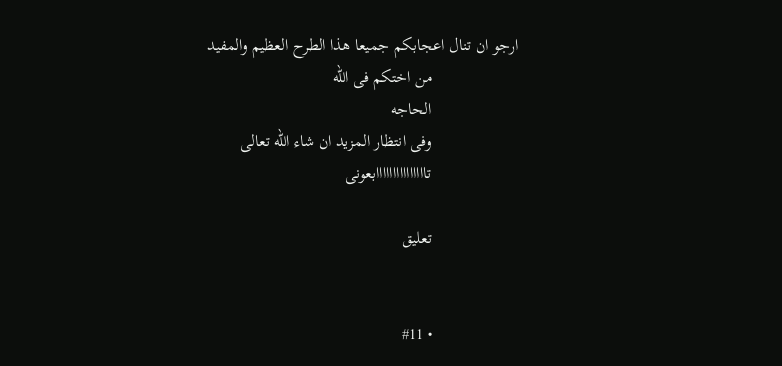ارجو ان تنال اعجابكم جميعا هذا الطرح العظيم والمفيد
                    من اختكم فى الله
                    الحاجه
                    وفى انتظار المزيد ان شاء الله تعالى
                    تااااااااااااااابعونى

                    تعليق


                    • #11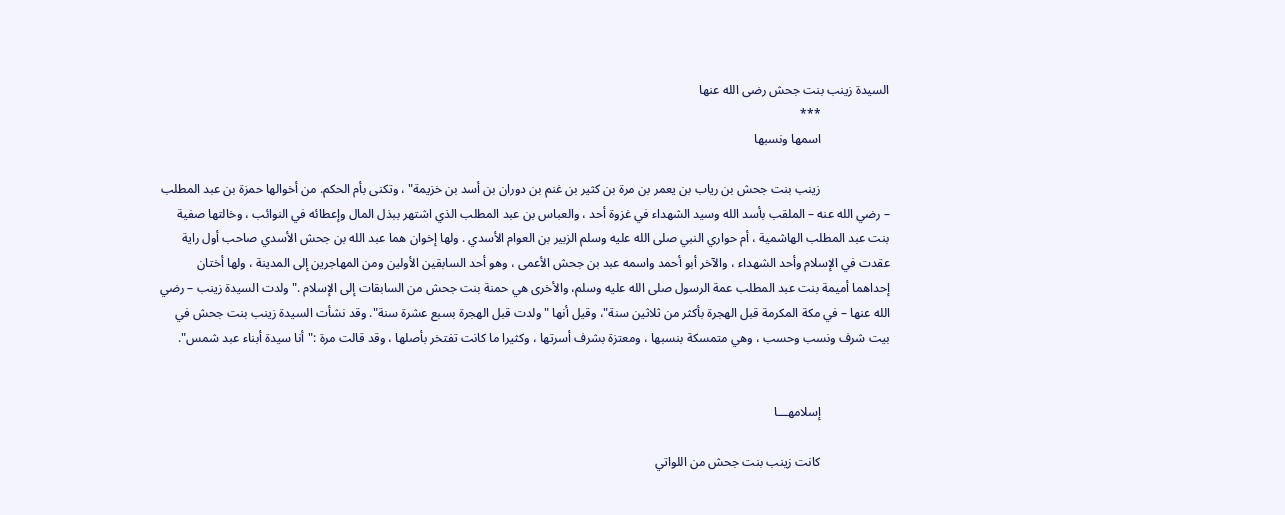السيدة زينب بنت جحش رضى الله عنها
                      ***
                      اسمها ونسبها

                      زينب بنت جحش بن رياب بن يعمر بن مرة بن كثير بن غنم بن دوران بن أسد بن خزيمة" ، وتكنى بأم الحكم. من أخوالها حمزة بن عبد المطلب – رضي الله عنه – الملقب بأسد الله وسيد الشهداء في غزوة أحد ، والعباس بن عبد المطلب الذي اشتهر ببذل المال وإعطائه في النوائب ، وخالتها صفية بنت عبد المطلب الهاشمية ، أم حواري النبي صلى الله عليه وسلم الزبير بن العوام الأسدي . ولها إخوان هما عبد الله بن جحش الأسدي صاحب أول راية عقدت في الإسلام وأحد الشهداء ، والآخر أبو أحمد واسمه عبد بن جحش الأعمى ، وهو أحد السابقين الأولين ومن المهاجرين إلى المدينة ، ولها أختان إحداهما أميمة بنت عبد المطلب عمة الرسول صلى الله عليه وسلم، والأخرى هي حمنة بنت جحش من السابقات إلى الإسلام ."ولدت السيدة زينب – رضي الله عنها – في مكة المكرمة قبل الهجرة بأكثر من ثلاثين سنة"، وقيل أنها " ولدت قبل الهجرة بسبع عشرة سنة". وقد نشأت السيدة زينب بنت جحش في بيت شرف ونسب وحسب ، وهي متمسكة بنسبها ، ومعتزة بشرف أسرتها ، وكثيرا ما كانت تفتخر بأصلها ، وقد قالت مرة :"أنا سيدة أبناء عبد شمس".


                      إسلامهـــا

                      كانت زينب بنت جحش من اللواتي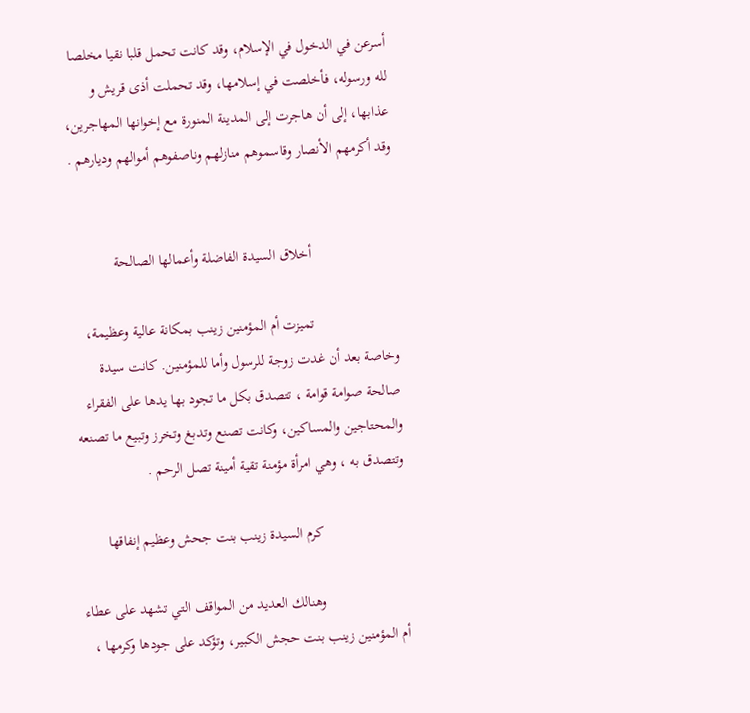أسرعن في الدخول في الإسلام، وقد كانت تحمل قلبا نقيا مخلصا لله ورسوله، فأخلصت في إسلامها، وقد تحملت أذى قريش و عذابها، إلى أن هاجرت إلى المدينة المنورة مع إخوانها المهاجرين، وقد أكرمهم الأنصار وقاسموهم منازلهم وناصفوهم أموالهم وديارهم .


                      أخلاق السيدة الفاضلة وأعمالها الصالحة

                      تميزت أم المؤمنين زينب بمكانة عالية وعظيمة، وخاصة بعد أن غدت زوجة للرسول وأما للمؤمنين. كانت سيدة صالحة صوامة قوامة ، تتصدق بكل ما تجود بها يدها على الفقراء والمحتاجين والمساكين، وكانت تصنع وتدبغ وتخرز وتبيع ما تصنعه وتتصدق به ، وهي امرأة مؤمنة تقية أمينة تصل الرحم .

                      كرم السيدة زينب بنت جحش وعظيم إنفاقها

                      وهنالك العديد من المواقف التي تشهد على عطاء أم المؤمنين زينب بنت حجش الكبير، وتؤكد على جودها وكرمها ،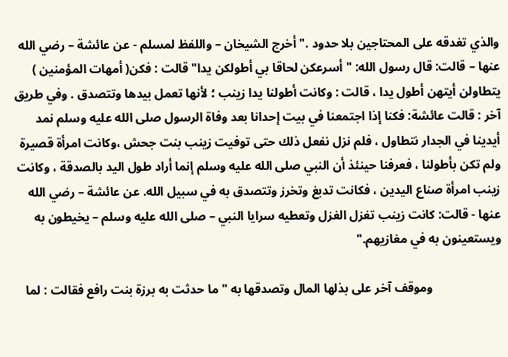والذي تغدقه على المحتاجين بلا حدود ." أخرج الشيخان – واللفظ لمسلم - عن عائشة – رضي الله عنها – قالت: قال رسول الله: " أسرعكن لحاقا بي أطولكن يدا" قالت : فكن( أمهات المؤمنين ) يتطاولن أيتهن أطول يدا ، قالت : وكانت أطولنا يدا زينب ؛ لأنها تعمل بيدها وتتصدق . وفي طريق آخر : قالت عائشة: فكنا إذا اجتمعنا في بيت إحدانا بعد وفاة الرسول صلى الله عليه وسلم نمد أيدينا في الجدار نتطاول ، فلم نزل نفعل ذلك حتى توفيت زينب بنت جحش ،وكانت امرأة قصيرة ولم تكن بأطولنا ، فعرفنا حينئذ أن النبي صلى الله عليه وسلم إنما أراد طول اليد بالصدقة ، وكانت زينب امرأة صناع اليدين ، فكانت تدبغ وتخرز وتتصدق به في سبيل الله. عن عائشة – رضي الله عنها - قالت: كانت زينب تغزل الغزل وتعطيه سرايا النبي – صلى الله عليه وسلم – يخيطون به ويستعينون به في مغازيهم."

                      وموقف آخر على بذلها المال وتصدقها به " ما حدثت به برزة بنت رافع فقالت : لما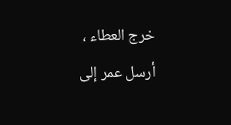خرج العطاء ، أرسل عمر إلى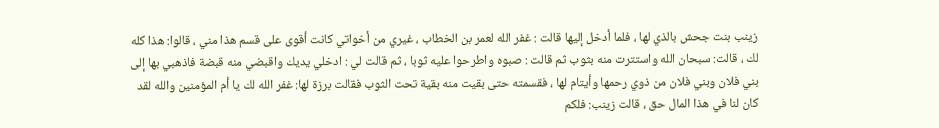زينب بنت جحش بالذي لها ، فلما أدخل إليها قالت : غفر الله لعمر بن الخطاب ، غيري من أخواتي كانت أقوى على قسم هذا مني ، قالوا: هذا كله لك ، قالت: سبحان الله واستترت منه بثوب ثم قالت : صبوه واطرحوا عليه ثوبا ، ثم قالت لي : ادخلي يديك واقبضي منه قبضة فاذهبي بها إلى بني فلان وبني فلان من ذوي رحمها وأيتام لها ، فقسمته حتى بقيت منه بقية تحت الثوب فقالت برزة لها: غفر الله لك يا أم المؤمنين والله لقد كان لنا في هذا المال حق ، قالت زينب: فلكم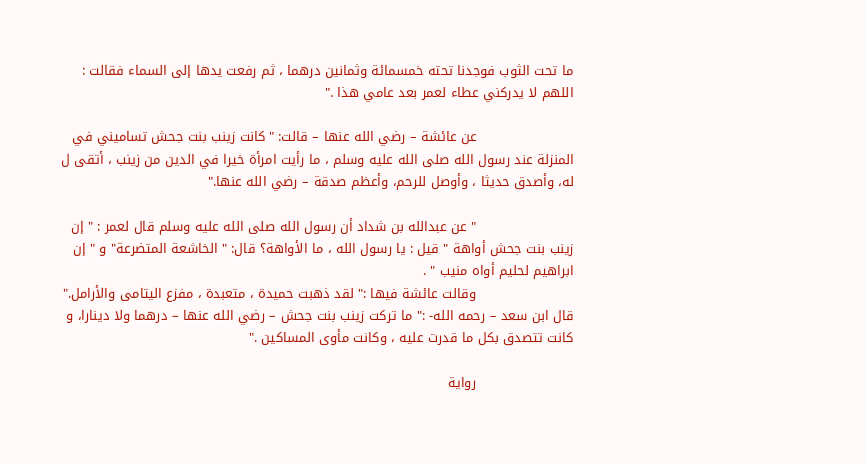ما تحت الثوب فوجدنا تحته خمسمائة وثمانين درهما ، ثم رفعت يدها إلى السماء فقالت : اللهم لا يدركني عطاء لعمر بعد عامي هذا ."

                      عن عائشة – رضي الله عنها – قالت: "كانت زينب بنت جحش تساميني في المنزلة عند رسول الله صلى الله عليه وسلم ، ما رأيت امرأة خيرا في الدين من زينب ، أتقى ل له، وأصدق حديثا ، وأوصل للرحم، وأعظم صدقة – رضي الله عنها."

                      " عن عبدالله بن شداد أن رسول الله صلى الله عليه وسلم قال لعمر : " إن زينب بنت جحش أواهة " قيل : يا رسول الله ، ما الأواهة؟ قال: " الخاشعة المتضرعة" و " إن ابراهيم لحليم أواه منيب " .
                      وقالت عائشة فيها :" لقد ذهبت حميدة ، متعبدة ، مفزع اليتامى والأرامل." قال ابن سعد – رحمه الله- :" ما تركت زينب بنت جحش – رضي الله عنها – درهما ولا دينارا، و كانت تتصدق بكل ما قدرت عليه ، وكانت مأوى المساكين ."

                      رواية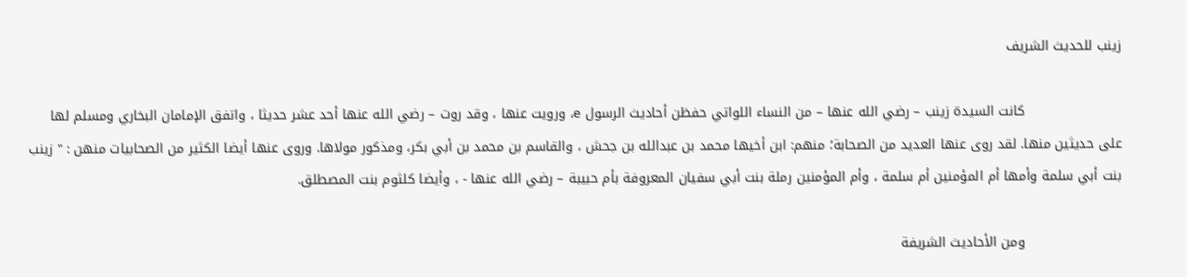زينب للحديث الشريف

                      كانت السيدة زينب – رضي الله عنها – من النساء اللواتي حفظن أحاديث الرسول e، ورويت عنها ، وقد روت – رضي الله عنها أحد عشر حديثا ، واتفق الإمامان البخاري ومسلم لها على حديثين منها. لقد روى عنها العديد من الصحابة؛ منهم: ابن أخيها محمد بن عبدالله بن جحش ، والقاسم بن محمد بن أبي بكر، ومذكور مولاها. وروى عنها أيضا الكثير من الصحابيات منهن : " زينب بنت أبي سلمة وأمها أم المؤمنين أم سلمة ، وأم المؤمنين رملة بنت أبي سفيان المعروفة بأم حبيبة – رضي الله عنها - ، وأيضا كلثوم بنت المصطلق.

                      ومن الأحاديث الشريفة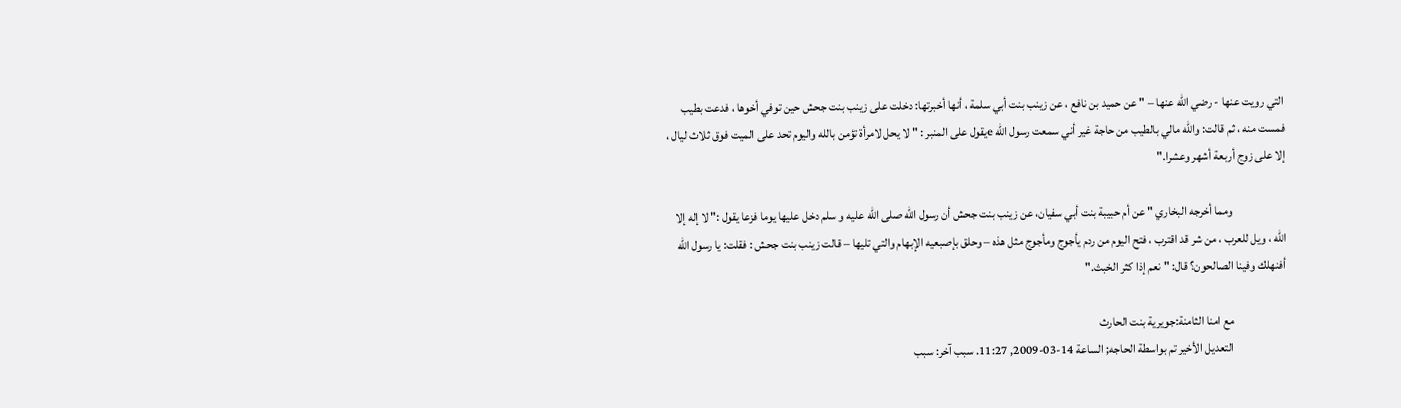التي رويت عنها - رضي الله عنها – " عن حميد بن نافع ، عن زينب بنت أبي سلمة ، أنها أخبرتها: دخلت على زينب بنت جحش حين توفي أخوها ، فدعت بطيب فمست منه ، ثم قالت: والله مالي بالطيب من حاجة غير أني سمعت رسول الله eيقول على المنبر : " لا يحل لامرأة تؤمن بالله واليوم تحد على الميت فوق ثلاث ليال ، إلا على زوج أربعة أشهر وعشرا."

                      ومما أخرجه البخاري " عن أم حبيبة بنت أبي سفيان، عن زينب بنت جحش أن رسول الله صلى الله عليه و سلم دخل عليها يوما فزعا يقول :" لا إله إلا الله ، ويل للعرب ، من شر قد اقترب ، فتح اليوم من ردم يأجوج ومأجوج مثل هذه – وحلق بإصبعيه الإبهام والتي تليها – قالت زينب بنت جحش : فقلت: يا رسول الله أفنهلك وفينا الصالحون؟ قال: " نعم إذا كثر الخبث."

                      مع امنا الثامنة:جويرية بنت الحارث
                      التعديل الأخير تم بواسطة الحاجه; الساعة 14-03-2009, 11:27. سبب آخر: سبب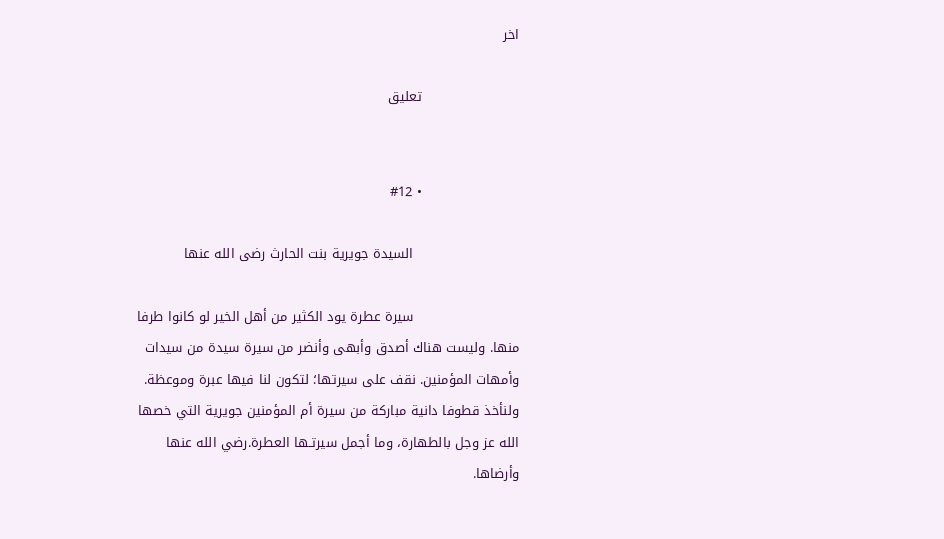اخر

                      تعليق


                      • #12

                        السيدة جويرية بنت الحارث رضى الله عنها

                        سيرة عطرة يود الكثير من أهل الخير لو كانوا طرفا منها. وليست هناك أصدق وأبهى وأنضر من سيرة سيدة من سيدات وأمهات المؤمنين. نقف على سيرتها؛ لتكون لنا فيها عبرة وموعظة. ولنأخذ قطوفا دانية مباركة من سيرة أم المؤمنين جويرية التي خصها الله عز وجل بالطهارة، وما أجمل سيرتـها العطرة.رضي الله عنها وأرضاها.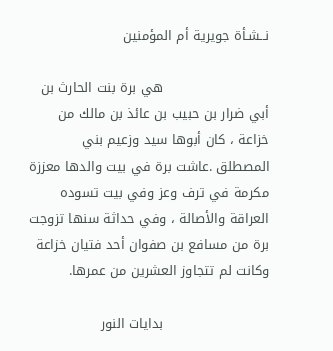نــشـأة جويرية أم المؤمنين

                        هي برة بنت الحارث بن أبي ضرار بن حبيب بن عائذ بن مالك من خزاعة ، كان أبوها سيد وزعيم بني المصطلق .عاشت برة في بيت والدها معززة مكرمة في ترف وعز وفي بيت تسوده العراقة والأصالة ، وفي حداثة سنها تزوجت برة من مسافع بن صفوان أحد فتيان خزاعة وكانت لم تتجاوز العشرين من عمرها.

                        بدايات النور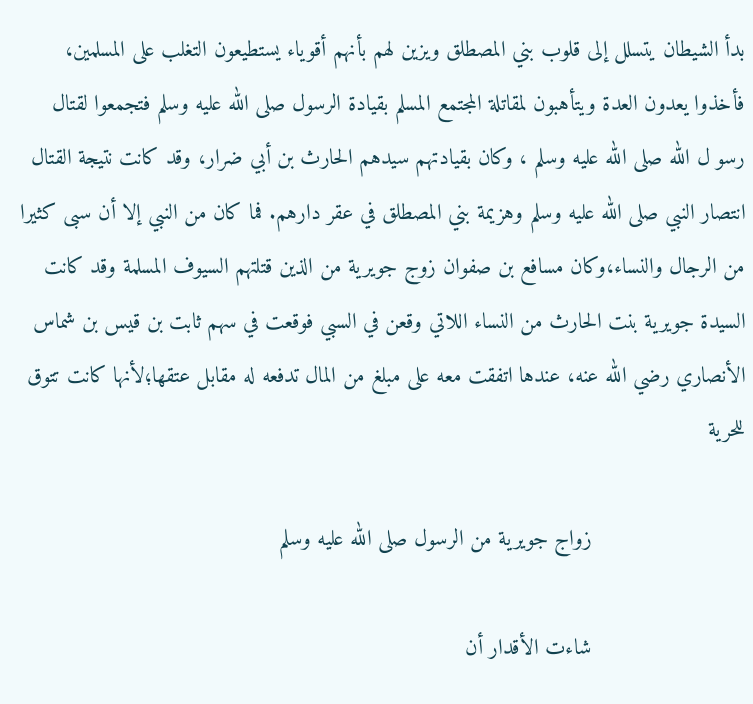بدأ الشيطان يتسلل إلى قلوب بني المصطلق ويزين لهم بأنهم أقوياء يستطيعون التغلب على المسلمين، فأخذوا يعدون العدة ويتأهبون لمقاتلة المجتمع المسلم بقيادة الرسول صلى الله عليه وسلم فتجمعوا لقتال رسو ل الله صلى الله عليه وسلم ، وكان بقيادتهم سيدهم الحارث بن أبي ضرار، وقد كانت نتيجة القتال انتصار النبي صلى الله عليه وسلم وهزيمة بني المصطلق في عقر دارهم. فما كان من النبي إلا أن سبى كثيرا من الرجال والنساء،وكان مسافع بن صفوان زوج جويرية من الذين قتلتهم السيوف المسلمة وقد كانت السيدة جويرية بنت الحارث من النساء اللاتي وقعن في السبي فوقعت في سهم ثابت بن قيس بن شماس الأنصاري رضي الله عنه، عندها اتفقت معه على مبلغ من المال تدفعه له مقابل عتقها؛لأنها كانت تتوق للحرية

                        زواج جويرية من الرسول صلى الله عليه وسلم

                        شاءت الأقدار أن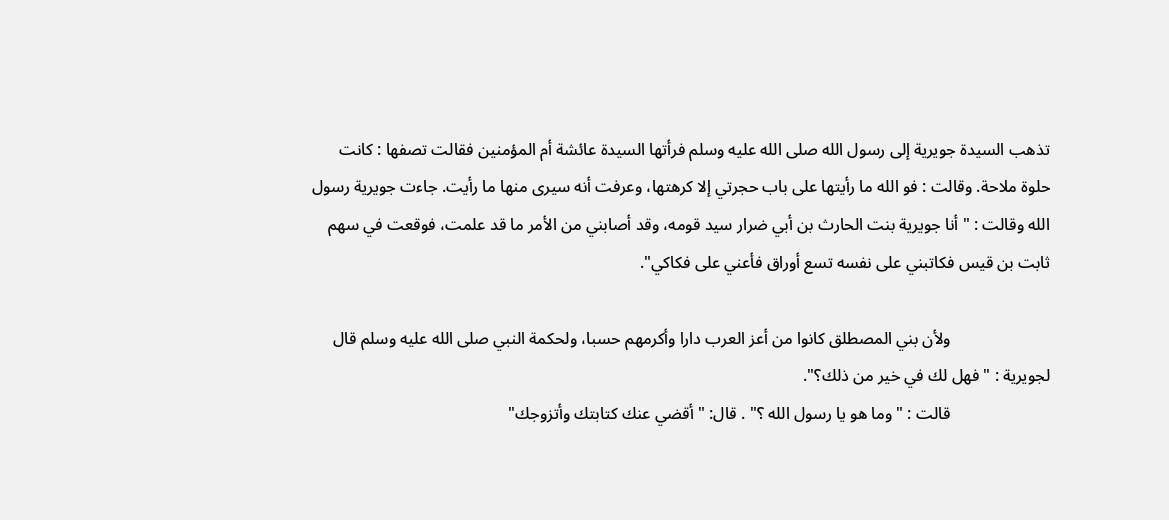تذهب السيدة جويرية إلى رسول الله صلى الله عليه وسلم فرأتها السيدة عائشة أم المؤمنين فقالت تصفها : كانت حلوة ملاحة. وقالت : فو الله ما رأيتها على باب حجرتي إلا كرهتها، وعرفت أنه سيرى منها ما رأيت. جاءت جويرية رسول الله وقالت : " أنا جويرية بنت الحارث بن أبي ضرار سيد قومه، وقد أصابني من الأمر ما قد علمت، فوقعت في سهم ثابت بن قيس فكاتبني على نفسه تسع أوراق فأعني على فكاكي".

                        ولأن بني المصطلق كانوا من أعز العرب دارا وأكرمهم حسبا، ولحكمة النبي صلى الله عليه وسلم قال لجويرية : " فهل لك في خير من ذلك؟".
                        قالت : " وما هو يا رسول الله ؟" . قال: " أقضي عنك كتابتك وأتزوجك"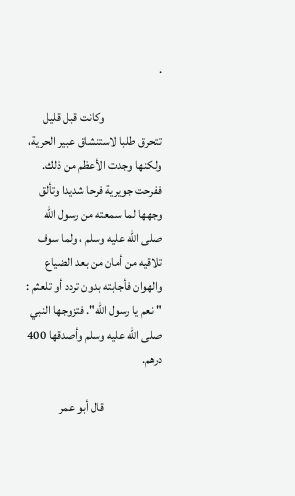.

                        وكانت قبل قليل تتحرق طلبا لاستنشاق عبير الحرية، ولكنها وجدت الأعظم من ذلك. ففرحت جويرية فرحا شديدا وتألق وجهها لما سمعته من رسول الله صلى الله عليه وسلم ، ولما سوف تلاقيه من أمان من بعد الضياع والهوان فأجابته بدون تردد أو تلعثم : " نعم يا رسول الله". فتزوجها النبي صلى الله عليه وسلم وأصدقها 400 درهم.

                        قال أبو عمر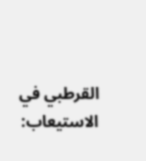القرطبي في الاستيعاب: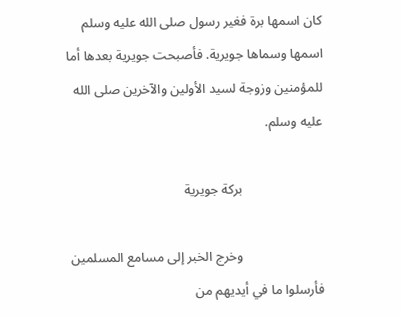كان اسمها برة فغير رسول صلى الله عليه وسلم اسمها وسماها جويرية. فأصبحت جويرية بعدها أما للمؤمنين وزوجة لسيد الأولين والآخرين صلى الله عليه وسلم.

                        بركة جويرية

                        وخرج الخبر إلى مسامع المسلمين فأرسلوا ما في أيديهم من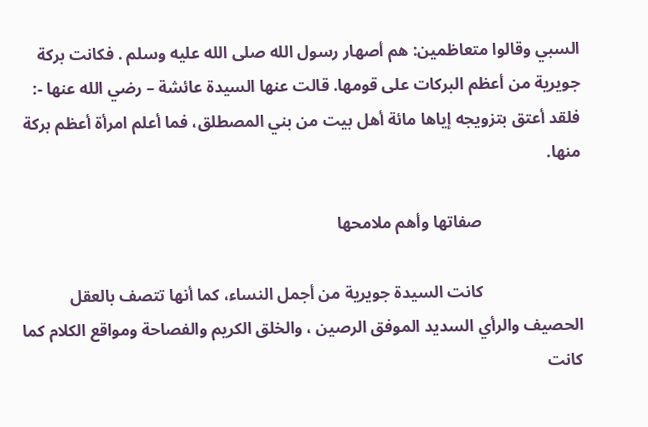السبي وقالوا متعاظمين: هم أصهار رسول الله صلى الله عليه وسلم . فكانت بركة جويرية من أعظم البركات على قومها. قالت عنها السيدة عائشة – رضي الله عنها -: فلقد أعتق بتزويجه إياها مائة أهل بيت من بني المصطلق، فما أعلم امرأة أعظم بركة منها.

                        صفاتها وأهم ملامحها

                        كانت السيدة جويرية من أجمل النساء، كما أنها تتصف بالعقل الحصيف والرأي السديد الموفق الرصين ، والخلق الكريم والفصاحة ومواقع الكلام كما كانت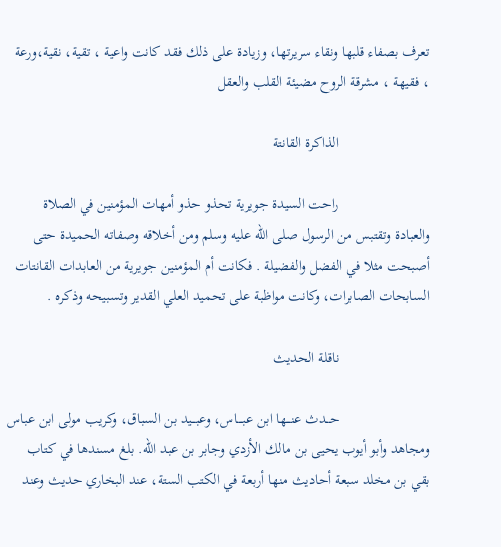تعرف بصفاء قلبها ونقاء سريرتها، وزيادة على ذلك فقد كانت واعية ، تقية، نقية،ورعة ، فقيهة ، مشرقة الروح مضيئة القلب والعقل

                        الذاكرة القانتة

                        راحت السيدة جويرية تحذو حذو أمهات المؤمنين في الصلاة والعبادة وتقتبس من الرسول صلى الله عليه وسلم ومن أخلاقه وصفاته الحميدة حتى أصبحت مثلا في الفضل والفضيلة . فكانت أم المؤمنين جويرية من العابدات القانتات السابحات الصابرات، وكانت مواظبة على تحميد العلي القدير وتسبيحه وذكره .

                        ناقلة الحديث

                        حـــدث عنـــها ابن عبــــاس، وعبـــيد بن السباق، وكريب مولى ابن عباس ومجاهد وأبو أيوب يحيى بن مالك الأزدي وجابر بن عبد الله. بلغ مسندها في كتاب بقي بن مخلد سبعة أحاديث منها أربعة في الكتب الستة، عند البخاري حديث وعند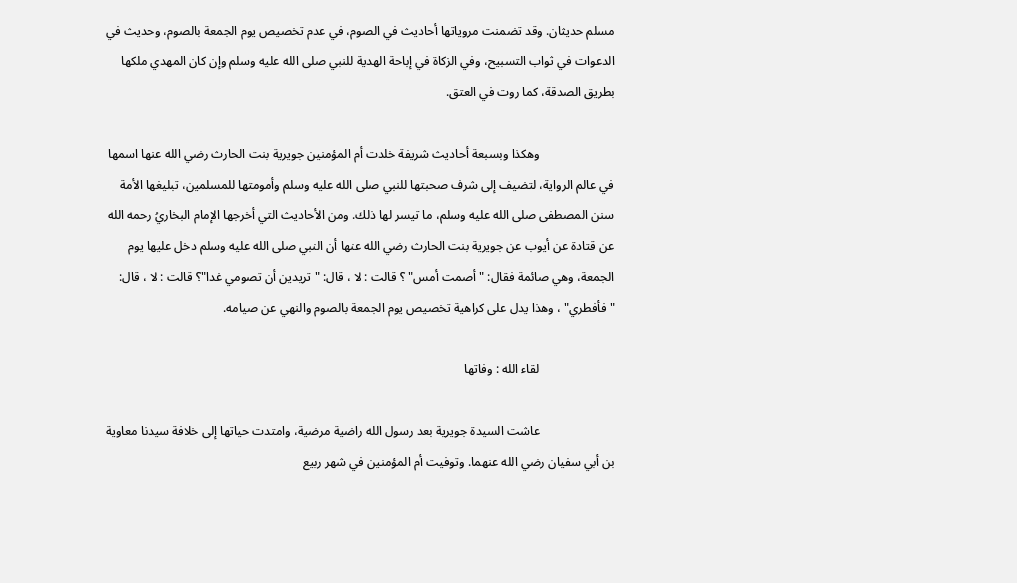مسلم حديثان. وقد تضمنت مروياتها أحاديث في الصوم، في عدم تخصيص يوم الجمعة بالصوم، وحديث في الدعوات في ثواب التسبيح، وفي الزكاة في إباحة الهدية للنبي صلى الله عليه وسلم وإن كان المهدي ملكها بطريق الصدقة، كما روت في العتق.

                        وهكذا وبسبعة أحاديث شريفة خلدت أم المؤمنين جويرية بنت الحارث رضي الله عنها اسمها في عالم الرواية، لتضيف إلى شرف صحبتها للنبي صلى الله عليه وسلم وأمومتها للمسلمين، تبليغها الأمة سنن المصطفى صلى الله عليه وسلم، ما تيسر لها ذلك. ومن الأحاديث التي أخرجها الإمام البخاريُ رحمه الله عن قتادة عن أيوب عن جويرية بنت الحارث رضي الله عنها أن النبي صلى الله عليه وسلم دخل عليها يوم الجمعة، وهي صائمة فقال: " أصمت أمس" ؟ قالت : لا ، قال: "تريدين أن تصومي غدا"؟ قالت : لا ، قال: "فأفطري" ، وهذا يدل على كراهية تخصيص يوم الجمعة بالصوم والنهي عن صيامه.

                        لقاء الله : وفاتها

                        عاشت السيدة جويرية بعد رسول الله راضية مرضية، وامتدت حياتها إلى خلافة سيدنا معاوية بن أبي سفيان رضي الله عنهما. وتوفيت أم المؤمنين في شهر ربيع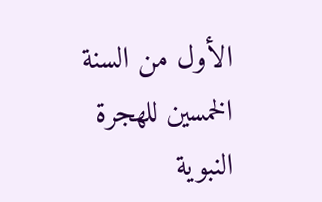الأول من السنة الخمسين للهجرة النبوية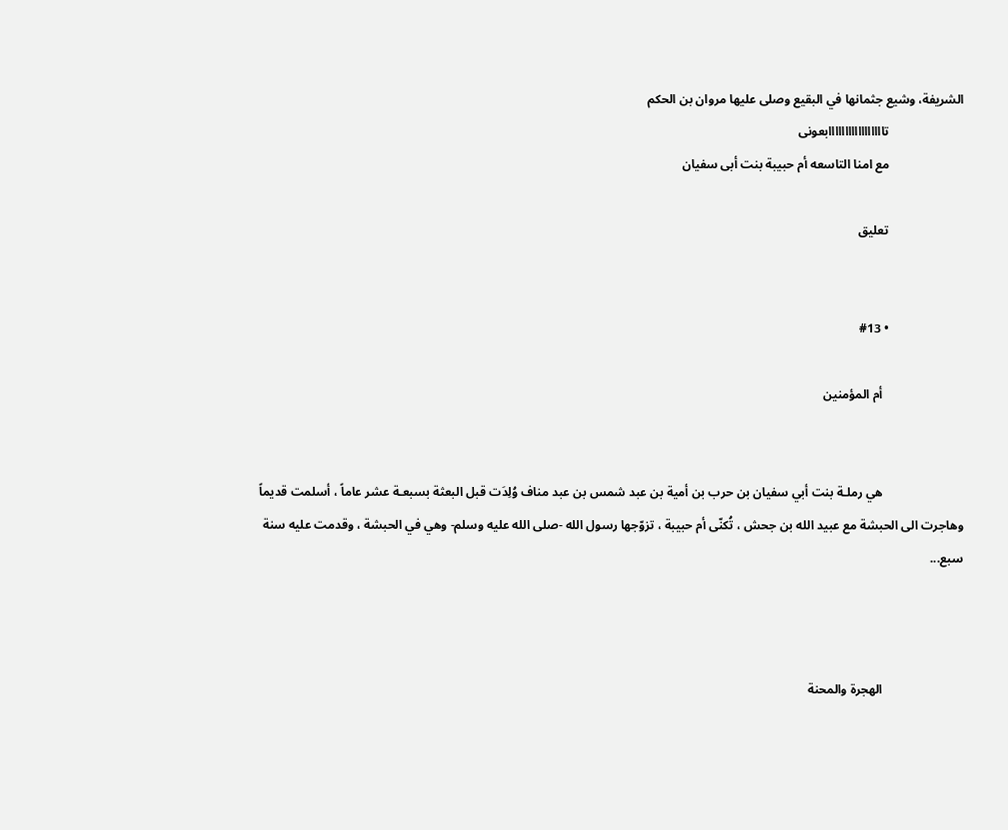الشريفة، وشيع جثمانها في البقيع وصلى عليها مروان بن الحكم
                        تااااااااااااااااابعونى
                        مع امنا التاسعه أم حبيبة بنت أبى سفيان

                        تعليق


                        • #13

                          أم المؤمنين


                          هي رملـة بنت أبي سفيان بن حرب بن أمية بن عبد شمس بن عبد مناف وُلِدَت قبل البعثة بسبعـة عشر عاماً ، أسلمت قديماً وهاجرت الى الحبشة مع عبيد الله بن جحش ، تُكنّى أم حبيبة ، تزوّجها رسول الله -صلى الله عليه وسلم- وهي في الحبشة ، وقدمت عليه سنة سبع...



                          الهجرة والمحنة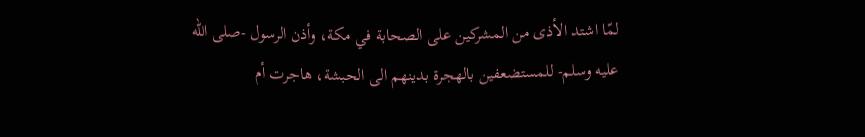لمّا اشتد الأذى من المشركين على الصحابة في مكة، وأذن الرسول -صلى الله عليه وسلم- للمستضعفين بالهجرة بدينهم الى الحبشة، هاجرت أم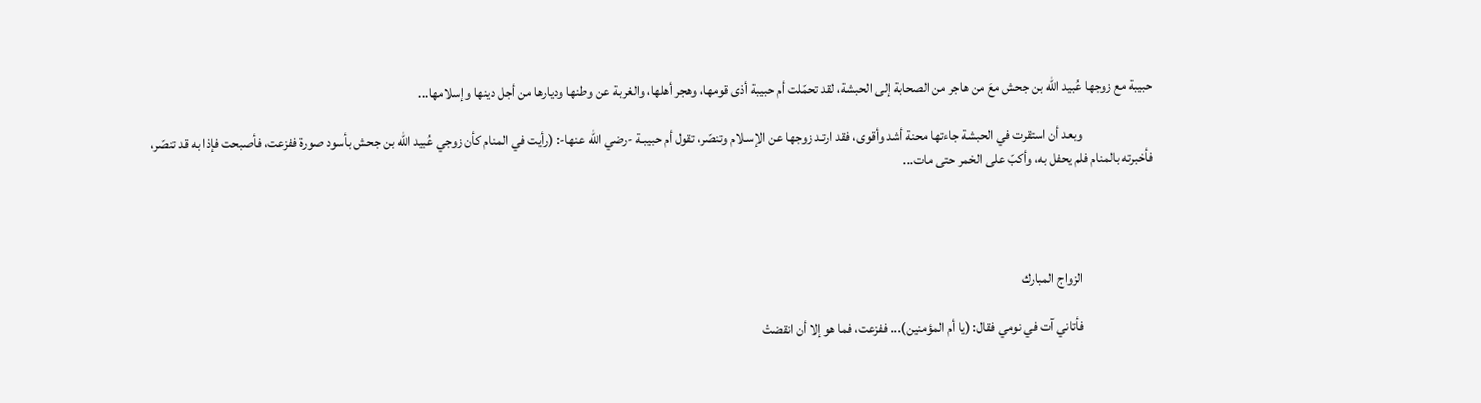حبيبة مع زوجها عُبيد الله بن جحش معَ من هاجر من الصحابة إلى الحبشة، لقد تحمّلت أم حبيبة أذى قومها، وهجر أهلها، والغربة عن وطنها وديارها من أجل دينها وإسلامها...

                          وبعد أن استقرت في الحبشة جاءتها محنة أشد وأقوى، فقد ارتـد زوجها عن الإسـلام وتنصّر، تقول أم حبيبـة -رضي الله عنها-: (رأيت في المنام كأن زوجي عُبيد الله بن جحش بأسود صورة ففزعت، فأصبحت فإذا به قد تنصّر، فأخبرته بالمنام فلم يحفل به، وأكبّ على الخمر حتى مات...




                          الزواج المبارك

                          فأتاني آت في نومي فقال: (يا أم المؤمنين)... ففزعت، فما هو إلا أن انقضتْ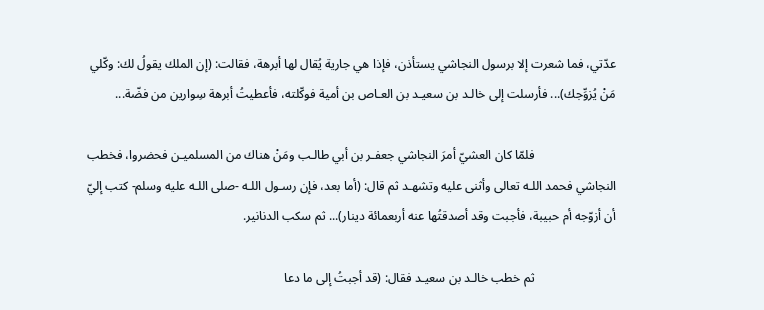عدّتي، فما شعرت إلا برسول النجاشي يستأذن، فإذا هي جارية يُقال لها أبرهة، فقالت: (إن الملك يقولُ لك: وكّلي مَنْ يُزوِّجك)... فأرسلت إلى خالـد بن سعيـد بن العـاص بن أمية فوكّلته، فأعطيتُ أبرهة سِوارين من فضّة...

                          فلمّا كان العشيّ أمرَ النجاشي جعفـر بن أبي طالـب ومَنْ هناك من المسلميـن فحضروا، فخطب النجاشي فحمد اللـه تعالى وأثنى عليه وتشهـد ثم قال: (أما بعد، فإن رسـول اللـه -صلى اللـه عليه وسلم- كتب إليّ أن أزوّجه أم حبيبة، فأجبت وقد أصدقتُها عنه أربعمائة دينار)... ثم سكب الدنانير.

                          ثم خطب خالـد بن سعيـد فقال: (قد أجبتُ إلى ما دعا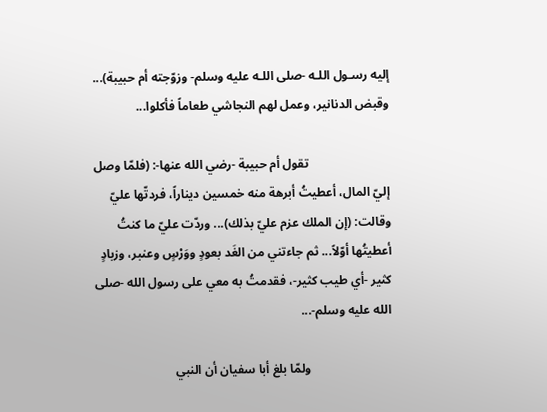إليه رسـول اللـه -صلى اللـه عليه وسلم- وزوّجته أم حبيبة)... وقبض الدنانير، وعمل لهم النجاشي طعاماً فأكلوا...

                          تقول أم حبيبة -رضي الله عنها-: (فلمّا وصل إليّ المال، أعطيتُ أبرهة منه خمسين ديناراً، فردتّها عليّ وقالت: (إن الملك عزم عليّ بذلك)... وردّت عليّ ما كنتُ أعطيتُها أوّلاً... ثم جاءتني من الغَد بعودٍ ووَرْسٍ وعنبر، وزبادٍ كثير -أي طيب كثير-، فقدمتُ به معي على رسول الله -صلى الله عليه وسلم-...

                          ولمّا بلغ أبا سفيان أن النبي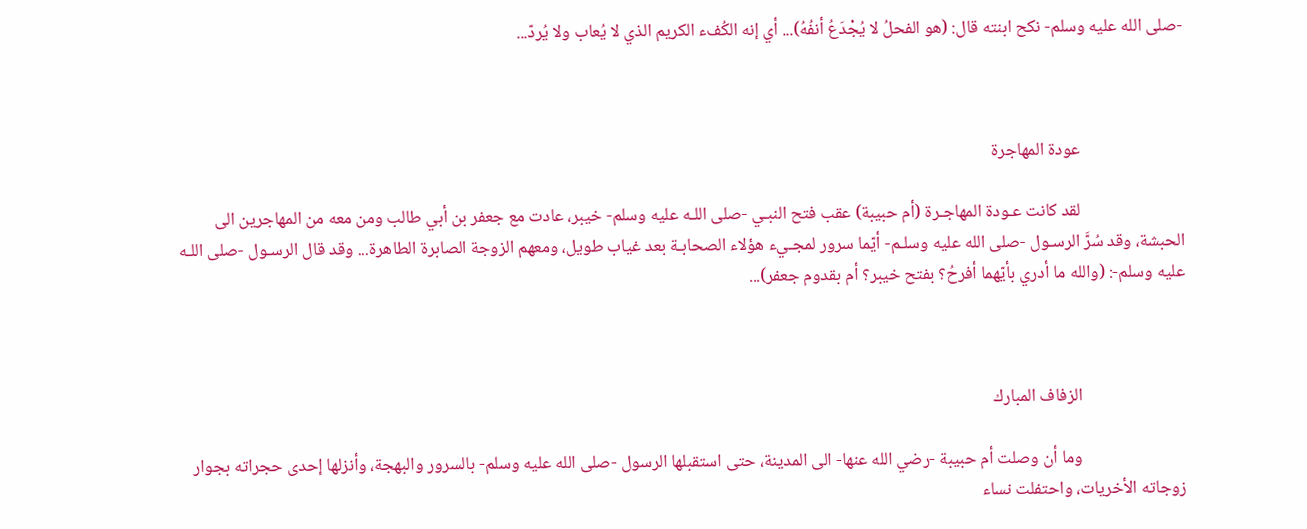-صلى الله عليه وسلم- نكح ابنته قال: (هو الفحلُ لا يُجْدَعُ أنفُهُ)... أي إنه الكُفء الكريم الذي لا يُعاب ولا يُردّ...



                          عودة المهاجرة

                          لقد كانت عـودة المهاجـرة (أم حبيبة) عقب فتح النبـي -صلى اللـه عليه وسلم- خيبر، عادت مع جعفر بن أبي طالب ومن معه من المهاجرين الى الحبشة، وقد سُرَّ الرسـول -صلى الله عليه وسلـم- أيّما سرور لمجـيء هؤلاء الصحابـة بعد غياب طويل، ومعهم الزوجة الصابرة الطاهرة... وقد قال الرسـول -صلى اللـه عليه وسلم-: (والله ما أدري بأيّهما أفرحُ؟ بفتح خيبر؟ أم بقدوم جعفر)...



                          الزفاف المبارك

                          وما أن وصلت أم حبيبة -رضي الله عنها- الى المدينة، حتى استقبلها الرسول -صلى الله عليه وسلم- بالسرور والبهجة، وأنزلها إحدى حجراته بجوار زوجاته الأخريات، واحتفلت نساء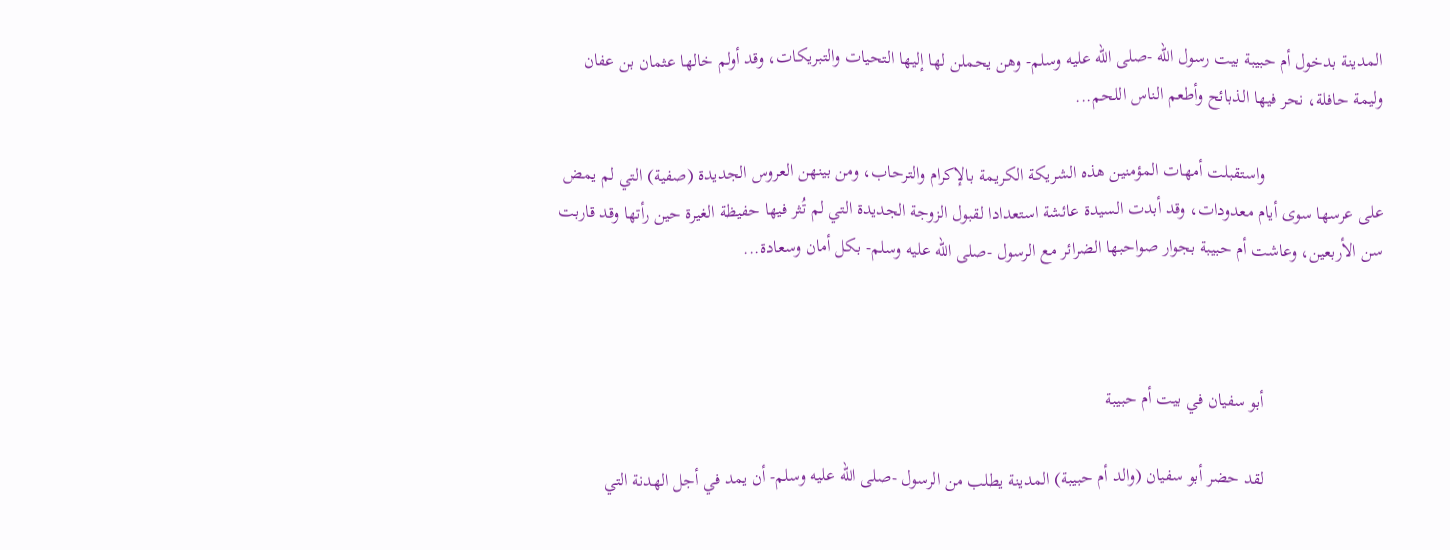المدينة بدخول أم حبيبة بيت رسول الله -صلى الله عليه وسلم- وهن يحملن لها إليها التحيات والتبريكات، وقد أولم خالها عثمان بن عفان وليمة حافلة، نحر فيها الذبائح وأطعم الناس اللحم...

                          واستقبلت أمهات المؤمنين هذه الشريكة الكريمة بالإكرام والترحاب، ومن بينهن العروس الجديدة (صفية) التي لم يمض على عرسها سوى أيام معدودات، وقد أبدت السيدة عائشة استعدادا لقبول الزوجة الجديدة التي لم تُثر فيها حفيظة الغيرة حين رأتها وقد قاربت سن الأربعين، وعاشت أم حبيبة بجوار صواحبها الضرائر مع الرسول -صلى الله عليه وسلم- بكل أمان وسعادة...



                          أبو سفيان في بيت أم حبيبة

                          لقد حضر أبو سفيان (والد أم حبيبة) المدينة يطلب من الرسول -صلى الله عليه وسلم- أن يمد في أجل الهدنة التي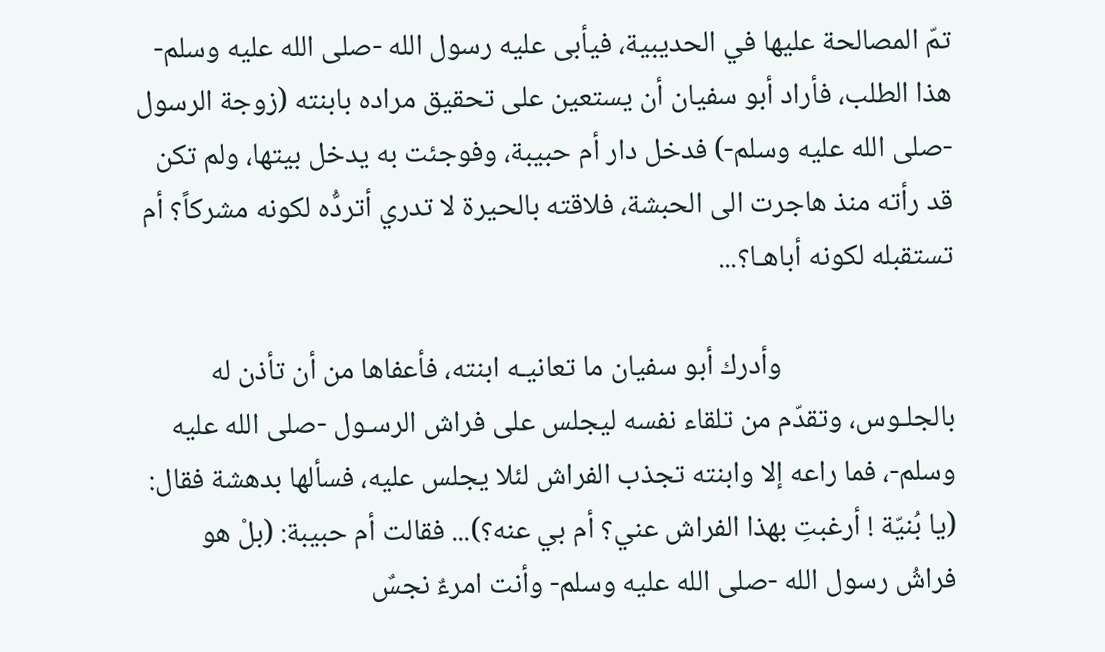تمّ المصالحة عليها في الحديبية، فيأبى عليه رسول الله -صلى الله عليه وسلم- هذا الطلب، فأراد أبو سفيان أن يستعين على تحقيق مراده بابنته (زوجة الرسول -صلى الله عليه وسلم-) فدخل دار أم حبيبة، وفوجئت به يدخل بيتها، ولم تكن قد رأته منذ هاجرت الى الحبشة، فلاقته بالحيرة لا تدري أتردُّه لكونه مشركاً؟ أم تستقبله لكونه أباهـا؟...

                          وأدرك أبو سفيان ما تعانيـه ابنته، فأعفاها من أن تأذن له بالجلـوس، وتقدّم من تلقاء نفسه ليجلس على فراش الرسـول -صلى الله عليه وسلم-، فما راعه إلا وابنته تجذب الفراش لئلا يجلس عليه، فسألها بدهشة فقال: (يا بُنيّة ! أرغبتِ بهذا الفراش عني؟ أم بي عنه؟)... فقالت أم حبيبة: (بلْ هو فراشُ رسول الله -صلى الله عليه وسلم- وأنت امرءٌ نجسٌ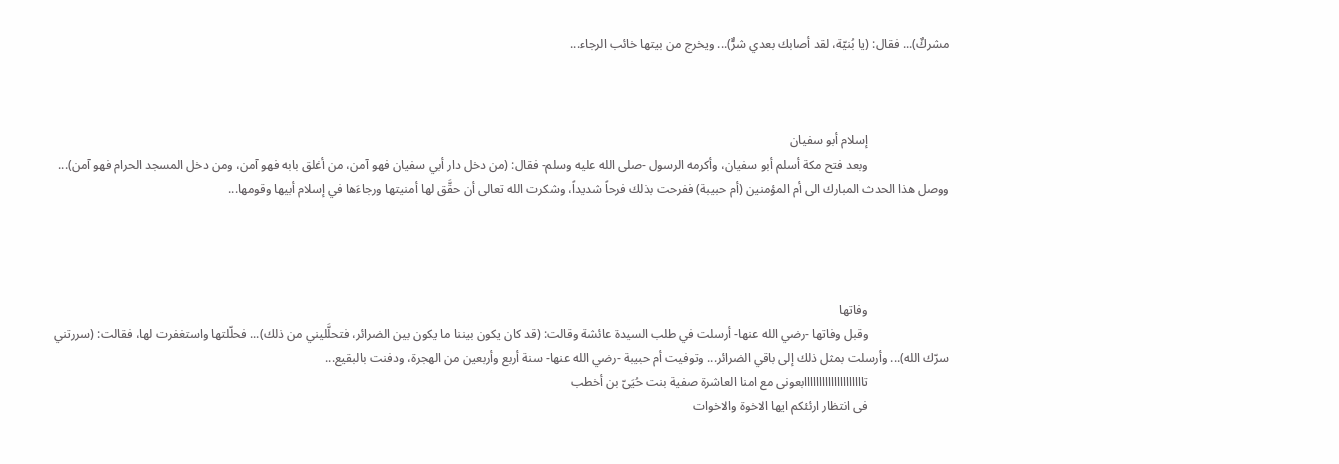مشركٌ)... فقال: (يا بُنيّة، لقد أصابك بعدي شرٌّ)... ويخرج من بيتها خائب الرجاء...



                          إسلام أبو سفيان
                          وبعد فتح مكة أسلم أبو سفيان، وأكرمه الرسول -صلى الله عليه وسلم- فقال: (من دخل دار أبي سفيان فهو آمن، من أغلق بابه فهو آمن، ومن دخل المسجد الحرام فهو آمن)... ووصل هذا الحدث المبارك الى أم المؤمنين (أم حبيبة) ففرحت بذلك فرحاً شديداً، وشكرت الله تعالى أن حقَّق لها أمنيتها ورجاءَها في إسلام أبيها وقومها...




                          وفاتها
                          وقبل وفاتها -رضي الله عنها- أرسلت في طلب السيدة عائشة وقالت: (قد كان يكون بيننا ما يكون بين الضرائر، فتحلَّليني من ذلك)... فحلّلتها واستغفرت لها، فقالت: (سررتني سرّك الله)... وأرسلت بمثل ذلك إلى باقي الضرائر... وتوفيت أم حبيبة -رضي الله عنها- سنة أربع وأربعين من الهجرة، ودفنت بالبقيع...
                          تاااااااااااااااااااابعونى مع امنا العاشرة صفية بنت حُيَىّ بن أخطب
                          فى انتظار ارئئكم ايها الاخوة والاخوات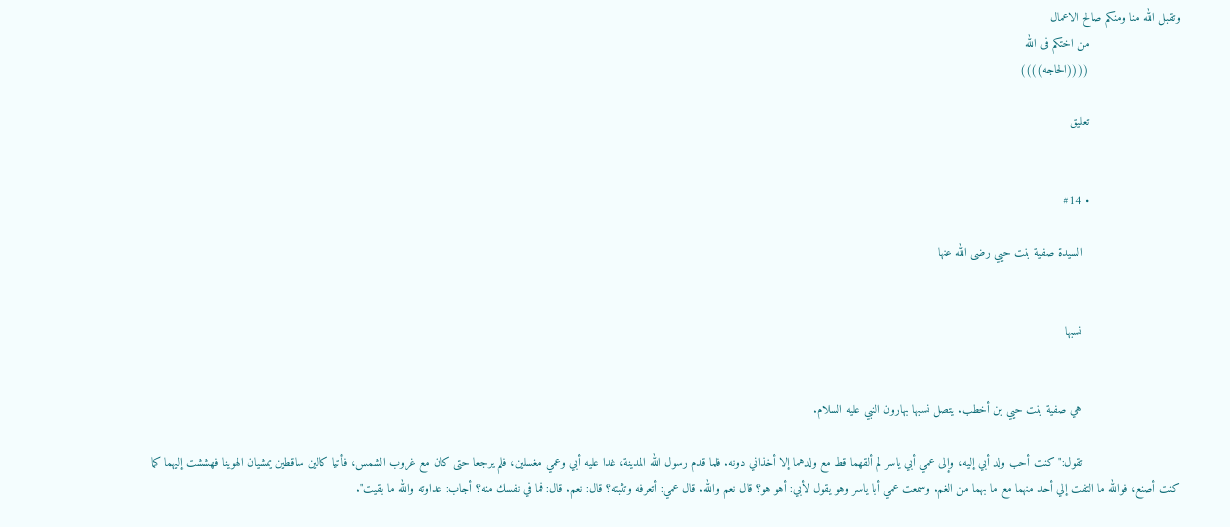وتقبل الله منا ومنكم صالح الاعمال
                          من اختكم فى الله
                          ((((الحاجه))))

                          تعليق


                          • #14

                            السيدة صفية بنت حيي رضى الله عنها


                            نسبها


                            هي صفية بنت حيي بن أخطب. يتصل نسبها بهارون النبي عليه السلام.

                            تقول:" كنت أحب ولد أبي إليه، وإلى عمي أبي ياسر لم ألقهما قط مع ولدهما إلا أخذاني دونه. فلما قدم رسول الله المدينة، غدا عليه أبي وعمي مغسلين، فلم يرجعا حتى كان مع غروب الشمس، فأتيا كالين ساقطين يمشيان الهوينا فهششت إليهما كما كنت أصنع، فوالله ما التفت إلي أحد منهما مع ما بهما من الغم. وسمعت عمي أبا ياسر وهو يقول لأبي: أهو هو؟ قال نعم والله. قال عمي: أتعرفه وتثبته؟ قال: نعم. قال: فما في نفسك منه؟ أجاب: عداوته والله ما بقيت".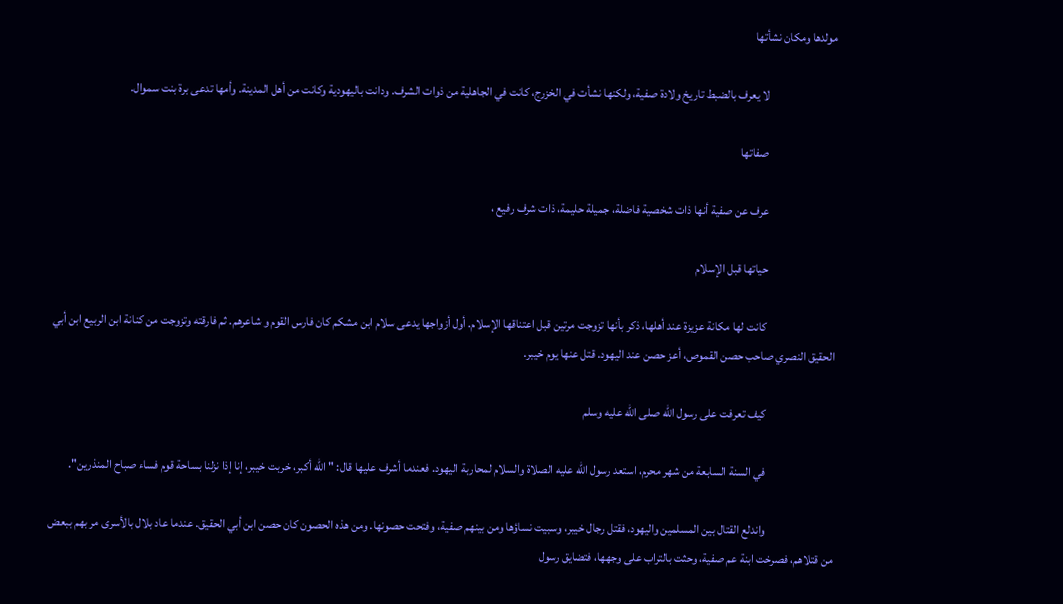مولدها ومكان نشأتها

                            لا يعرف بالضبط تاريخ ولادة صفية، ولكنها نشأت في الخزرج، كانت في الجاهلية من ذوات الشرف. ودانت باليهودية وكانت من أهل المدينة. وأمها تدعى برة بنت سموال.

                            صفاتها

                            عرف عن صفية أنها ذات شخصية فاضلة، جميلة حليمة، ذات شرف رفيع ،

                            حياتها قبل الإسلام

                            كانت لها مكانة عزيزة عند أهلها، ذكر بأنها تزوجت مرتين قبل اعتناقها الإسلام. أول أزواجها يدعى سلام ابن مشكم كان فارس القوم و شاعرهم. ثم فارقته وتزوجت من كنانة ابن الربيع ابن أبي الحقيق النصري صاحب حصن القموص، أعز حصن عند اليهود. قتل عنها يوم خيبر.

                            كيف تعرفت على رسول الله صلى الله عليه وسلم

                            في السنة السابعة من شهر محرم، استعد رسول الله عليه الصلاة والسلام لمحاربة اليهود. فعندما أشرف عليها قال: " الله أكبر، خربت خيبر، إنا إذا نزلنا بساحة قوم فساء صباح المنذرين".

                            واندلع القتال بين المسلمين واليهود، فقتل رجال خيبر، وسبيت نساؤها ومن بينهم صفية، وفتحت حصونها. ومن هذه الحصون كان حصن ابن أبي الحقيق. عندما عاد بلال بالأسرى مر بهم ببعض من قتلاهم، فصرخت ابنة عم صفية، وحثت بالتراب على وجهها، فتضايق رسول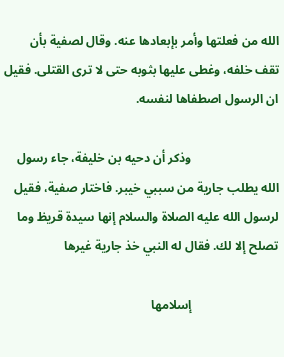الله من فعلتها وأمر بإبعادها عنه. وقال لصفية بأن تقف خلفه، وغطى عليها بثوبه حتى لا ترى القتلى. فقيل ان الرسول اصطفاها لنفسه.

                            وذكر أن دحيه بن خليفة، جاء رسول الله يطلب جارية من سببي خيبر. فاختار صفية، فقيل لرسول الله عليه الصلاة والسلام إنها سيدة قريظ وما تصلح إلا لك. فقال له النبي خذ جارية غيرها

                            إسلامها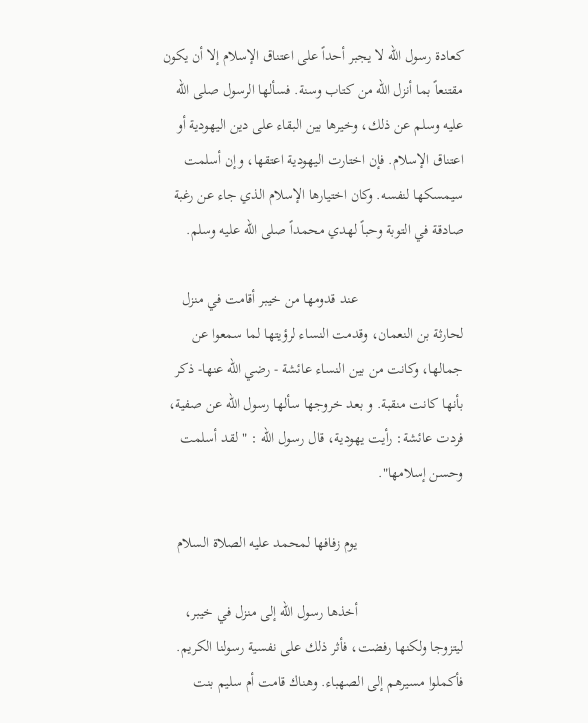كعادة رسول الله لا يجبر أحداً على اعتناق الإسلام إلا أن يكون مقتنعاً بما أنزل الله من كتاب وسنة. فسألها الرسول صلى الله عليه وسلم عن ذلك، وخيرها بين البقاء على دين اليهودية أو اعتناق الإسلام. فإن اختارت اليهودية اعتقها، وإن أسلمت سيمسكها لنفسه. وكان اختيارها الإسلام الذي جاء عن رغبة صادقة في التوبة وحباً لهدي محمداً صلى الله عليه وسلم.

                            عند قدومها من خيبر أقامت في منزل لحارثة بن النعمان، وقدمت النساء لرؤيتها لما سمعوا عن جمالها، وكانت من بين النساء عائشة - رضي الله عنها- ذكر بأنها كانت منقبة. و بعد خروجها سألها رسول الله عن صفية، فردت عائشة: رأيت يهودية، قال رسول الله : " لقد أسلمت وحسن إسلامها".

                            يوم زفافها لمحمد عليه الصلاة السلام

                            أخذها رسول الله إلى منزل في خيبر، ليتزوجا ولكنها رفضت، فأثر ذلك على نفسية رسولنا الكريم. فأكملوا مسيرهم إلى الصهباء. وهناك قامت أم سليم بنت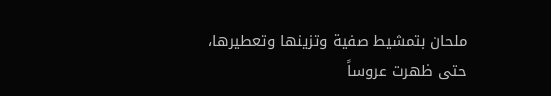ملحان بتمشيط صفية وتزينها وتعطيرها، حتى ظهرت عروساً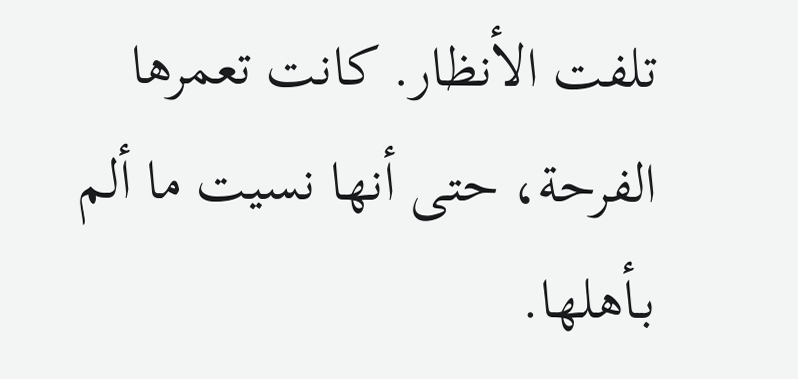تلفت الأنظار. كانت تعمرها الفرحة، حتى أنها نسيت ما ألم بـأهلها.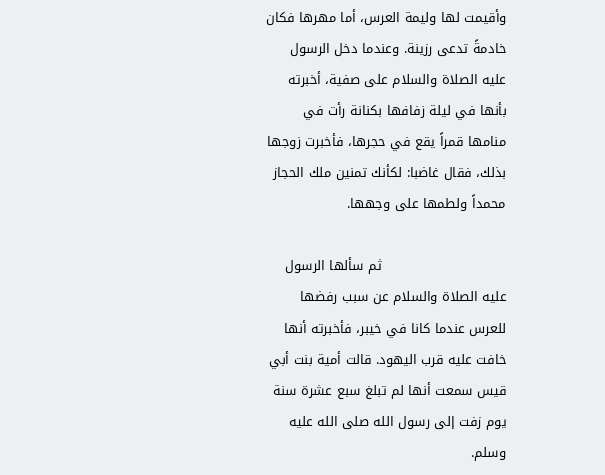وأقيمت لها وليمة العرس، أما مهرها فكان خادمةً تدعى رزينة. وعندما دخل الرسول عليه الصلاة والسلام على صفية، أخبرته بأنها في ليلة زفافها بكنانة رأت في منامها قمراً يقع في حجرها، فأخبرت زوجها بذلك، فقال غاضبا: لكأنك تمنين ملك الحجاز محمداً ولطمها على وجهها.

                            ثم سألها الرسول عليه الصلاة والسلام عن سبب رفضها للعرس عندما كانا في خيبر، فأخبرته أنها خافت عليه قرب اليهود. قالت أمية بنت أبي قيس سمعت أنها لم تبلغ سبع عشرة سنة يوم زفت إلى رسول الله صلى الله عليه وسلم.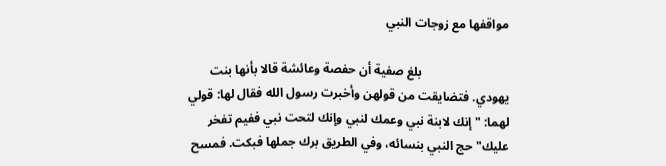مواقفها مع زوجات النبي

                            بلغ صفية أن حفصة وعائشة قالا بأنها بنت يهودي. فتضايقت من قولهن وأخبرت رسول الله فقال لها: قولي لهما: " إنك لابنة نبي وعمك لنبي وإنك لتحت نبي ففيم تفخر عليك" حج النبي بنسائه، وفي الطريق برك جملها فبكت. فمسح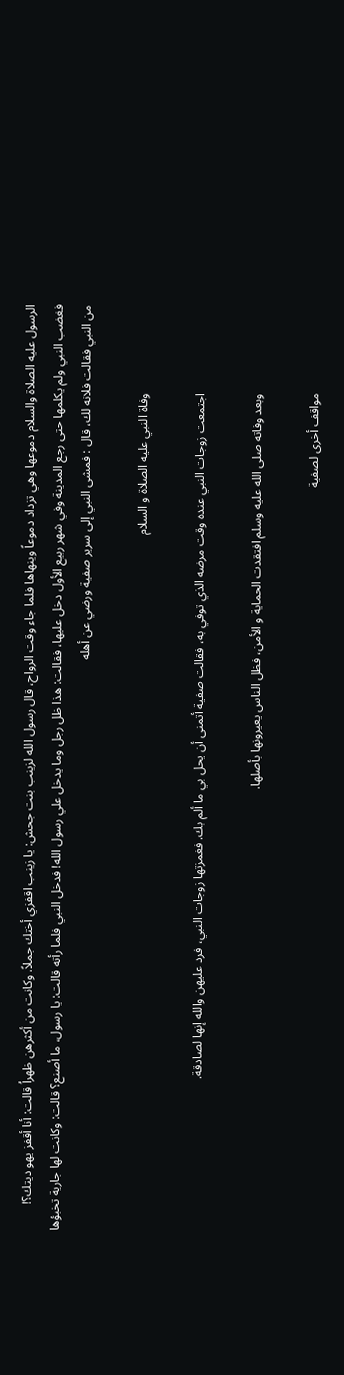الرسول عليه الصلاة والسلام دموعها وهي تزداد دموعاً وينهاها فلما جاء وقت الرواح، قال رسول الله لزينب بنت جحش: يا زينب اقفزي أختك جملاً. وكانت من أكثرهن ظهراُ قالت: أنا أقفز يهو ديتك؟! فغضب النبي ولم يكلمها حتى رجع المدينة وفي شهر ربيع الأول دخل عليها، فقالت: هذا ظل رجل وما يدخل علي رسول الله! فدخل النبي فلما رأته قالت: يا رسول، ما أصنع؟ قالت: وكانت لها جارية تخبؤها من النبي فقالت فلانه لك، قال : فمشى النبي إلى سرير صفية ورضي عن أهله

                            وفاة النبي عليه الصلاة و السلام

                            اجتمعت زوجات النبي عنده وقت مرضه الذي توفي به، فقالت صفية أتمنى أن يحل بي ما ألم بك. فغمزتها زوجات النبي، فرد عليهن والله إنها لصادقة.

                            وبعد وفاته صلى الله عليه وسلم افتقدت الحماية و الأمن، فظل الناس يعيرونها بأصلها.

                            مواقف أخرى لصفية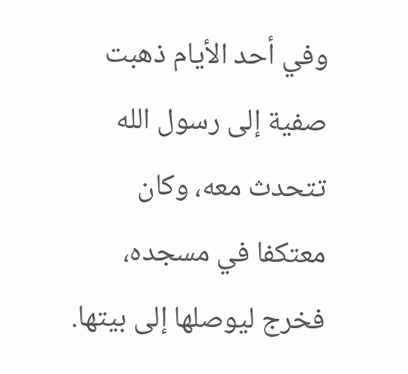وفي أحد الأيام ذهبت صفية إلى رسول الله تتحدث معه، وكان معتكفا في مسجده، فخرج ليوصلها إلى بيتها.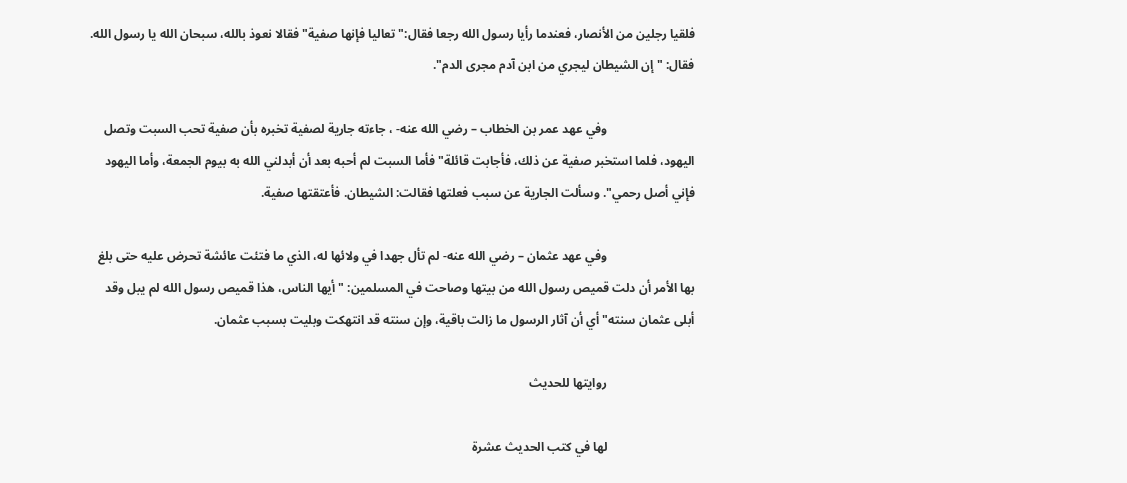فلقيا رجلين من الأنصار، فعندما رأيا رسول الله رجعا فقال:" تعاليا فإنها صفية" فقالا نعوذ بالله، سبحان الله يا رسول الله. فقال: "إن الشيطان ليجري من ابن آدم مجرى الدم".

                            وفي عهد عمر بن الخطاب – رضي الله عنه- ، جاءته جارية لصفية تخبره بأن صفية تحب السبت وتصل اليهود، فلما استخبر صفية عن ذلك، فأجابت قائلة" فأما السبت لم أحبه بعد أن أبدلني الله به بيوم الجمعة، وأما اليهود فإني أصل رحمي". وسألت الجارية عن سبب فعلتها فقالت: الشيطان. فأعتقتها صفية.

                            وفي عهد عثمان – رضي الله عنه- لم تأل جهدا في ولائها له، الذي ما فتئت عائشة تحرض عليه حتى بلغ بها الأمر أن دلت قميص رسول الله من بيتها وصاحت في المسلمين: " أيها الناس، هذا قميص رسول الله لم يبل وقد أبلى عثمان سنته" أي أن آثار الرسول ما زالت باقية، وإن سنته قد انتهكت وبليت بسبب عثمان.

                            روايتها للحديث

                            لها في كتب الحديث عشرة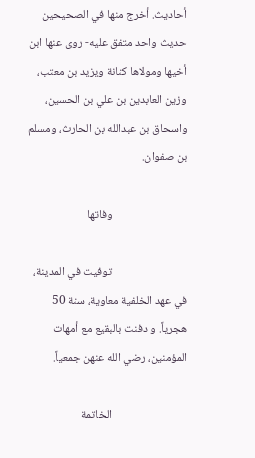أحاديث. أخرج منها في الصحيحين حديث واحد متفق عليه- روى عنها ابن أخيها ومولاها كنانة ويزيد بن معتب، وزين العابدين بن علي بن الحسين، واسحاق بن عبدالله بن الحارث، ومسلم بن صفوان.

                            وفاتها

                            توفيت في المدينة، في عهد الخلفية معاوية، سنة 50 هجرياً. و دفنت بالبقيع مع أمهات المؤمنين، رضي الله عنهن جمعياً.

                            الخاتمة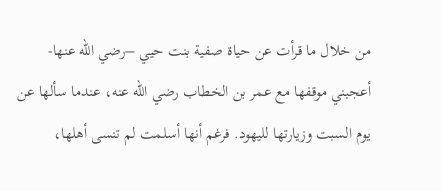من خلال ما قرأت عن حياة صفية بنت حيي –رضي الله عنها- أعجبني موقفها مع عمر بن الخطاب رضي الله عنه، عندما سألها عن يوم السبت وزيارتها لليهود. فرغم أنها أسلمت لم تنسى أهلها،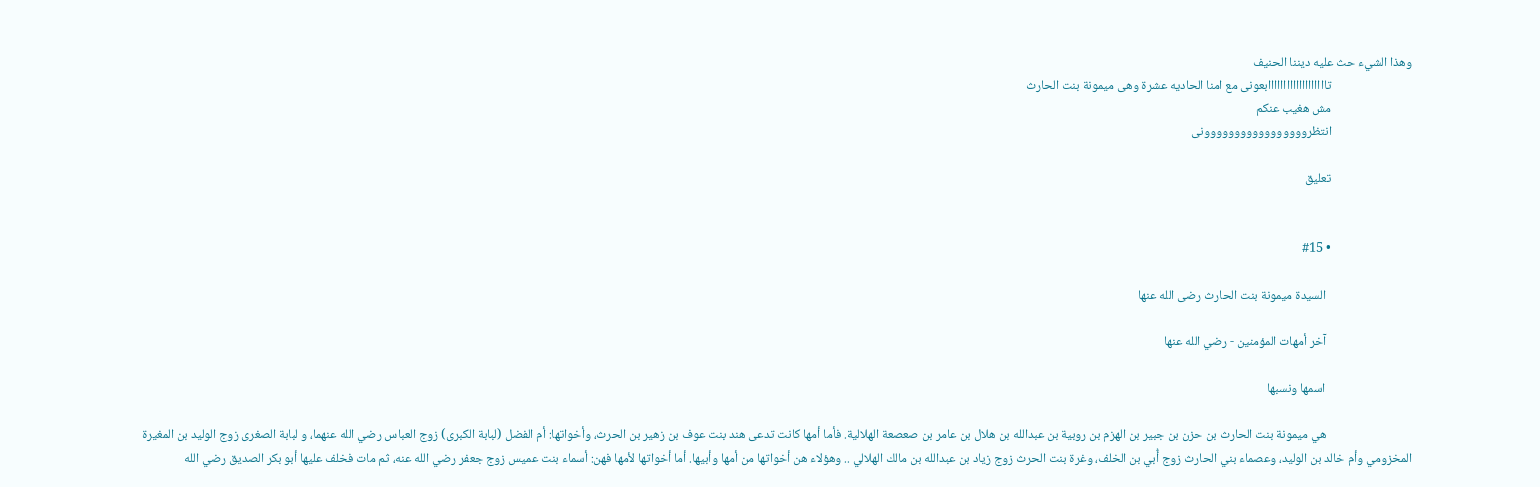وهذا الشيء حث عليه ديننا الحنيف
                            تااااااااااااااااااابعونى مع امنا الحاديه عشرة وهى ميمونة بنت الحارث
                            مش هغيب عنكم
                            انتظرووووووووووووووووونى

                            تعليق


                            • #15

                              السيدة ميمونة بنت الحارث رضى الله عنها

                              آخر أمهات المؤمنين - رضي الله عنها

                              اسمها ونسبها

                              هي ميمونة بنت الحارث بن حزن بن جبير بن الهزم بن روبية بن عبدالله بن هلال بن عامر بن صعصعة الهلالية. فأما أمها كانت تدعى هند بنت عوف بن زهير بن الحرث، وأخواتها: أم الفضل (لبابة الكبرى) زوج العباس رضي الله عنهما، و لبابة الصغرى زوج الوليد بن المغيرة المخزومي وأم خالد بن الوليد، وعصماء بني الحارث زوج أُبي بن الخلف، وغرة بنت الحرث زوج زياد بن عبدالله بن مالك الهلالي .. وهؤلاء هن أخواتها من أمها وأبيها. أما أخواتها لأمها فهن: أسماء بنت عميس زوج جعفر رضي الله عنه، ثم مات فخلف عليها أبو بكر الصديق رضي الله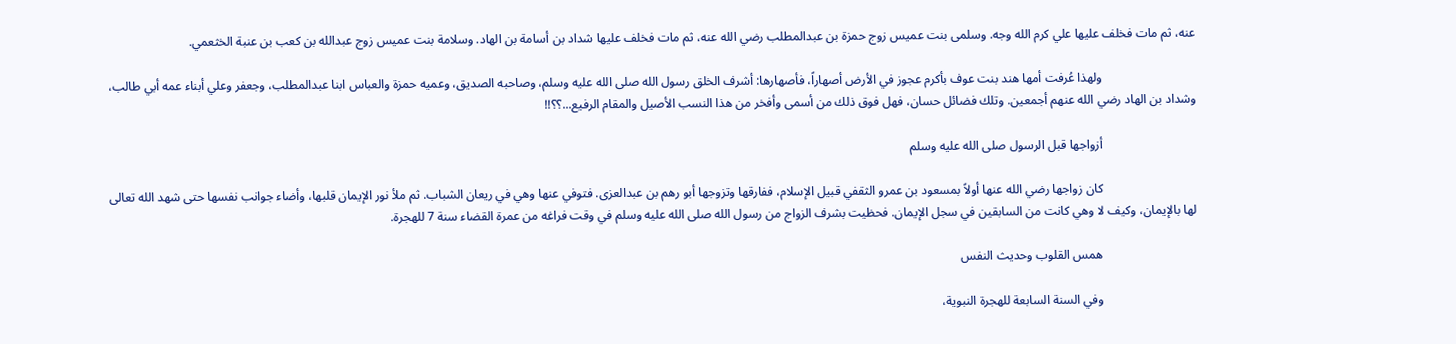عنه، ثم مات فخلف عليها علي كرم الله وجه. وسلمى بنت عميس زوج حمزة بن عبدالمطلب رضي الله عنه، ثم مات فخلف عليها شداد بن أسامة بن الهاد. وسلامة بنت عميس زوج عبدالله بن كعب بن عنبة الخثعمي.

                              ولهذا عُرفت أمها هند بنت عوف بأكرم عجوز في الأرض أصهاراً، فأصهارها: أشرف الخلق رسول الله صلى الله عليه وسلم، وصاحبه الصديق، وعميه حمزة والعباس ابنا عبدالمطلب، وجعفر وعلي أبناء عمه أبي طالب، وشداد بن الهاد رضي الله عنهم أجمعين. وتلك فضائل حسان، فهل فوق ذلك من أسمى وأفخر من هذا النسب الأصيل والمقام الرفيع...؟؟!!

                              أزواجها قبل الرسول صلى الله عليه وسلم

                              كان زواجها رضي الله عنها أولاً بمسعود بن عمرو الثقفي قبيل الإسلام، ففارقها وتزوجها أبو رهم بن عبدالعزى. فتوفي عنها وهي في ريعان الشباب. ثم ملأ نور الإيمان قلبها، وأضاء جوانب نفسها حتى شهد الله تعالى لها بالإيمان، وكيف لا وهي كانت من السابقين في سجل الإيمان. فحظيت بشرف الزواج من رسول الله صلى الله عليه وسلم في وقت فراغه من عمرة القضاء سنة 7 للهجرة.

                              همس القلوب وحديث النفس

                              وفي السنة السابعة للهجرة النبوية،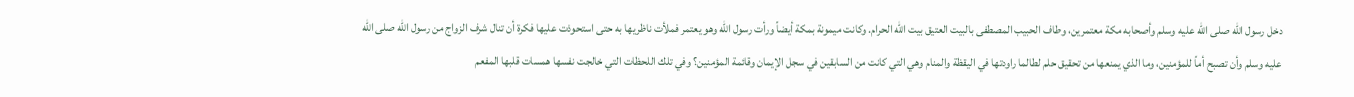دخل رسول الله صلى الله عليه وسلم وأصحابه مكة معتمرين، وطاف الحبيب المصطفى بالبيت العتيق بيت الله الحرام. وكانت ميمونة بمكة أيضاً ورأت رسول الله وهو يعتمر فملأت ناظريها به حتى استحوذت عليها فكرة أن تنال شرف الزواج من رسول الله صلى الله عليه وسلم وأن تصبح أماً للمؤمنين، وما الذي يمنعها من تحقيق حلم لطالما راودتها في اليقظة والمنام وهي التي كانت من السابقين في سجل الإيمان وقائمة المؤمنين؟ وفي تلك اللحظات التي خالجت نفسها همسات قلبها المفعم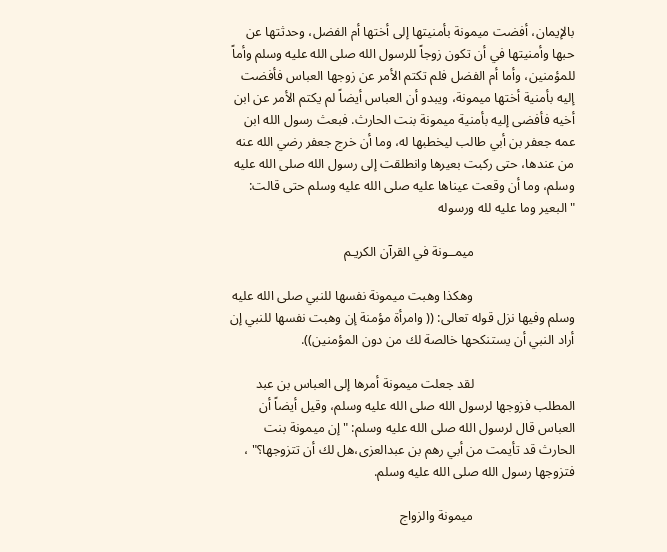بالإيمان، أفضت ميمونة بأمنيتها إلى أختها أم الفضل، وحدثتها عن حبها وأمنيتها في أن تكون زوجاً للرسول الله صلى الله عليه وسلم وأماً للمؤمنين، وأما أم الفضل فلم تكتم الأمر عن زوجها العباس فأفضت إليه بأمنية أختها ميمونة، ويبدو أن العباس أيضاً لم يكتم الأمر عن ابن أخيه فأفضى إليه بأمنية ميمونة بنت الحارث. فبعث رسول الله ابن عمه جعفر بن أبي طالب ليخطبها له، وما أن خرج جعفر رضي الله عنه من عندها، حتى ركبت بعيرها وانطلقت إلى رسول الله صلى الله عليه وسلم، وما أن وقعت عيناها عليه صلى الله عليه وسلم حتى قالت: "البعير وما عليه لله ورسوله

                              ميمــونة في القرآن الكريـم

                              وهكذا وهبت ميمونة نفسها للنبي صلى الله عليه وسلم وفيها نزل قوله تعالى: (( وامرأة مؤمنة إن وهبت نفسها للنبي إن أراد النبي أن يستنكحها خالصة لك من دون المؤمنين)).

                              لقد جعلت ميمونة أمرها إلى العباس بن عبد المطلب فزوجها لرسول الله صلى الله عليه وسلم، وقيل أيضاً أن العباس قال لرسول الله صلى الله عليه وسلم: "إن ميمونة بنت الحارث قد تأيمت من أبي رهم بن عبدالعزى،هل لك أن تتزوجها؟" ، فتزوجها رسول الله صلى الله عليه وسلم.

                              ميمونة والزواج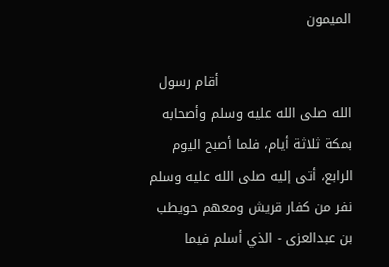الميمون

                              أقام رسول الله صلى الله عليه وسلم وأصحابه بمكة ثلاثة أيام، فلما أصبح اليوم الرابع، أتى إليه صلى الله عليه وسلم نفر من كفار قريش ومعهم حويطب بن عبدالعزى - الذي أسلم فيما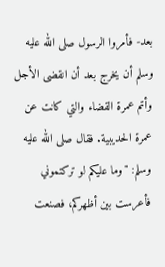بعد- فأمروا الرسول صلى الله عليه وسلم أن يخرج بعد أن انقضى الأجل وأتم عمرة القضاء والتي كانت عن عمرة الحديبية. فقال صلى الله عليه وسلم: "وما عليكم لو تركتموني فأعرست بين أظهركم، فصنعت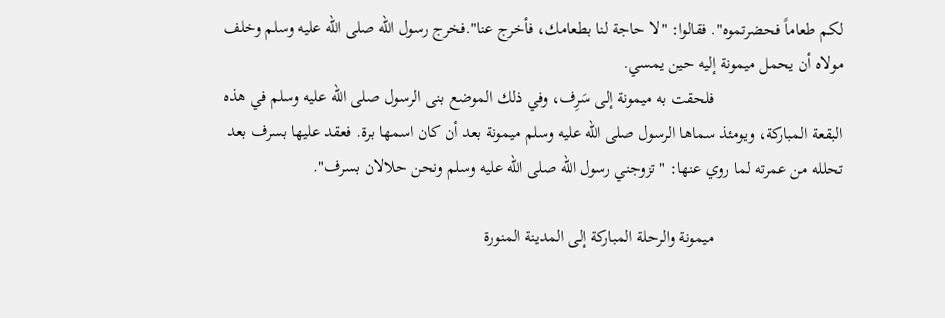لكم طعاماً فحضرتموه". فقالوا: "لا حاجة لنا بطعامك، فأخرج عنا".فخرج رسول الله صلى الله عليه وسلم وخلف مولاه أن يحمل ميمونة إليه حين يمسي.
                              فلحقت به ميمونة إلى سَرِف، وفي ذلك الموضع بنى الرسول صلى الله عليه وسلم في هذه البقعة المباركة، ويومئذ سماها الرسول صلى الله عليه وسلم ميمونة بعد أن كان اسمها برة. فعقد عليها بسرف بعد تحلله من عمرته لما روي عنها: "تزوجني رسول الله صلى الله عليه وسلم ونحن حلالان بسرف".

                              ميمونة والرحلة المباركة إلى المدينة المنورة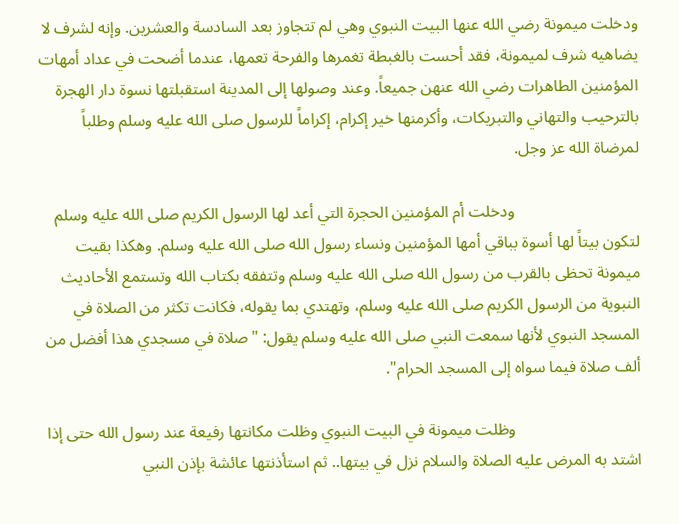ودخلت ميمونة رضي الله عنها البيت النبوي وهي لم تتجاوز بعد السادسة والعشرين. وإنه لشرف لا يضاهيه شرف لميمونة، فقد أحست بالغبطة تغمرها والفرحة تعمها، عندما أضحت في عداد أمهات المؤمنين الطاهرات رضي الله عنهن جميعاً. وعند وصولها إلى المدينة استقبلتها نسوة دار الهجرة بالترحيب والتهاني والتبريكات، وأكرمنها خير إكرام، إكراماً للرسول صلى الله عليه وسلم وطلباً لمرضاة الله عز وجل.

                              ودخلت أم المؤمنين الحجرة التي أعد لها الرسول الكريم صلى الله عليه وسلم لتكون بيتاً لها أسوة بباقي أمها المؤمنين ونساء رسول الله صلى الله عليه وسلم. وهكذا بقيت ميمونة تحظى بالقرب من رسول الله صلى الله عليه وسلم وتتفقه بكتاب الله وتستمع الأحاديث النبوية من الرسول الكريم صلى الله عليه وسلم، وتهتدي بما يقوله، فكانت تكثر من الصلاة في المسجد النبوي لأنها سمعت النبي صلى الله عليه وسلم يقول: "صلاة في مسجدي هذا أفضل من ألف صلاة فيما سواه إلى المسجد الحرام".

                              وظلت ميمونة في البيت النبوي وظلت مكانتها رفيعة عند رسول الله حتى إذا اشتد به المرض عليه الصلاة والسلام نزل في بيتها.. ثم استأذنتها عائشة بإذن النبي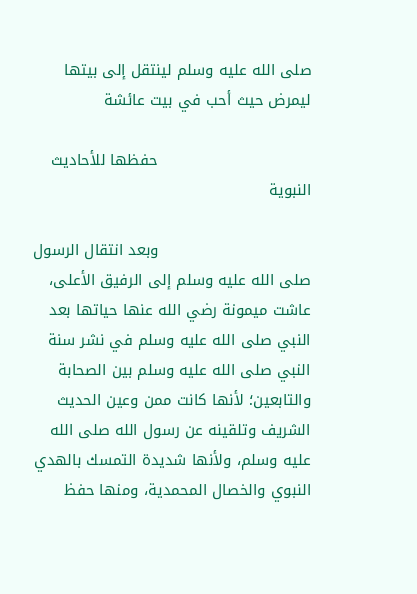صلى الله عليه وسلم لينتقل إلى بيتها ليمرض حيث أحب في بيت عائشة

                              حفظها للأحاديث النبوية

                              وبعد انتقال الرسول صلى الله عليه وسلم إلى الرفيق الأعلى، عاشت ميمونة رضي الله عنها حياتها بعد النبي صلى الله عليه وسلم في نشر سنة النبي صلى الله عليه وسلم بين الصحابة والتابعين؛ لأنها كانت ممن وعين الحديث الشريف وتلقينه عن رسول الله صلى الله عليه وسلم، ولأنها شديدة التمسك بالهدي النبوي والخصال المحمدية، ومنها حفظ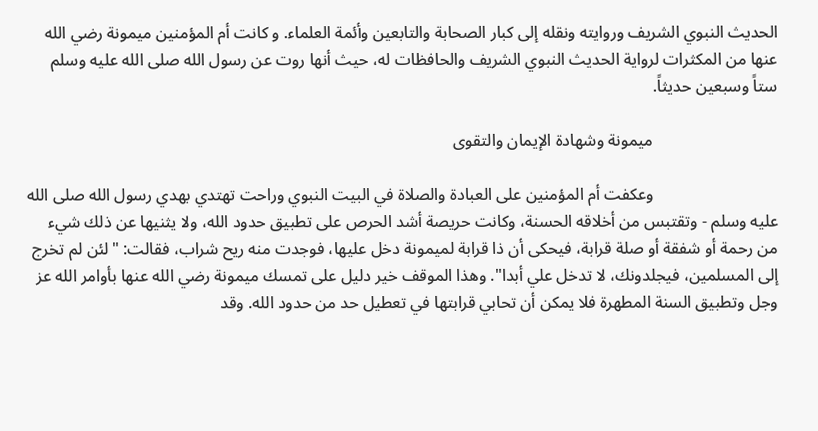الحديث النبوي الشريف وروايته ونقله إلى كبار الصحابة والتابعين وأئمة العلماء. و كانت أم المؤمنين ميمونة رضي الله عنها من المكثرات لرواية الحديث النبوي الشريف والحافظات له، حيث أنها روت عن رسول الله صلى الله عليه وسلم ستاً وسبعين حديثاً.

                              ميمونة وشهادة الإيمان والتقوى

                              وعكفت أم المؤمنين على العبادة والصلاة في البيت النبوي وراحت تهتدي بهدي رسول الله صلى الله عليه وسلم - وتقتبس من أخلاقه الحسنة، وكانت حريصة أشد الحرص على تطبيق حدود الله، ولا يثنيها عن ذلك شيء من رحمة أو شفقة أو صلة قرابة، فيحكى أن ذا قرابة لميمونة دخل عليها، فوجدت منه ريح شراب، فقالت: "لئن لم تخرج إلى المسلمين، فيجلدونك، لا تدخل علي أبدا". وهذا الموقف خير دليل على تمسك ميمونة رضي الله عنها بأوامر الله عز وجل وتطبيق السنة المطهرة فلا يمكن أن تحابي قرابتها في تعطيل حد من حدود الله. وقد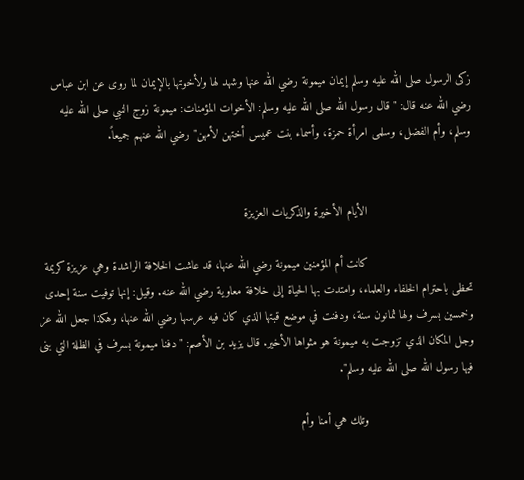زكى الرسول صلى الله عليه وسلم إيمان ميمونة رضي الله عنها وشهد لها ولأخوتها بالإيمان لما روى عن ابن عباس رضي الله عنه قال: "قال رسول الله صلى الله عليه وسلم: الأخوات المؤمنات: ميمونة زوج النبي صلى الله عليه وسلم، وأم الفضل، وسلمى امرأة حمزة، وأسماء بنت عميس أختهن لأمهن" رضي الله عنهم جميعاً.


                              الأيام الأخيرة والذكريات العزيزة

                              كانت أم المؤمنين ميمونة رضي الله عنها، قد عاشت الخلافة الراشدة وهي عزيزة كريمة تحظى باحترام الخلفاء والعلماء، وامتدت بها الحياة إلى خلافة معاوية رضي الله عنه. وقيل: إنها توفيت سنة إحدى وخمسين بسرف ولها ثمانون سنة، ودفنت في موضع قبتها الذي كان فيه عرسها رضي الله عنها، وهكذا جعل الله عز وجل المكان الذي تزوجت به ميمونة هو مثواها الأخير. قال يزيد بن الأصم: "دفنا ميمونة بسرف في الظلة التي بنى فيها رسول الله صلى الله عليه وسلم".

                              وتلك هي أمنا وأم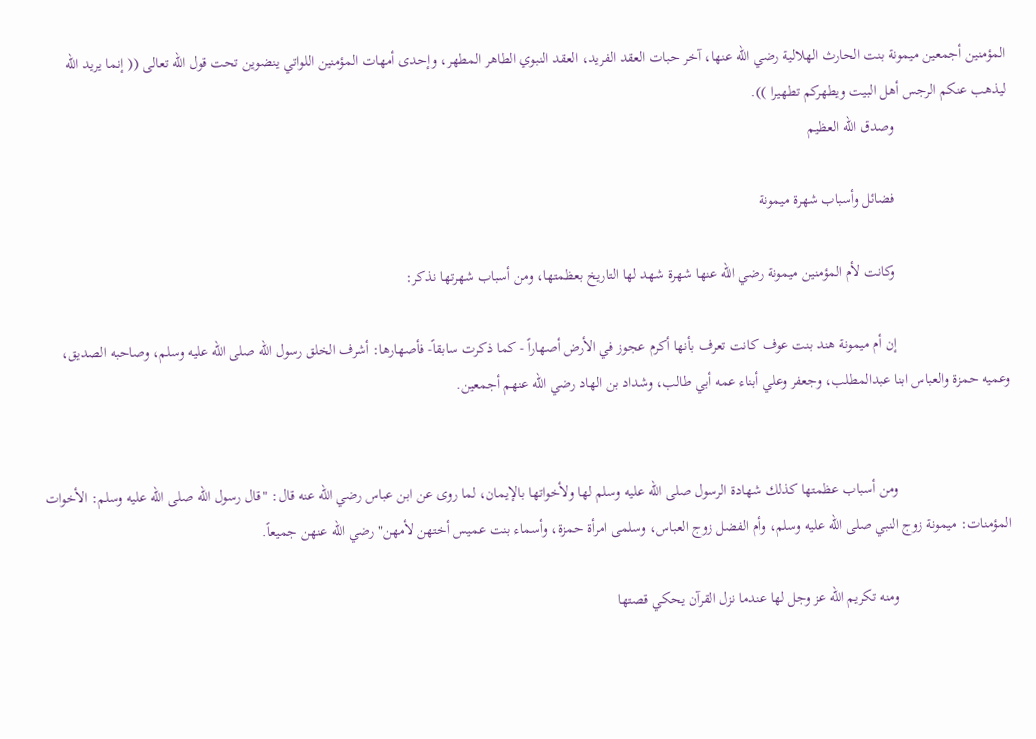المؤمنين أجمعين ميمونة بنت الحارث الهلالية رضي الله عنها، آخر حبات العقد الفريد، العقد النبوي الطاهر المطهر، وإحدى أمهات المؤمنين اللواتي ينضوين تحت قول الله تعالى (( إنما يريد الله ليذهب عنكم الرجس أهل البيت ويطهركم تطهيرا )).
                              وصدق الله العظيم

                              فضائل وأسباب شهرة ميمونة

                              وكانت لأم المؤمنين ميمونة رضي الله عنها شهرة شهد لها التاريخ بعظمتها، ومن أسباب شهرتها نذكر:

                              إن أم ميمونة هند بنت عوف كانت تعرف بأنها أكرم عجوز في الأرض أصهاراً - كما ذكرت سابقاً- فأصهارها: أشرف الخلق رسول الله صلى الله عليه وسلم، وصاحبه الصديق، وعميه حمزة والعباس ابنا عبدالمطلب، وجعفر وعلي أبناء عمه أبي طالب، وشداد بن الهاد رضي الله عنهم أجمعين.


                              ومن أسباب عظمتها كذلك شهادة الرسول صلى الله عليه وسلم لها ولأخواتها بالإيمان، لما روى عن ابن عباس رضي الله عنه قال: "قال رسول الله صلى الله عليه وسلم: الأخوات المؤمنات: ميمونة زوج النبي صلى الله عليه وسلم، وأم الفضل زوج العباس، وسلمى امرأة حمزة، وأسماء بنت عميس أختهن لأمهن" رضي الله عنهن جميعاً.

                              ومنه تكريم الله عز وجل لها عندما نزل القرآن يحكي قصتها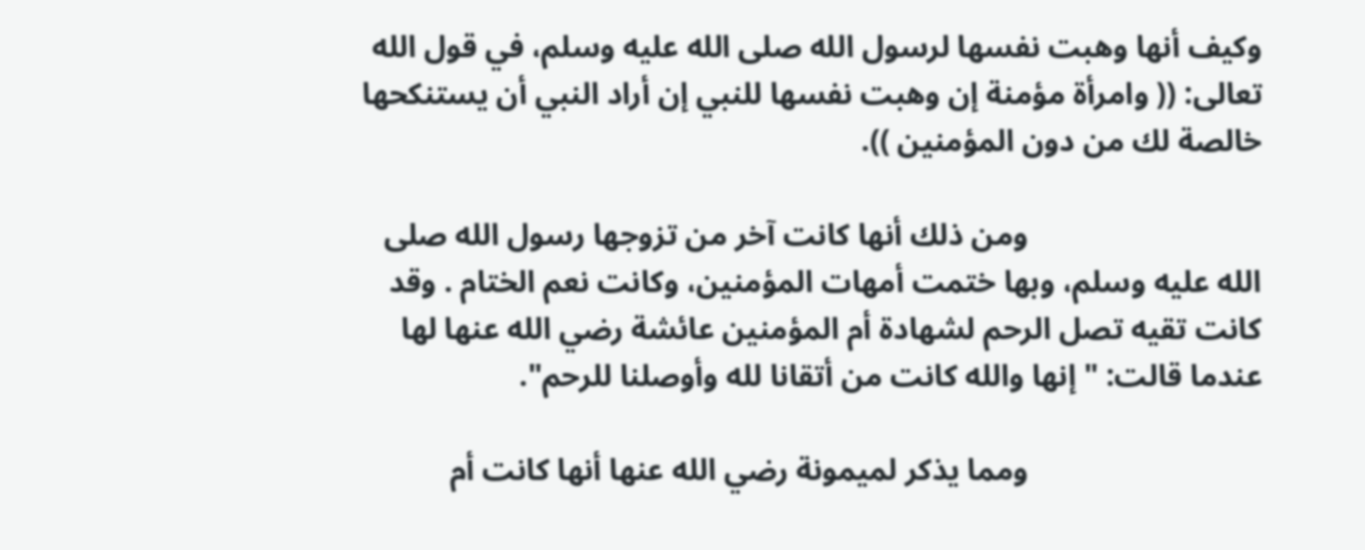وكيف أنها وهبت نفسها لرسول الله صلى الله عليه وسلم، في قول الله تعالى: (( وامرأة مؤمنة إن وهبت نفسها للنبي إن أراد النبي أن يستنكحها خالصة لك من دون المؤمنين )).

                              ومن ذلك أنها كانت آخر من تزوجها رسول الله صلى الله عليه وسلم، وبها ختمت أمهات المؤمنين، وكانت نعم الختام . وقد كانت تقيه تصل الرحم لشهادة أم المؤمنين عائشة رضي الله عنها لها عندما قالت: " إنها والله كانت من أتقانا لله وأوصلنا للرحم".

                              ومما يذكر لميمونة رضي الله عنها أنها كانت أم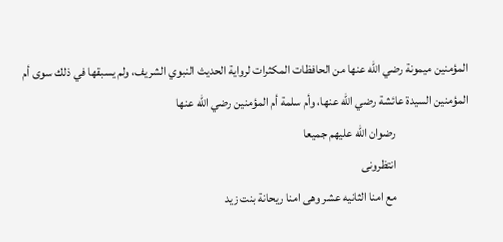المؤمنين ميمونة رضي الله عنها من الحافظات المكثرات لرواية الحديث النبوي الشريف، ولم يسبقها في ذلك سوى أم المؤمنين السيدة عائشة رضي الله عنها، وأم سلمة أم المؤمنين رضي الله عنها
                              رضوان الله عليهم جميعا
                              انتظرونى
                              مع امنا الثانيه عشر وهى امنا ريحانة بنت زيد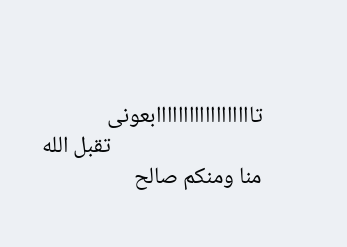تاااااااااااااااااابعونى
                              تقبل الله منا ومنكم صالح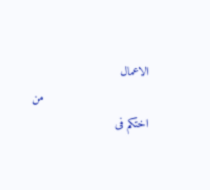الاعمال
                              من اختكم فى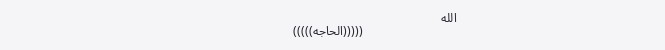الله
                              (((((الحاجه)))))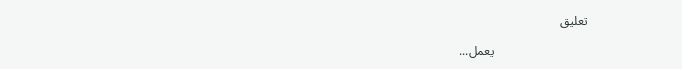تعليق

                              يعمل...